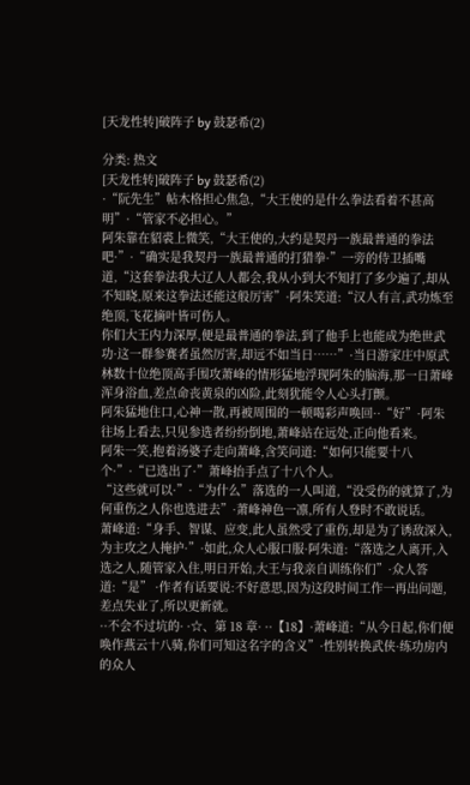[天龙性转]破阵子 by 鼓瑟希(2)

分类: 热文
[天龙性转]破阵子 by 鼓瑟希(2)
·“阮先生”帖木格担心焦急,“大王使的是什么拳法看着不甚高明”·“管家不必担心。”
阿朱靠在貂裘上微笑,“大王使的,大约是契丹一族最普通的拳法吧·”·“确实是我契丹一族最普通的打猎拳·”一旁的侍卫插嘴道,“这套拳法我大辽人人都会,我从小到大不知打了多少遍了,却从不知晓,原来这拳法还能这般厉害”·阿朱笑道:“汉人有言,武功炼至绝顶,飞花摘叶皆可伤人。
你们大王内力深厚,便是最普通的拳法,到了他手上也能成为绝世武功·这一群参赛者虽然厉害,却远不如当日……”·当日游家庄中原武林数十位绝顶高手围攻萧峰的情形猛地浮现阿朱的脑海,那一日萧峰浑身浴血,差点命丧黄泉的凶险,此刻犹能令人心头打颤。
阿朱猛地住口,心神一散,再被周围的一顿喝彩声唤回··“好”·阿朱往场上看去,只见参选者纷纷倒地,萧峰站在远处,正向他看来。
阿朱一笑,抱着汤婆子走向萧峰,含笑问道:“如何只能要十八个·”·“已选出了·”萧峰抬手点了十八个人。
“这些就可以·”·“为什么”落选的一人叫道,“没受伤的就算了,为何重伤之人你也选进去”·萧峰神色一凛,所有人登时不敢说话。
萧峰道:“身手、智谋、应变,此人虽然受了重伤,却是为了诱敌深入,为主攻之人掩护·”·如此,众人心服口服·阿朱道:“落选之人离开,入选之人,随管家入住,明日开始,大王与我亲自训练你们”·众人答道:“是” ·作者有话要说:不好意思,因为这段时间工作一再出问题,差点失业了,所以更新就。
··不会不过坑的· ·☆、第 18 章· ··【18】·萧峰道:“从今日起,你们便唤作燕云十八骑,你们可知这名字的含义”·性别转换武侠·练功房内的众人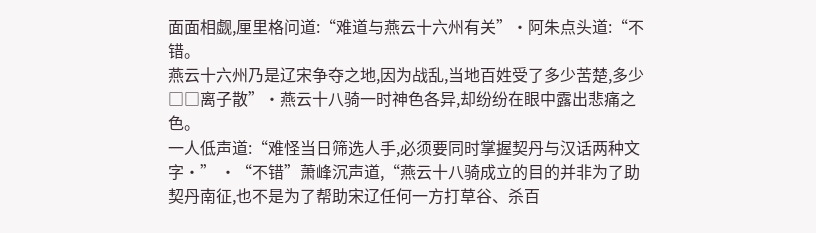面面相觑,厘里格问道:“难道与燕云十六州有关”·阿朱点头道:“不错。
燕云十六州乃是辽宋争夺之地,因为战乱,当地百姓受了多少苦楚,多少□□离子散”·燕云十八骑一时神色各异,却纷纷在眼中露出悲痛之色。
一人低声道:“难怪当日筛选人手,必须要同时掌握契丹与汉话两种文字·” ·“不错”萧峰沉声道,“燕云十八骑成立的目的并非为了助契丹南征,也不是为了帮助宋辽任何一方打草谷、杀百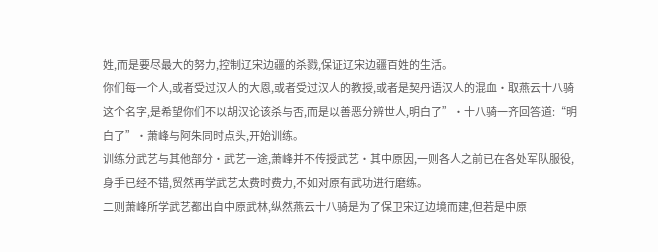姓,而是要尽最大的努力,控制辽宋边疆的杀戮,保证辽宋边疆百姓的生活。
你们每一个人,或者受过汉人的大恩,或者受过汉人的教授,或者是契丹语汉人的混血·取燕云十八骑这个名字,是希望你们不以胡汉论该杀与否,而是以善恶分辨世人,明白了”·十八骑一齐回答道:“明白了”·萧峰与阿朱同时点头,开始训练。
训练分武艺与其他部分·武艺一途,萧峰并不传授武艺·其中原因,一则各人之前已在各处军队服役,身手已经不错,贸然再学武艺太费时费力,不如对原有武功进行磨练。
二则萧峰所学武艺都出自中原武林,纵然燕云十八骑是为了保卫宋辽边境而建,但若是中原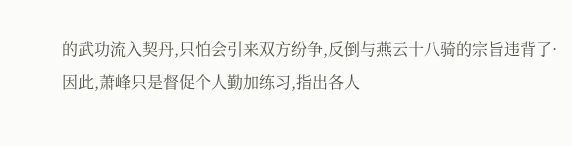的武功流入契丹,只怕会引来双方纷争,反倒与燕云十八骑的宗旨违背了·因此,萧峰只是督促个人勤加练习,指出各人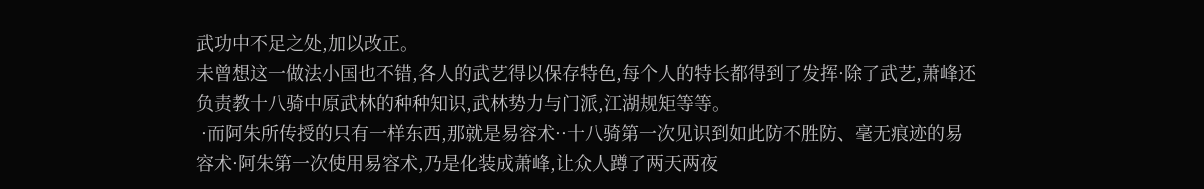武功中不足之处,加以改正。
未曾想这一做法小国也不错,各人的武艺得以保存特色,每个人的特长都得到了发挥·除了武艺,萧峰还负责教十八骑中原武林的种种知识,武林势力与门派,江湖规矩等等。
 ·而阿朱所传授的只有一样东西,那就是易容术··十八骑第一次见识到如此防不胜防、毫无痕迹的易容术·阿朱第一次使用易容术,乃是化装成萧峰,让众人蹲了两天两夜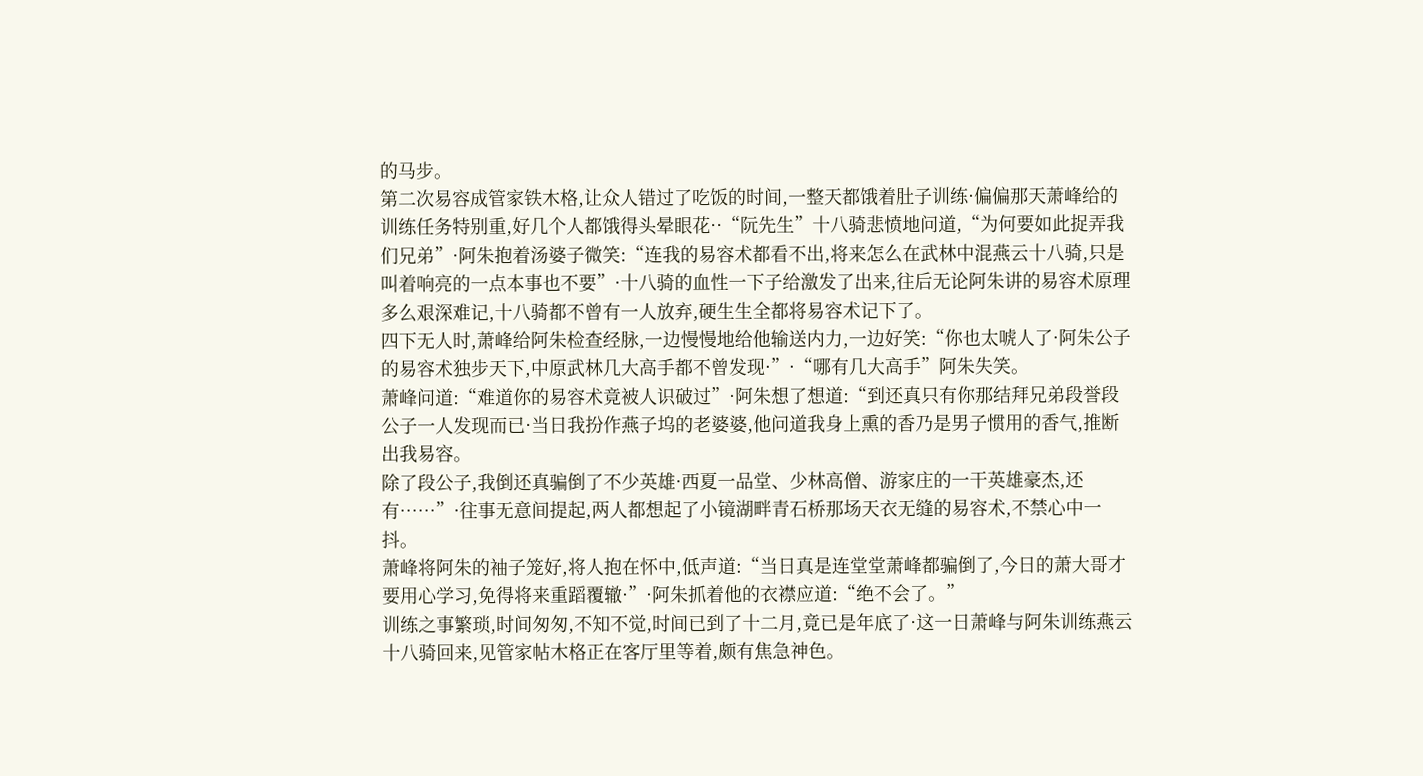的马步。
第二次易容成管家铁木格,让众人错过了吃饭的时间,一整天都饿着肚子训练·偏偏那天萧峰给的训练任务特别重,好几个人都饿得头晕眼花··“阮先生”十八骑悲愤地问道,“为何要如此捉弄我们兄弟”·阿朱抱着汤婆子微笑:“连我的易容术都看不出,将来怎么在武林中混燕云十八骑,只是叫着响亮的一点本事也不要”·十八骑的血性一下子给激发了出来,往后无论阿朱讲的易容术原理多么艰深难记,十八骑都不曾有一人放弃,硬生生全都将易容术记下了。
四下无人时,萧峰给阿朱检查经脉,一边慢慢地给他输送内力,一边好笑:“你也太唬人了·阿朱公子的易容术独步天下,中原武林几大高手都不曾发现·”·“哪有几大高手”阿朱失笑。
萧峰问道:“难道你的易容术竟被人识破过”·阿朱想了想道:“到还真只有你那结拜兄弟段誉段公子一人发现而已·当日我扮作燕子坞的老婆婆,他问道我身上熏的香乃是男子惯用的香气,推断出我易容。
除了段公子,我倒还真骗倒了不少英雄·西夏一品堂、少林高僧、游家庄的一干英雄豪杰,还有……”·往事无意间提起,两人都想起了小镜湖畔青石桥那场天衣无缝的易容术,不禁心中一抖。
萧峰将阿朱的袖子笼好,将人抱在怀中,低声道:“当日真是连堂堂萧峰都骗倒了,今日的萧大哥才要用心学习,免得将来重蹈覆辙·”·阿朱抓着他的衣襟应道:“绝不会了。”
训练之事繁琐,时间匆匆,不知不觉,时间已到了十二月,竟已是年底了·这一日萧峰与阿朱训练燕云十八骑回来,见管家帖木格正在客厅里等着,颇有焦急神色。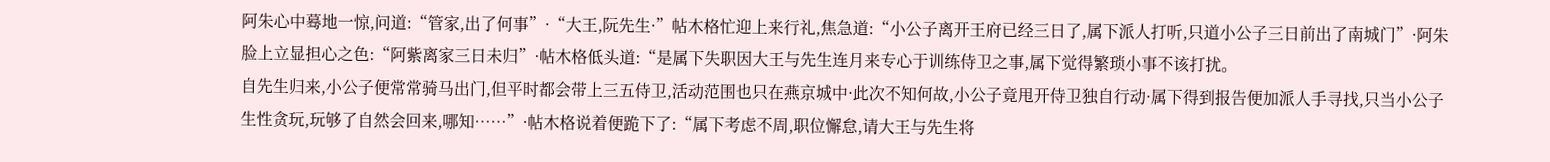阿朱心中蓦地一惊,问道:“管家,出了何事”·“大王,阮先生·”帖木格忙迎上来行礼,焦急道:“小公子离开王府已经三日了,属下派人打听,只道小公子三日前出了南城门”·阿朱脸上立显担心之色:“阿紫离家三日未归”·帖木格低头道:“是属下失职因大王与先生连月来专心于训练侍卫之事,属下觉得繁琐小事不该打扰。
自先生归来,小公子便常常骑马出门,但平时都会带上三五侍卫,活动范围也只在燕京城中·此次不知何故,小公子竟甩开侍卫独自行动·属下得到报告便加派人手寻找,只当小公子生性贪玩,玩够了自然会回来,哪知……”·帖木格说着便跪下了:“属下考虑不周,职位懈怠,请大王与先生将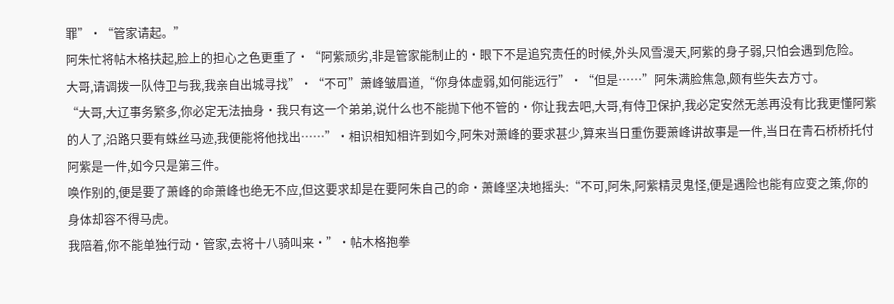罪”·“管家请起。”
阿朱忙将帖木格扶起,脸上的担心之色更重了·“阿紫顽劣,非是管家能制止的·眼下不是追究责任的时候,外头风雪漫天,阿紫的身子弱,只怕会遇到危险。
大哥,请调拨一队侍卫与我,我亲自出城寻找”·“不可”萧峰皱眉道,“你身体虚弱,如何能远行”·“但是……”阿朱满脸焦急,颇有些失去方寸。
“大哥,大辽事务繁多,你必定无法抽身·我只有这一个弟弟,说什么也不能抛下他不管的·你让我去吧,大哥,有侍卫保护,我必定安然无恙再没有比我更懂阿紫的人了,沿路只要有蛛丝马迹,我便能将他找出……”·相识相知相许到如今,阿朱对萧峰的要求甚少,算来当日重伤要萧峰讲故事是一件,当日在青石桥桥托付阿紫是一件,如今只是第三件。
唤作别的,便是要了萧峰的命萧峰也绝无不应,但这要求却是在要阿朱自己的命·萧峰坚决地摇头:“不可,阿朱,阿紫精灵鬼怪,便是遇险也能有应变之策,你的身体却容不得马虎。
我陪着,你不能单独行动·管家,去将十八骑叫来·”·帖木格抱拳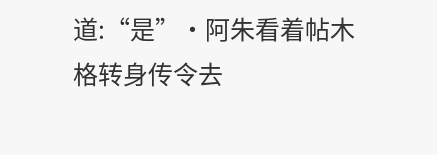道:“是”·阿朱看着帖木格转身传令去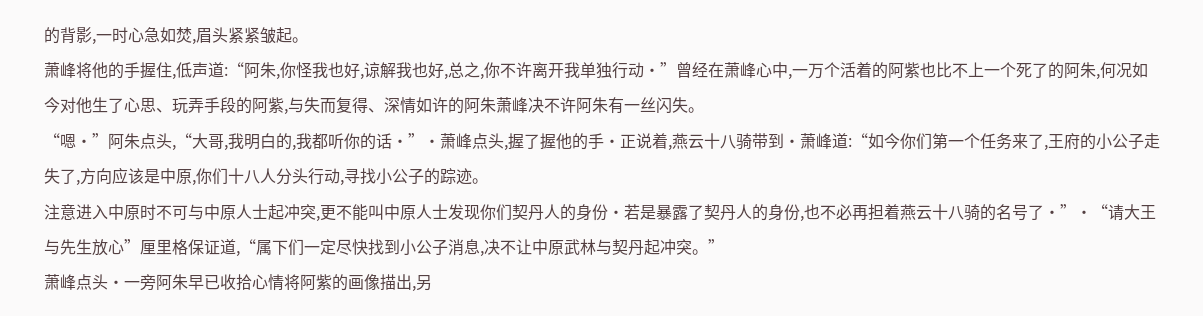的背影,一时心急如焚,眉头紧紧皱起。
萧峰将他的手握住,低声道:“阿朱,你怪我也好,谅解我也好,总之,你不许离开我单独行动·”曾经在萧峰心中,一万个活着的阿紫也比不上一个死了的阿朱,何况如今对他生了心思、玩弄手段的阿紫,与失而复得、深情如许的阿朱萧峰决不许阿朱有一丝闪失。
“嗯·”阿朱点头,“大哥,我明白的,我都听你的话·”·萧峰点头,握了握他的手·正说着,燕云十八骑带到·萧峰道:“如今你们第一个任务来了,王府的小公子走失了,方向应该是中原,你们十八人分头行动,寻找小公子的踪迹。
注意进入中原时不可与中原人士起冲突,更不能叫中原人士发现你们契丹人的身份·若是暴露了契丹人的身份,也不必再担着燕云十八骑的名号了·”·“请大王与先生放心”厘里格保证道,“属下们一定尽快找到小公子消息,决不让中原武林与契丹起冲突。”
萧峰点头·一旁阿朱早已收拾心情将阿紫的画像描出,另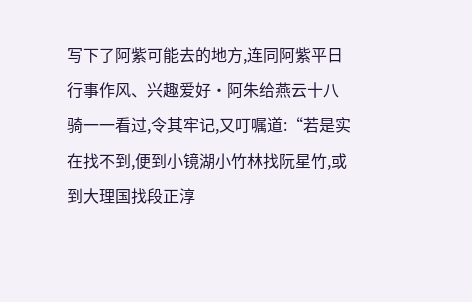写下了阿紫可能去的地方,连同阿紫平日行事作风、兴趣爱好·阿朱给燕云十八骑一一看过,令其牢记,又叮嘱道:“若是实在找不到,便到小镜湖小竹林找阮星竹,或到大理国找段正淳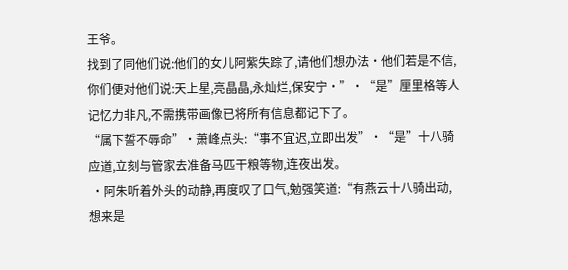王爷。
找到了同他们说:他们的女儿阿紫失踪了,请他们想办法·他们若是不信,你们便对他们说:天上星,亮晶晶,永灿烂,保安宁·”·“是”厘里格等人记忆力非凡,不需携带画像已将所有信息都记下了。
“属下誓不辱命”·萧峰点头:“事不宜迟,立即出发”·“是”十八骑应道,立刻与管家去准备马匹干粮等物,连夜出发。
 ·阿朱听着外头的动静,再度叹了口气,勉强笑道:“有燕云十八骑出动,想来是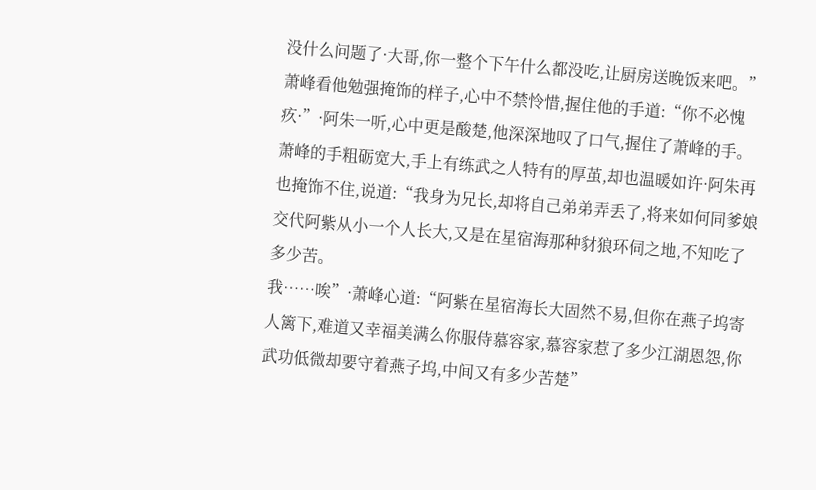没什么问题了·大哥,你一整个下午什么都没吃,让厨房送晚饭来吧。”
萧峰看他勉强掩饰的样子,心中不禁怜惜,握住他的手道:“你不必愧疚·”·阿朱一听,心中更是酸楚,他深深地叹了口气,握住了萧峰的手。
萧峰的手粗砺宽大,手上有练武之人特有的厚茧,却也温暖如许·阿朱再也掩饰不住,说道:“我身为兄长,却将自己弟弟弄丢了,将来如何同爹娘交代阿紫从小一个人长大,又是在星宿海那种豺狼环伺之地,不知吃了多少苦。
我……唉”·萧峰心道:“阿紫在星宿海长大固然不易,但你在燕子坞寄人篱下,难道又幸福美满么你服侍慕容家,慕容家惹了多少江湖恩怨,你武功低微却要守着燕子坞,中间又有多少苦楚”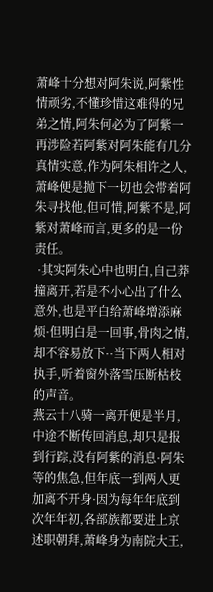萧峰十分想对阿朱说,阿紫性情顽劣,不懂珍惜这难得的兄弟之情,阿朱何必为了阿紫一再涉险若阿紫对阿朱能有几分真情实意,作为阿朱相许之人,萧峰便是抛下一切也会带着阿朱寻找他,但可惜,阿紫不是,阿紫对萧峰而言,更多的是一份责任。
 ·其实阿朱心中也明白,自己莽撞离开,若是不小心出了什么意外,也是平白给萧峰增添麻烦·但明白是一回事,骨肉之情,却不容易放下··当下两人相对执手,听着窗外落雪压断枯枝的声音。
燕云十八骑一离开便是半月,中途不断传回消息,却只是报到行踪,没有阿紫的消息·阿朱等的焦急,但年底一到两人更加离不开身·因为每年年底到次年年初,各部族都要进上京述职朝拜,萧峰身为南院大王,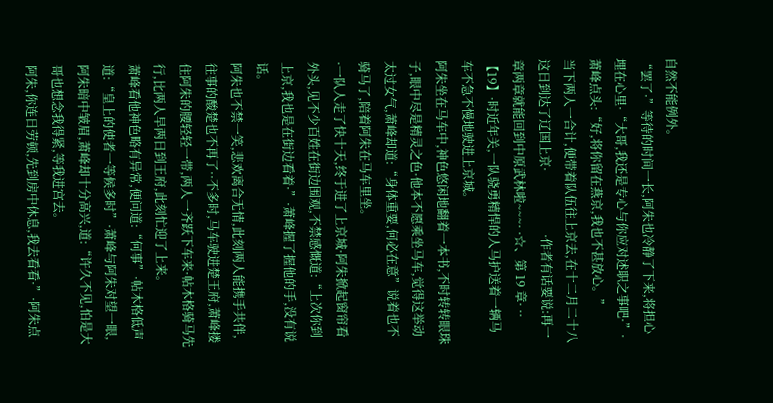自然不能例外。
“罢了·”等待的时间一长,阿朱也冷静了下来,将担心埋在心里·“大哥,我还是专心与你应对述职之事吧·”·萧峰点头:“好,将你留在燕京,我也不甚放心。”
当下两人一合计,便带着队伍往上京去,在十二月二十八这日到达了辽国上京·                     ·作者有话要说:再一章两章就能回到中原武林啦~~~· ·☆、第 19 章· ··【19】·时近年关,一队骁勇精悍的人马护送着一辆马车不急不慢地驶进上京城。
阿朱坐在马车中,神色悠闲地翻着一本书,不时转转眼珠子,眼中尽是精灵之色·他本不愿乘坐马车,觉得这举动太过女气,萧峰却道:“身体重要,何必在意”说着也不骑马了,陪着阿朱在马车里坐。
·一队人走了快十天,终于进了上京城·阿朱掀起窗帘看外头,见不少百姓在街边围观,不禁感慨道:“上次你到上京,我也是在街边看着·”·萧峰握了握他的手,没有说话。
阿朱也不禁一笑,悲欢离合无情,此刻两人能携手共伴,往事的酸楚也不再了··不多时,马车驶进楚王府,萧峰搂住阿朱的腰轻轻一带,两人一齐跃下车来·帖木格骑马先行,比两人早两日到王府,此刻忙迎了上来。
萧峰看他神色略有异常,便问道:“何事”·帖木格低声道:“皇上的使者一等候多时”·萧峰与阿朱对望一眼,阿朱暗中皱眉,萧峰却十分高兴,道:“许久不见,怕是大哥也想念我得紧,等我进宫去。
阿朱,你连日劳顿,先到房中休息,我去看看·”·阿朱点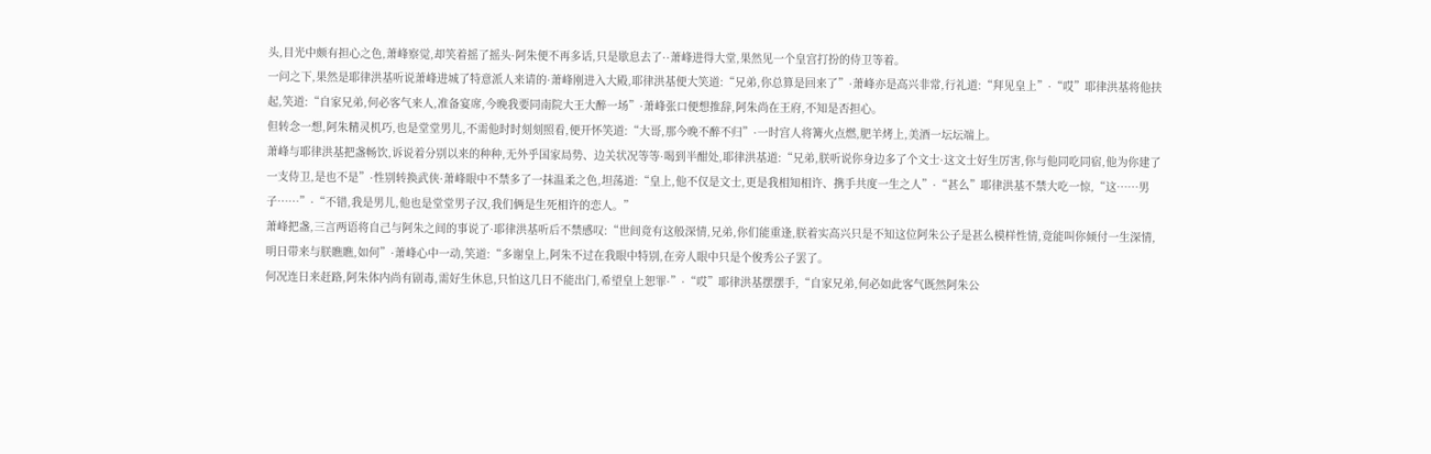头,目光中颇有担心之色,萧峰察觉,却笑着摇了摇头·阿朱便不再多话,只是歇息去了··萧峰进得大堂,果然见一个皇宫打扮的侍卫等着。
一问之下,果然是耶律洪基听说萧峰进城了特意派人来请的·萧峰刚进入大殿,耶律洪基便大笑道:“兄弟,你总算是回来了”·萧峰亦是高兴非常,行礼道:“拜见皇上”·“哎”耶律洪基将他扶起,笑道:“自家兄弟,何必客气来人,准备宴席,今晚我要同南院大王大醉一场”·萧峰张口便想推辞,阿朱尚在王府,不知是否担心。
但转念一想,阿朱精灵机巧,也是堂堂男儿,不需他时时刻刻照看,便开怀笑道:“大哥,那今晚不醉不归”·一时宫人将篝火点燃,肥羊烤上,美酒一坛坛端上。
萧峰与耶律洪基把盏畅饮,诉说着分别以来的种种,无外乎国家局势、边关状况等等·喝到半酣处,耶律洪基道:“兄弟,朕听说你身边多了个文士·这文士好生厉害,你与他同吃同宿,他为你建了一支侍卫,是也不是”·性别转换武侠·萧峰眼中不禁多了一抹温柔之色,坦荡道:“皇上,他不仅是文士,更是我相知相许、携手共度一生之人”·“甚么”耶律洪基不禁大吃一惊,“这……男子……”·“不错,我是男儿,他也是堂堂男子汉,我们俩是生死相许的恋人。”
萧峰把盏,三言两语将自己与阿朱之间的事说了·耶律洪基听后不禁感叹:“世间竟有这般深情,兄弟,你们能重逢,朕着实高兴只是不知这位阿朱公子是甚么模样性情,竟能叫你倾付一生深情,明日带来与朕瞧瞧,如何”·萧峰心中一动,笑道:“多谢皇上,阿朱不过在我眼中特别,在旁人眼中只是个俊秀公子罢了。
何况连日来赶路,阿朱体内尚有剧毒,需好生休息,只怕这几日不能出门,希望皇上恕罪·”·“哎”耶律洪基摆摆手,“自家兄弟,何必如此客气既然阿朱公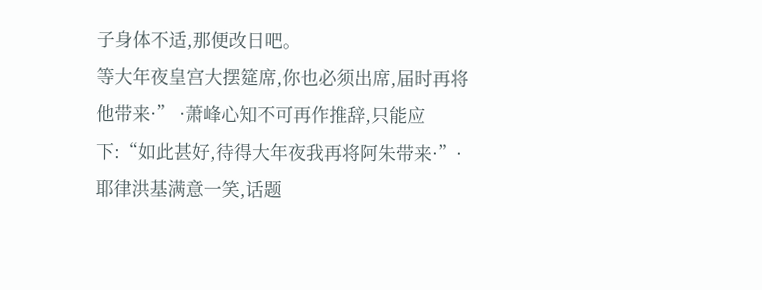子身体不适,那便改日吧。
等大年夜皇宫大摆筵席,你也必须出席,届时再将他带来·” ·萧峰心知不可再作推辞,只能应下:“如此甚好,待得大年夜我再将阿朱带来·”·耶律洪基满意一笑,话题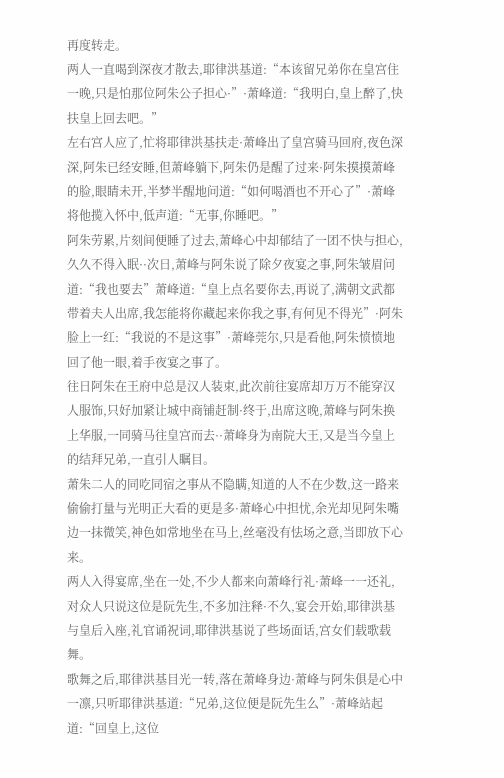再度转走。
两人一直喝到深夜才散去,耶律洪基道:“本该留兄弟你在皇宫住一晚,只是怕那位阿朱公子担心·”·萧峰道:“我明白,皇上醉了,快扶皇上回去吧。”
左右宫人应了,忙将耶律洪基扶走·萧峰出了皇宫骑马回府,夜色深深,阿朱已经安睡,但萧峰躺下,阿朱仍是醒了过来·阿朱摸摸萧峰的脸,眼睛未开,半梦半醒地问道:“如何喝酒也不开心了”·萧峰将他揽入怀中,低声道:“无事,你睡吧。”
阿朱劳累,片刻间便睡了过去,萧峰心中却郁结了一团不快与担心,久久不得入眠··次日,萧峰与阿朱说了除夕夜宴之事,阿朱皱眉问道:“我也要去”萧峰道:“皇上点名要你去,再说了,满朝文武都带着夫人出席,我怎能将你藏起来你我之事,有何见不得光”·阿朱脸上一红:“我说的不是这事”·萧峰莞尔,只是看他,阿朱愤愤地回了他一眼,着手夜宴之事了。
往日阿朱在王府中总是汉人装束,此次前往宴席却万万不能穿汉人服饰,只好加紧让城中商铺赶制·终于,出席这晚,萧峰与阿朱换上华服,一同骑马往皇宫而去··萧峰身为南院大王,又是当今皇上的结拜兄弟,一直引人瞩目。
萧朱二人的同吃同宿之事从不隐瞒,知道的人不在少数,这一路来偷偷打量与光明正大看的更是多·萧峰心中担忧,余光却见阿朱嘴边一抹微笑,神色如常地坐在马上,丝毫没有怯场之意,当即放下心来。
两人入得宴席,坐在一处,不少人都来向萧峰行礼·萧峰一一还礼,对众人只说这位是阮先生,不多加注释·不久,宴会开始,耶律洪基与皇后入座,礼官诵祝词,耶律洪基说了些场面话,宫女们载歌载舞。
歌舞之后,耶律洪基目光一转,落在萧峰身边·萧峰与阿朱俱是心中一凛,只听耶律洪基道:“兄弟,这位便是阮先生么”·萧峰站起道:“回皇上,这位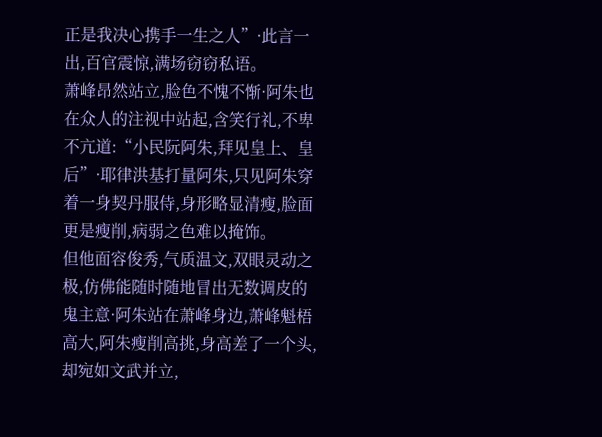正是我决心携手一生之人”·此言一出,百官震惊,满场窃窃私语。
萧峰昂然站立,脸色不愧不惭·阿朱也在众人的注视中站起,含笑行礼,不卑不亢道:“小民阮阿朱,拜见皇上、皇后”·耶律洪基打量阿朱,只见阿朱穿着一身契丹服侍,身形略显清瘦,脸面更是瘦削,病弱之色难以掩饰。
但他面容俊秀,气质温文,双眼灵动之极,仿佛能随时随地冒出无数调皮的鬼主意·阿朱站在萧峰身边,萧峰魁梧高大,阿朱瘦削高挑,身高差了一个头,却宛如文武并立,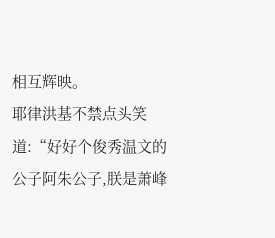相互辉映。
耶律洪基不禁点头笑道:“好好个俊秀温文的公子阿朱公子,朕是萧峰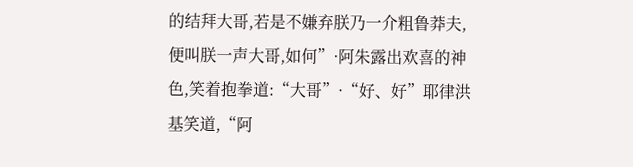的结拜大哥,若是不嫌弃朕乃一介粗鲁莽夫,便叫朕一声大哥,如何”·阿朱露出欢喜的神色,笑着抱拳道:“大哥”·“好、好”耶律洪基笑道,“阿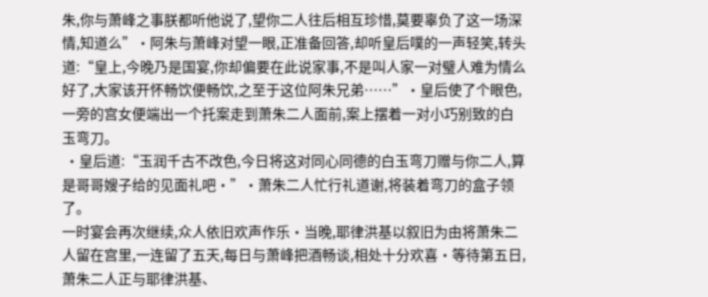朱,你与萧峰之事朕都听他说了,望你二人往后相互珍惜,莫要辜负了这一场深情,知道么”·阿朱与萧峰对望一眼,正准备回答,却听皇后噗的一声轻笑,转头道:“皇上,今晚乃是国宴,你却偏要在此说家事,不是叫人家一对璧人难为情么好了,大家该开怀畅饮便畅饮,之至于这位阿朱兄弟……”·皇后使了个眼色,一旁的宫女便端出一个托案走到萧朱二人面前,案上摆着一对小巧别致的白玉弯刀。
 ·皇后道:“玉润千古不改色,今日将这对同心同德的白玉弯刀赠与你二人,算是哥哥嫂子给的见面礼吧·”·萧朱二人忙行礼道谢,将装着弯刀的盒子领了。
一时宴会再次继续,众人依旧欢声作乐·当晚,耶律洪基以叙旧为由将萧朱二人留在宫里,一连留了五天,每日与萧峰把酒畅谈,相处十分欢喜·等待第五日,萧朱二人正与耶律洪基、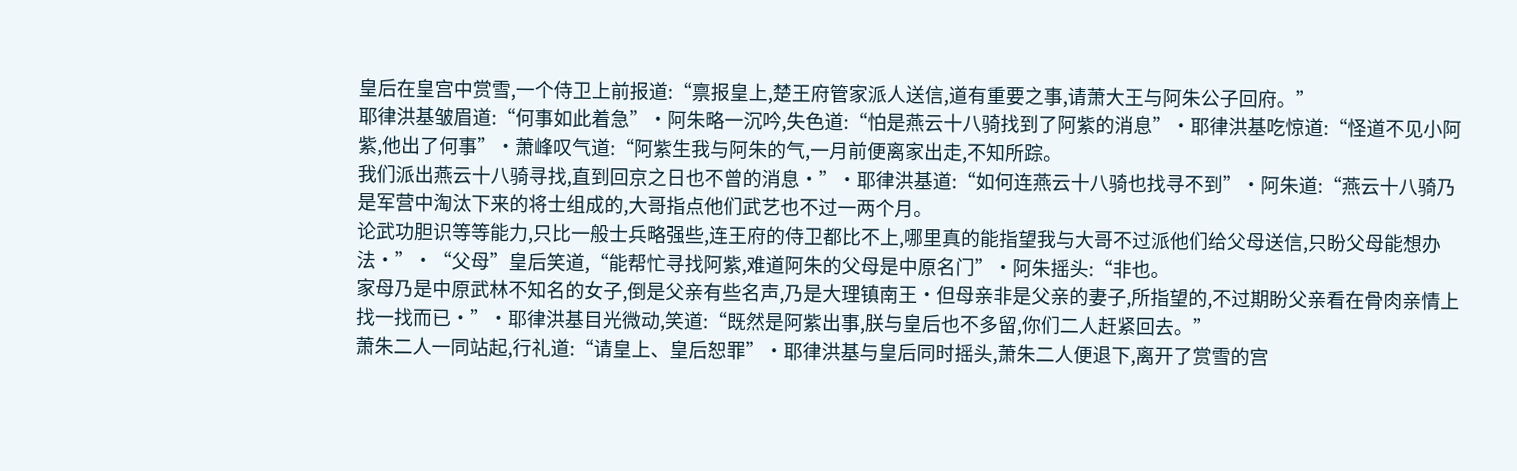皇后在皇宫中赏雪,一个侍卫上前报道:“禀报皇上,楚王府管家派人送信,道有重要之事,请萧大王与阿朱公子回府。”
耶律洪基皱眉道:“何事如此着急”·阿朱略一沉吟,失色道:“怕是燕云十八骑找到了阿紫的消息”·耶律洪基吃惊道:“怪道不见小阿紫,他出了何事”·萧峰叹气道:“阿紫生我与阿朱的气,一月前便离家出走,不知所踪。
我们派出燕云十八骑寻找,直到回京之日也不曾的消息·”·耶律洪基道:“如何连燕云十八骑也找寻不到”·阿朱道:“燕云十八骑乃是军营中淘汰下来的将士组成的,大哥指点他们武艺也不过一两个月。
论武功胆识等等能力,只比一般士兵略强些,连王府的侍卫都比不上,哪里真的能指望我与大哥不过派他们给父母送信,只盼父母能想办法·”·“父母”皇后笑道,“能帮忙寻找阿紫,难道阿朱的父母是中原名门”·阿朱摇头:“非也。
家母乃是中原武林不知名的女子,倒是父亲有些名声,乃是大理镇南王·但母亲非是父亲的妻子,所指望的,不过期盼父亲看在骨肉亲情上找一找而已·”·耶律洪基目光微动,笑道:“既然是阿紫出事,朕与皇后也不多留,你们二人赶紧回去。”
萧朱二人一同站起,行礼道:“请皇上、皇后恕罪”·耶律洪基与皇后同时摇头,萧朱二人便退下,离开了赏雪的宫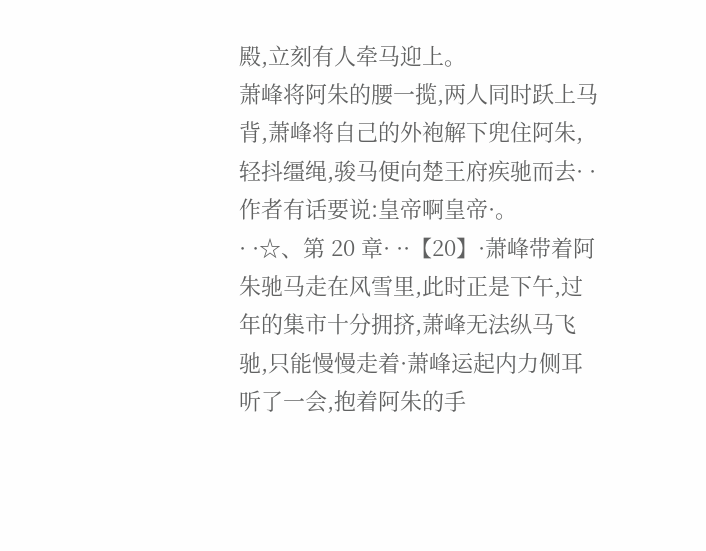殿,立刻有人牵马迎上。
萧峰将阿朱的腰一揽,两人同时跃上马背,萧峰将自己的外袍解下兜住阿朱,轻抖缰绳,骏马便向楚王府疾驰而去· ·作者有话要说:皇帝啊皇帝·。
· ·☆、第 20 章· ··【20】·萧峰带着阿朱驰马走在风雪里,此时正是下午,过年的集市十分拥挤,萧峰无法纵马飞驰,只能慢慢走着·萧峰运起内力侧耳听了一会,抱着阿朱的手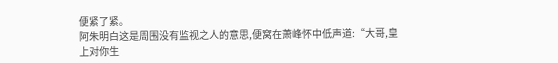便紧了紧。
阿朱明白这是周围没有监视之人的意思,便窝在萧峰怀中低声道:“大哥,皇上对你生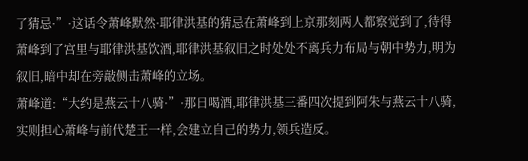了猜忌·”·这话令萧峰默然·耶律洪基的猜忌在萧峰到上京那刻两人都察觉到了,待得萧峰到了宫里与耶律洪基饮酒,耶律洪基叙旧之时处处不离兵力布局与朝中势力,明为叙旧,暗中却在旁敲侧击萧峰的立场。
萧峰道:“大约是燕云十八骑·”·那日喝酒,耶律洪基三番四次提到阿朱与燕云十八骑,实则担心萧峰与前代楚王一样,会建立自己的势力,领兵造反。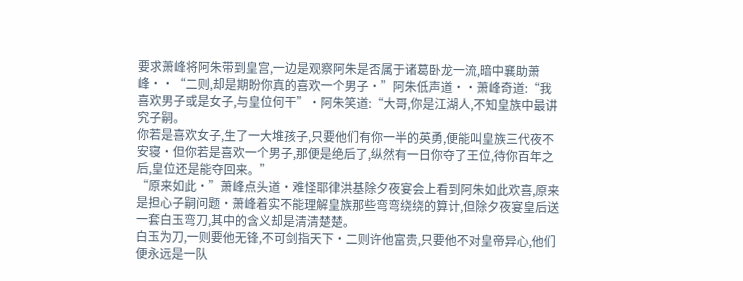要求萧峰将阿朱带到皇宫,一边是观察阿朱是否属于诸葛卧龙一流,暗中襄助萧峰··“二则,却是期盼你真的喜欢一个男子·”阿朱低声道··萧峰奇道:“我喜欢男子或是女子,与皇位何干”·阿朱笑道:“大哥,你是江湖人,不知皇族中最讲究子嗣。
你若是喜欢女子,生了一大堆孩子,只要他们有你一半的英勇,便能叫皇族三代夜不安寝·但你若是喜欢一个男子,那便是绝后了,纵然有一日你夺了王位,待你百年之后,皇位还是能夺回来。”
“原来如此·”萧峰点头道·难怪耶律洪基除夕夜宴会上看到阿朱如此欢喜,原来是担心子嗣问题·萧峰着实不能理解皇族那些弯弯绕绕的算计,但除夕夜宴皇后送一套白玉弯刀,其中的含义却是清清楚楚。
白玉为刀,一则要他无锋,不可剑指天下·二则许他富贵,只要他不对皇帝异心,他们便永远是一队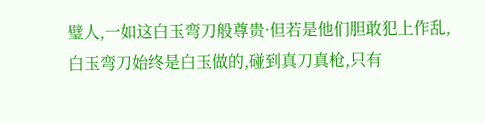璧人,一如这白玉弯刀般尊贵·但若是他们胆敢犯上作乱,白玉弯刀始终是白玉做的,碰到真刀真枪,只有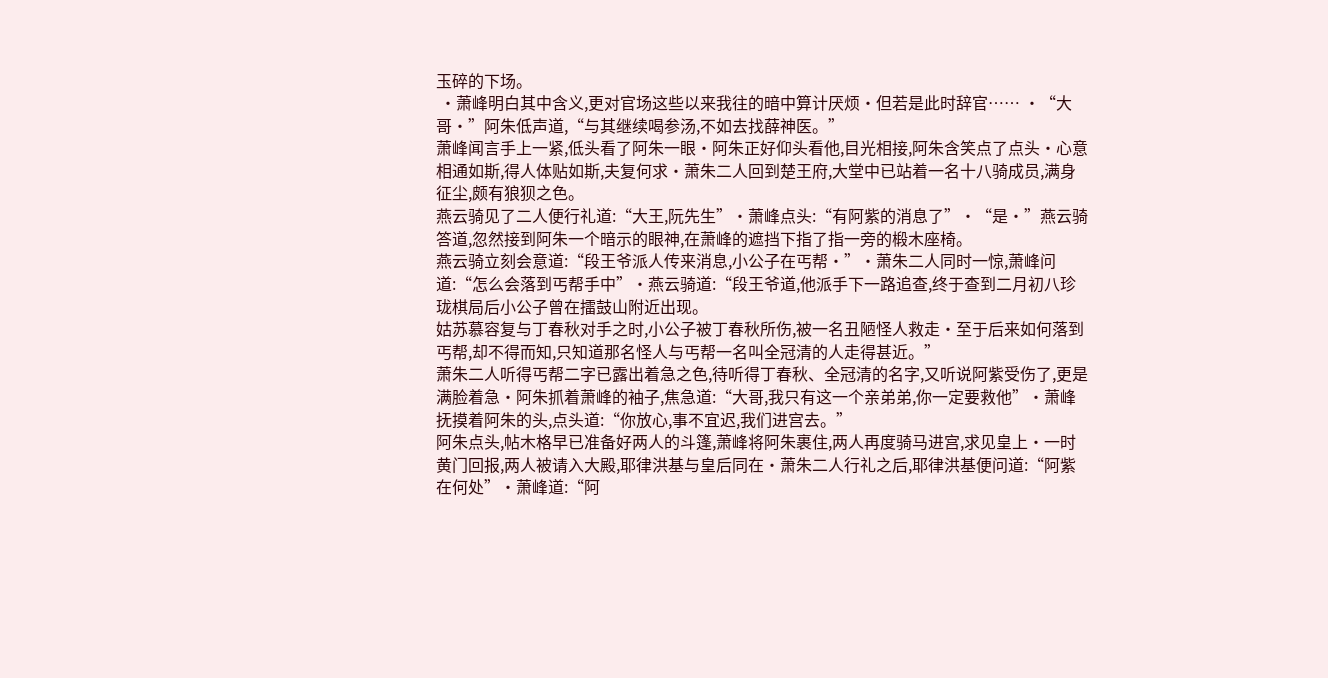玉碎的下场。
 ·萧峰明白其中含义,更对官场这些以来我往的暗中算计厌烦·但若是此时辞官…… ·“大哥·”阿朱低声道,“与其继续喝参汤,不如去找薛神医。”
萧峰闻言手上一紧,低头看了阿朱一眼·阿朱正好仰头看他,目光相接,阿朱含笑点了点头·心意相通如斯,得人体贴如斯,夫复何求·萧朱二人回到楚王府,大堂中已站着一名十八骑成员,满身征尘,颇有狼狈之色。
燕云骑见了二人便行礼道:“大王,阮先生”·萧峰点头:“有阿紫的消息了”·“是·”燕云骑答道,忽然接到阿朱一个暗示的眼神,在萧峰的遮挡下指了指一旁的椴木座椅。
燕云骑立刻会意道:“段王爷派人传来消息,小公子在丐帮·”·萧朱二人同时一惊,萧峰问道:“怎么会落到丐帮手中”·燕云骑道:“段王爷道,他派手下一路追查,终于查到二月初八珍珑棋局后小公子曾在擂鼓山附近出现。
姑苏慕容复与丁春秋对手之时,小公子被丁春秋所伤,被一名丑陋怪人救走·至于后来如何落到丐帮,却不得而知,只知道那名怪人与丐帮一名叫全冠清的人走得甚近。”
萧朱二人听得丐帮二字已露出着急之色,待听得丁春秋、全冠清的名字,又听说阿紫受伤了,更是满脸着急·阿朱抓着萧峰的袖子,焦急道:“大哥,我只有这一个亲弟弟,你一定要救他”·萧峰抚摸着阿朱的头,点头道:“你放心,事不宜迟,我们进宫去。”
阿朱点头,帖木格早已准备好两人的斗篷,萧峰将阿朱裹住,两人再度骑马进宫,求见皇上·一时黄门回报,两人被请入大殿,耶律洪基与皇后同在·萧朱二人行礼之后,耶律洪基便问道:“阿紫在何处”·萧峰道:“阿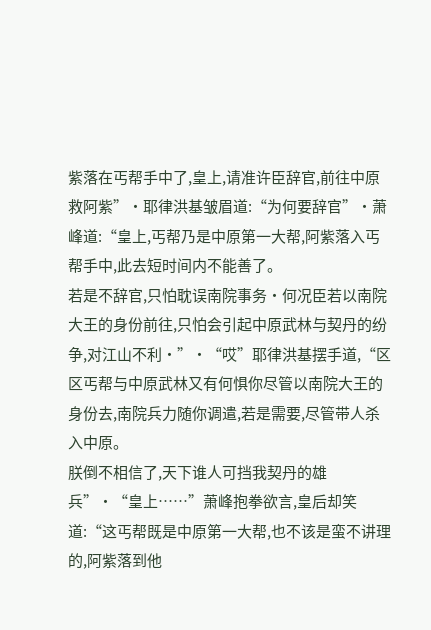紫落在丐帮手中了,皇上,请准许臣辞官,前往中原救阿紫”·耶律洪基皱眉道:“为何要辞官”·萧峰道:“皇上,丐帮乃是中原第一大帮,阿紫落入丐帮手中,此去短时间内不能善了。
若是不辞官,只怕耽误南院事务·何况臣若以南院大王的身份前往,只怕会引起中原武林与契丹的纷争,对江山不利·”·“哎”耶律洪基摆手道,“区区丐帮与中原武林又有何惧你尽管以南院大王的身份去,南院兵力随你调遣,若是需要,尽管带人杀入中原。
朕倒不相信了,天下谁人可挡我契丹的雄兵”·“皇上……”萧峰抱拳欲言,皇后却笑道:“这丐帮既是中原第一大帮,也不该是蛮不讲理的,阿紫落到他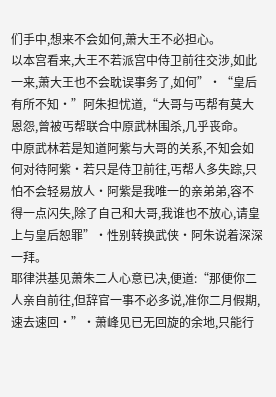们手中,想来不会如何,萧大王不必担心。
以本宫看来,大王不若派宫中侍卫前往交涉,如此一来,萧大王也不会耽误事务了,如何”·“皇后有所不知·”阿朱担忧道,“大哥与丐帮有莫大恩怨,曾被丐帮联合中原武林围杀,几乎丧命。
中原武林若是知道阿紫与大哥的关系,不知会如何对待阿紫·若只是侍卫前往,丐帮人多失踪,只怕不会轻易放人·阿紫是我唯一的亲弟弟,容不得一点闪失,除了自己和大哥,我谁也不放心,请皇上与皇后恕罪”·性别转换武侠·阿朱说着深深一拜。
耶律洪基见萧朱二人心意已决,便道:“那便你二人亲自前往,但辞官一事不必多说,准你二月假期,速去速回·”·萧峰见已无回旋的余地,只能行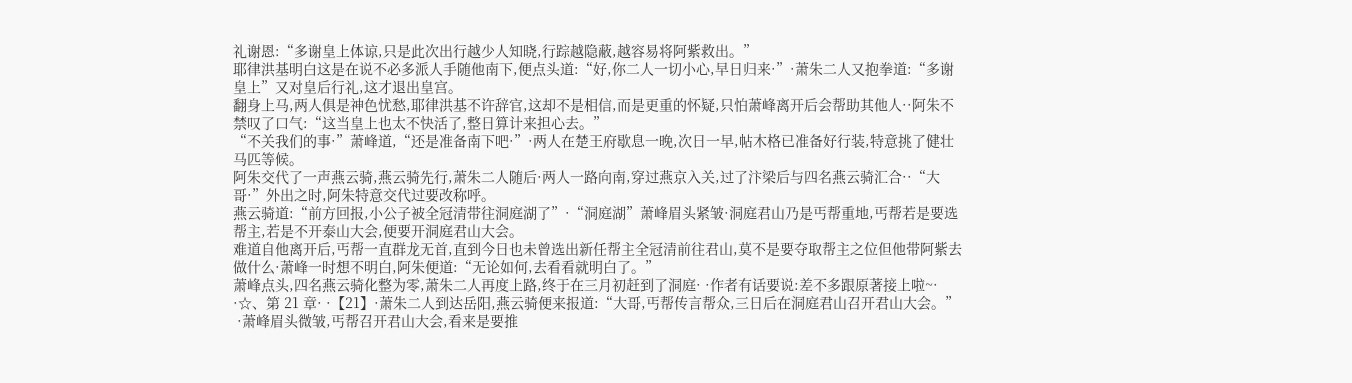礼谢恩:“多谢皇上体谅,只是此次出行越少人知晓,行踪越隐蔽,越容易将阿紫救出。”
耶律洪基明白这是在说不必多派人手随他南下,便点头道:“好,你二人一切小心,早日归来·”·萧朱二人又抱拳道:“多谢皇上”又对皇后行礼,这才退出皇宫。
翻身上马,两人俱是神色忧愁,耶律洪基不许辞官,这却不是相信,而是更重的怀疑,只怕萧峰离开后会帮助其他人··阿朱不禁叹了口气:“这当皇上也太不快活了,整日算计来担心去。”
“不关我们的事·”萧峰道,“还是准备南下吧·”·两人在楚王府歇息一晚,次日一早,帖木格已准备好行装,特意挑了健壮马匹等候。
阿朱交代了一声燕云骑,燕云骑先行,萧朱二人随后·两人一路向南,穿过燕京入关,过了汴梁后与四名燕云骑汇合··“大哥·”外出之时,阿朱特意交代过要改称呼。
燕云骑道:“前方回报,小公子被全冠清带往洞庭湖了”·“洞庭湖”萧峰眉头紧皱·洞庭君山乃是丐帮重地,丐帮若是要选帮主,若是不开泰山大会,便要开洞庭君山大会。
难道自他离开后,丐帮一直群龙无首,直到今日也未曾选出新任帮主全冠清前往君山,莫不是要夺取帮主之位但他带阿紫去做什么·萧峰一时想不明白,阿朱便道:“无论如何,去看看就明白了。”
萧峰点头,四名燕云骑化整为零,萧朱二人再度上路,终于在三月初赶到了洞庭· ·作者有话要说:差不多跟原著接上啦~· ·☆、第 21 章· ·【21】·萧朱二人到达岳阳,燕云骑便来报道:“大哥,丐帮传言帮众,三日后在洞庭君山召开君山大会。”
 ·萧峰眉头微皱,丐帮召开君山大会,看来是要推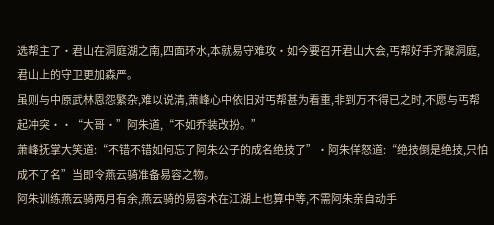选帮主了·君山在洞庭湖之南,四面环水,本就易守难攻·如今要召开君山大会,丐帮好手齐聚洞庭,君山上的守卫更加森严。
虽则与中原武林恩怨繁杂,难以说清,萧峰心中依旧对丐帮甚为看重,非到万不得已之时,不愿与丐帮起冲突··“大哥·”阿朱道,“不如乔装改扮。”
萧峰抚掌大笑道:“不错不错如何忘了阿朱公子的成名绝技了”·阿朱佯怒道:“绝技倒是绝技,只怕成不了名”当即令燕云骑准备易容之物。
阿朱训练燕云骑两月有余,燕云骑的易容术在江湖上也算中等,不需阿朱亲自动手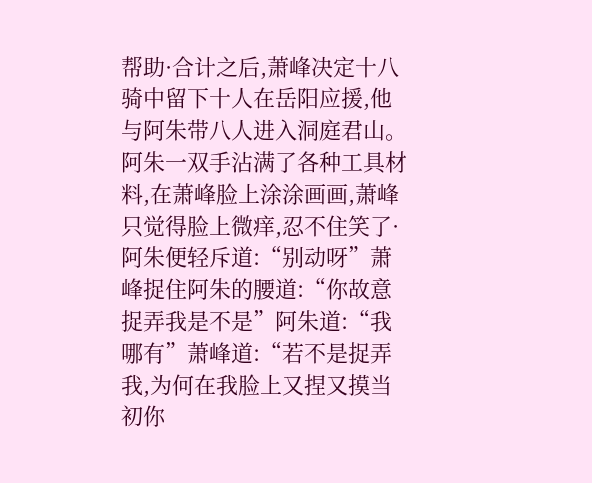帮助·合计之后,萧峰决定十八骑中留下十人在岳阳应援,他与阿朱带八人进入洞庭君山。
阿朱一双手沾满了各种工具材料,在萧峰脸上涂涂画画,萧峰只觉得脸上微痒,忍不住笑了·阿朱便轻斥道:“别动呀”萧峰捉住阿朱的腰道:“你故意捉弄我是不是”阿朱道:“我哪有”萧峰道:“若不是捉弄我,为何在我脸上又捏又摸当初你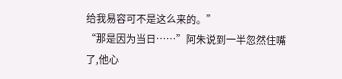给我易容可不是这么来的。”
“那是因为当日……”阿朱说到一半忽然住嘴了,他心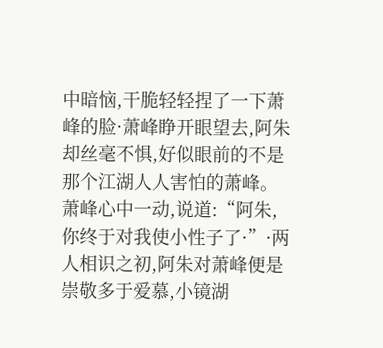中暗恼,干脆轻轻捏了一下萧峰的脸·萧峰睁开眼望去,阿朱却丝毫不惧,好似眼前的不是那个江湖人人害怕的萧峰。
萧峰心中一动,说道:“阿朱,你终于对我使小性子了·”·两人相识之初,阿朱对萧峰便是崇敬多于爱慕,小镜湖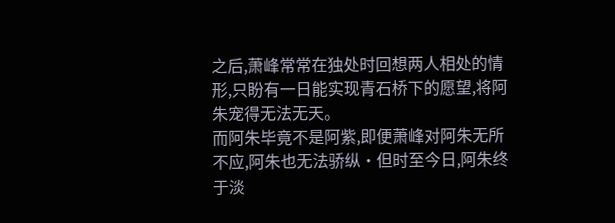之后,萧峰常常在独处时回想两人相处的情形,只盼有一日能实现青石桥下的愿望,将阿朱宠得无法无天。
而阿朱毕竟不是阿紫,即便萧峰对阿朱无所不应,阿朱也无法骄纵·但时至今日,阿朱终于淡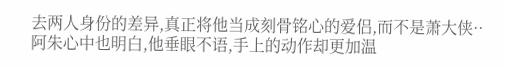去两人身份的差异,真正将他当成刻骨铭心的爱侣,而不是萧大侠··阿朱心中也明白,他垂眼不语,手上的动作却更加温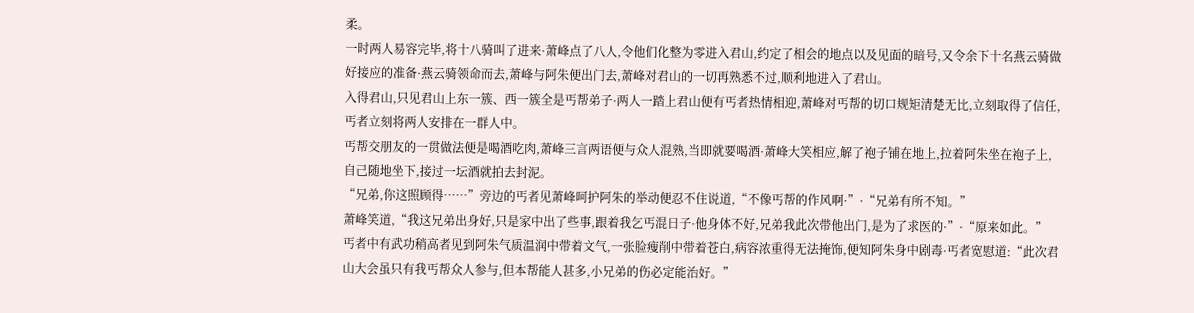柔。
一时两人易容完毕,将十八骑叫了进来·萧峰点了八人,令他们化整为零进入君山,约定了相会的地点以及见面的暗号,又令余下十名燕云骑做好接应的准备·燕云骑领命而去,萧峰与阿朱便出门去,萧峰对君山的一切再熟悉不过,顺利地进入了君山。
入得君山,只见君山上东一簇、西一簇全是丐帮弟子·两人一踏上君山便有丐者热情相迎,萧峰对丐帮的切口规矩清楚无比,立刻取得了信任,丐者立刻将两人安排在一群人中。
丐帮交朋友的一贯做法便是喝酒吃肉,萧峰三言两语便与众人混熟,当即就要喝酒·萧峰大笑相应,解了袍子铺在地上,拉着阿朱坐在袍子上,自己随地坐下,接过一坛酒就拍去封泥。
“兄弟,你这照顾得……”旁边的丐者见萧峰呵护阿朱的举动便忍不住说道,“不像丐帮的作风啊·”·“兄弟有所不知。”
萧峰笑道,“我这兄弟出身好,只是家中出了些事,跟着我乞丐混日子·他身体不好,兄弟我此次带他出门,是为了求医的·”·“原来如此。”
丐者中有武功稍高者见到阿朱气质温润中带着文气,一张脸瘦削中带着苍白,病容浓重得无法掩饰,便知阿朱身中剧毒·丐者宽慰道:“此次君山大会虽只有我丐帮众人参与,但本帮能人甚多,小兄弟的伤必定能治好。”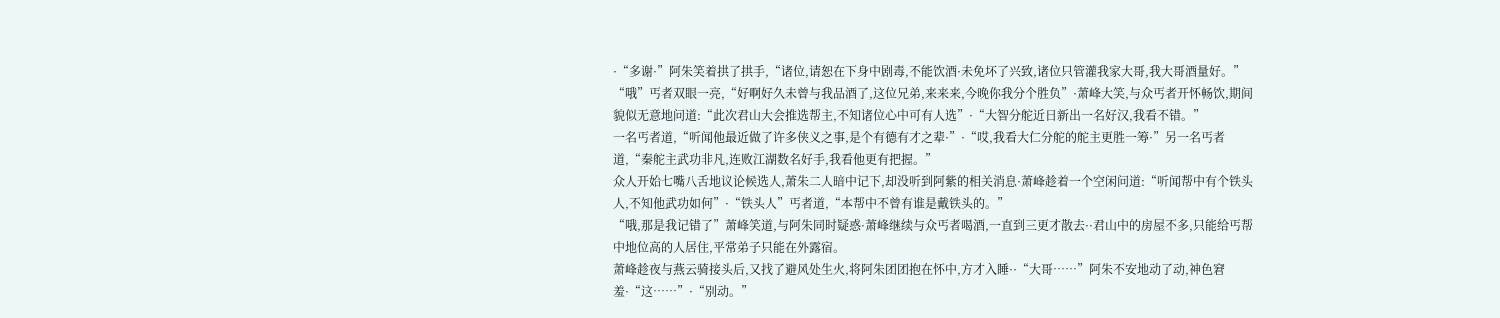·“多谢·”阿朱笑着拱了拱手,“诸位,请恕在下身中剧毒,不能饮酒·未免坏了兴致,诸位只管灌我家大哥,我大哥酒量好。”
“哦”丐者双眼一亮,“好啊好久未曾与我品酒了,这位兄弟,来来来,今晚你我分个胜负”·萧峰大笑,与众丐者开怀畅饮,期间貌似无意地问道:“此次君山大会推选帮主,不知诸位心中可有人选”·“大智分舵近日新出一名好汉,我看不错。”
一名丐者道,“听闻他最近做了许多侠义之事,是个有德有才之辈·”·“哎,我看大仁分舵的舵主更胜一筹·”另一名丐者道,“秦舵主武功非凡,连败江湖数名好手,我看他更有把握。”
众人开始七嘴八舌地议论候选人,萧朱二人暗中记下,却没听到阿紫的相关消息·萧峰趁着一个空闲问道:“听闻帮中有个铁头人,不知他武功如何”·“铁头人”丐者道,“本帮中不曾有谁是戴铁头的。”
“哦,那是我记错了”萧峰笑道,与阿朱同时疑惑·萧峰继续与众丐者喝酒,一直到三更才散去··君山中的房屋不多,只能给丐帮中地位高的人居住,平常弟子只能在外露宿。
萧峰趁夜与燕云骑接头后,又找了避风处生火,将阿朱团团抱在怀中,方才入睡··“大哥……”阿朱不安地动了动,神色窘羞·“这……”·“别动。”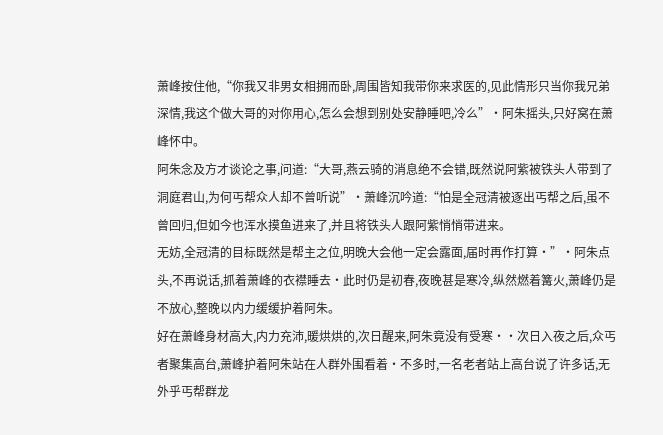萧峰按住他,“你我又非男女相拥而卧,周围皆知我带你来求医的,见此情形只当你我兄弟深情,我这个做大哥的对你用心,怎么会想到别处安静睡吧,冷么”·阿朱摇头,只好窝在萧峰怀中。
阿朱念及方才谈论之事,问道:“大哥,燕云骑的消息绝不会错,既然说阿紫被铁头人带到了洞庭君山,为何丐帮众人却不曾听说”·萧峰沉吟道:“怕是全冠清被逐出丐帮之后,虽不曾回归,但如今也浑水摸鱼进来了,并且将铁头人跟阿紫悄悄带进来。
无妨,全冠清的目标既然是帮主之位,明晚大会他一定会露面,届时再作打算·”·阿朱点头,不再说话,抓着萧峰的衣襟睡去·此时仍是初春,夜晚甚是寒冷,纵然燃着篝火,萧峰仍是不放心,整晚以内力缓缓护着阿朱。
好在萧峰身材高大,内力充沛,暖烘烘的,次日醒来,阿朱竟没有受寒··次日入夜之后,众丐者聚集高台,萧峰护着阿朱站在人群外围看着·不多时,一名老者站上高台说了许多话,无外乎丐帮群龙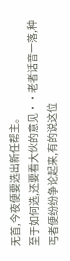无首,今夜便要选出新任帮主。
至于如何选,还要看大伙的意见··老者话音一落,种丐者便纷纷争论起来,有的说这位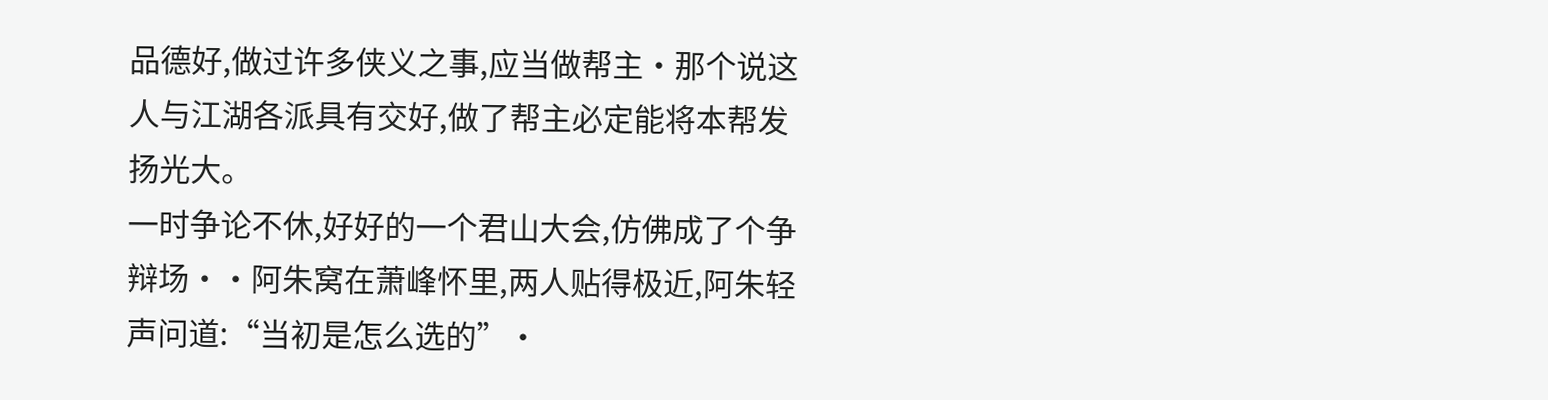品德好,做过许多侠义之事,应当做帮主·那个说这人与江湖各派具有交好,做了帮主必定能将本帮发扬光大。
一时争论不休,好好的一个君山大会,仿佛成了个争辩场··阿朱窝在萧峰怀里,两人贴得极近,阿朱轻声问道:“当初是怎么选的”·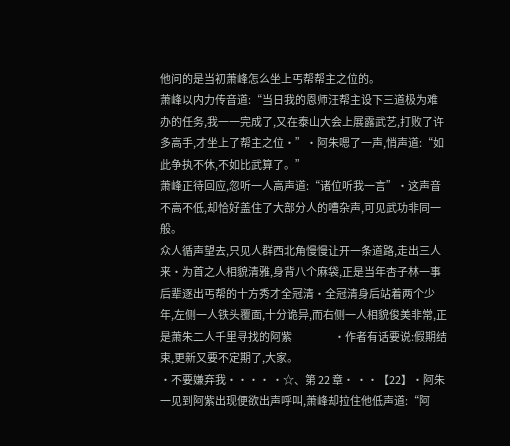他问的是当初萧峰怎么坐上丐帮帮主之位的。
萧峰以内力传音道:“当日我的恩师汪帮主设下三道极为难办的任务,我一一完成了,又在泰山大会上展露武艺,打败了许多高手,才坐上了帮主之位·”·阿朱嗯了一声,悄声道:“如此争执不休,不如比武算了。”
萧峰正待回应,忽听一人高声道:“诸位听我一言”·这声音不高不低,却恰好盖住了大部分人的嘈杂声,可见武功非同一般。
众人循声望去,只见人群西北角慢慢让开一条道路,走出三人来·为首之人相貌清雅,身背八个麻袋,正是当年杏子林一事后辈逐出丐帮的十方秀才全冠清·全冠清身后站着两个少年,左侧一人铁头覆面,十分诡异,而右侧一人相貌俊美非常,正是萧朱二人千里寻找的阿紫                     ·作者有话要说:假期结束,更新又要不定期了,大家。
·不要嫌弃我···· ·☆、第 22 章· ··【22】·阿朱一见到阿紫出现便欲出声呼叫,萧峰却拉住他低声道:“阿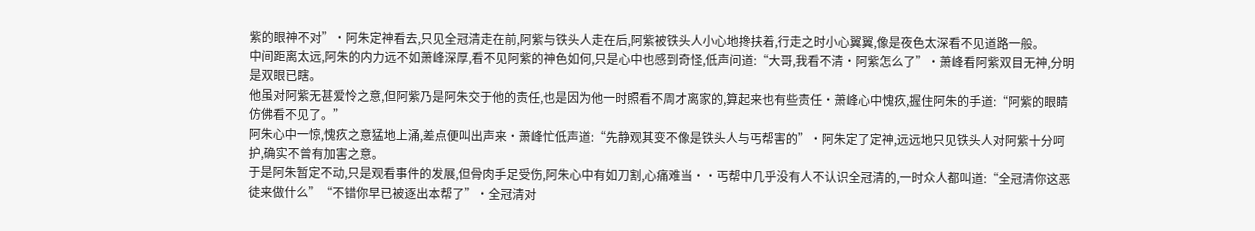紫的眼神不对”·阿朱定神看去,只见全冠清走在前,阿紫与铁头人走在后,阿紫被铁头人小心地搀扶着,行走之时小心翼翼,像是夜色太深看不见道路一般。
中间距离太远,阿朱的内力远不如萧峰深厚,看不见阿紫的神色如何,只是心中也感到奇怪,低声问道:“大哥,我看不清·阿紫怎么了”·萧峰看阿紫双目无神,分明是双眼已瞎。
他虽对阿紫无甚爱怜之意,但阿紫乃是阿朱交于他的责任,也是因为他一时照看不周才离家的,算起来也有些责任·萧峰心中愧疚,握住阿朱的手道:“阿紫的眼睛仿佛看不见了。”
阿朱心中一惊,愧疚之意猛地上涌,差点便叫出声来·萧峰忙低声道:“先静观其变不像是铁头人与丐帮害的”·阿朱定了定神,远远地只见铁头人对阿紫十分呵护,确实不曾有加害之意。
于是阿朱暂定不动,只是观看事件的发展,但骨肉手足受伤,阿朱心中有如刀割,心痛难当··丐帮中几乎没有人不认识全冠清的,一时众人都叫道:“全冠清你这恶徒来做什么”“不错你早已被逐出本帮了”·全冠清对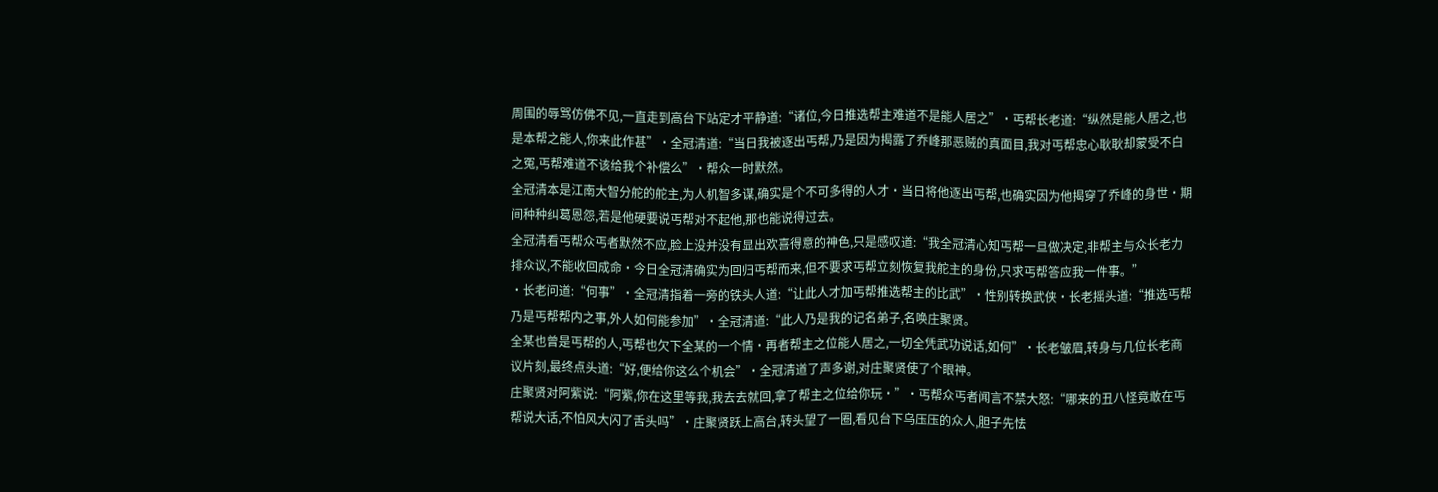周围的辱骂仿佛不见,一直走到高台下站定才平静道:“诸位,今日推选帮主难道不是能人居之”·丐帮长老道:“纵然是能人居之,也是本帮之能人,你来此作甚”·全冠清道:“当日我被逐出丐帮,乃是因为揭露了乔峰那恶贼的真面目,我对丐帮忠心耿耿却蒙受不白之冤,丐帮难道不该给我个补偿么”·帮众一时默然。
全冠清本是江南大智分舵的舵主,为人机智多谋,确实是个不可多得的人才·当日将他逐出丐帮,也确实因为他揭穿了乔峰的身世·期间种种纠葛恩怨,若是他硬要说丐帮对不起他,那也能说得过去。
全冠清看丐帮众丐者默然不应,脸上没并没有显出欢喜得意的神色,只是感叹道:“我全冠清心知丐帮一旦做决定,非帮主与众长老力排众议,不能收回成命·今日全冠清确实为回归丐帮而来,但不要求丐帮立刻恢复我舵主的身份,只求丐帮答应我一件事。”
·长老问道:“何事”·全冠清指着一旁的铁头人道:“让此人才加丐帮推选帮主的比武”·性别转换武侠·长老摇头道:“推选丐帮乃是丐帮帮内之事,外人如何能参加”·全冠清道:“此人乃是我的记名弟子,名唤庄聚贤。
全某也曾是丐帮的人,丐帮也欠下全某的一个情·再者帮主之位能人居之,一切全凭武功说话,如何”·长老皱眉,转身与几位长老商议片刻,最终点头道:“好,便给你这么个机会”·全冠清道了声多谢,对庄聚贤使了个眼神。
庄聚贤对阿紫说:“阿紫,你在这里等我,我去去就回,拿了帮主之位给你玩·”·丐帮众丐者闻言不禁大怒:“哪来的丑八怪竟敢在丐帮说大话,不怕风大闪了舌头吗”·庄聚贤跃上高台,转头望了一圈,看见台下乌压压的众人,胆子先怯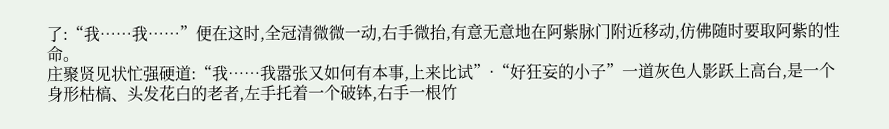了:“我……我……”便在这时,全冠清微微一动,右手微抬,有意无意地在阿紫脉门附近移动,仿佛随时要取阿紫的性命。
庄聚贤见状忙强硬道:“我……我嚣张又如何有本事,上来比试”·“好狂妄的小子”一道灰色人影跃上高台,是一个身形枯槁、头发花白的老者,左手托着一个破钵,右手一根竹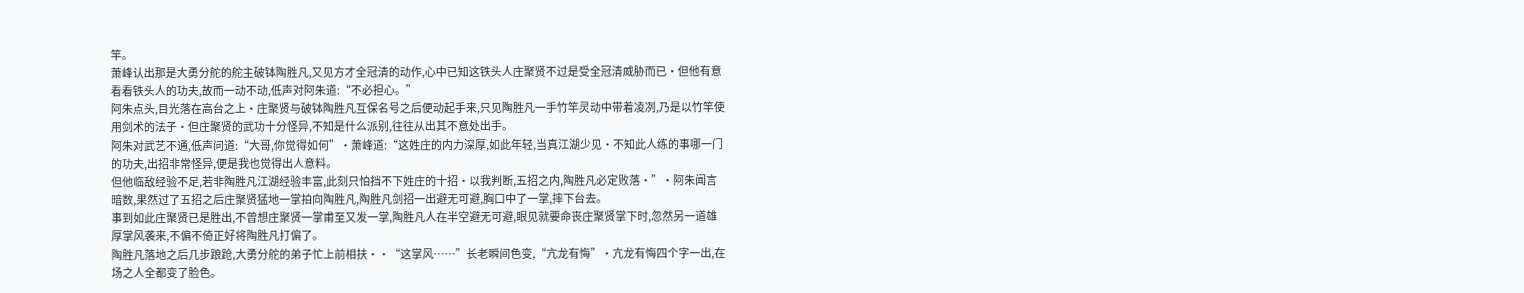竿。
萧峰认出那是大勇分舵的舵主破钵陶胜凡,又见方才全冠清的动作,心中已知这铁头人庄聚贤不过是受全冠清威胁而已·但他有意看看铁头人的功夫,故而一动不动,低声对阿朱道:“不必担心。”
阿朱点头,目光落在高台之上·庄聚贤与破钵陶胜凡互保名号之后便动起手来,只见陶胜凡一手竹竿灵动中带着凌冽,乃是以竹竿使用剑术的法子·但庄聚贤的武功十分怪异,不知是什么派别,往往从出其不意处出手。
阿朱对武艺不通,低声问道:“大哥,你觉得如何”·萧峰道:“这姓庄的内力深厚,如此年轻,当真江湖少见·不知此人练的事哪一门的功夫,出招非常怪异,便是我也觉得出人意料。
但他临敌经验不足,若非陶胜凡江湖经验丰富,此刻只怕挡不下姓庄的十招·以我判断,五招之内,陶胜凡必定败落·”·阿朱闻言暗数,果然过了五招之后庄聚贤猛地一掌拍向陶胜凡,陶胜凡剑招一出避无可避,胸口中了一掌,摔下台去。
事到如此庄聚贤已是胜出,不曾想庄聚贤一掌甫至又发一掌,陶胜凡人在半空避无可避,眼见就要命丧庄聚贤掌下时,忽然另一道雄厚掌风袭来,不偏不倚正好将陶胜凡打偏了。
陶胜凡落地之后几步踉跄,大勇分舵的弟子忙上前相扶··“这掌风……”长老瞬间色变,“亢龙有悔”·亢龙有悔四个字一出,在场之人全都变了脸色。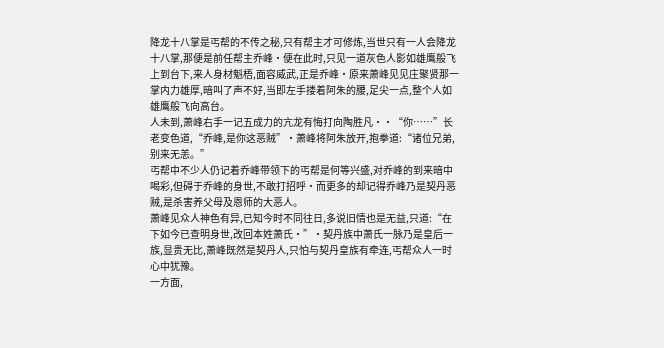降龙十八掌是丐帮的不传之秘,只有帮主才可修炼,当世只有一人会降龙十八掌,那便是前任帮主乔峰·便在此时,只见一道灰色人影如雄鹰般飞上到台下,来人身材魁梧,面容威武,正是乔峰·原来萧峰见见庄聚贤那一掌内力雄厚,暗叫了声不好,当即左手搂着阿朱的腰,足尖一点,整个人如雄鹰般飞向高台。
人未到,萧峰右手一记五成力的亢龙有悔打向陶胜凡··“你……”长老变色道,“乔峰,是你这恶贼”·萧峰将阿朱放开,抱拳道:“诸位兄弟,别来无恙。”
丐帮中不少人仍记着乔峰带领下的丐帮是何等兴盛,对乔峰的到来暗中喝彩,但碍于乔峰的身世,不敢打招呼·而更多的却记得乔峰乃是契丹恶贼,是杀害养父母及恩师的大恶人。
萧峰见众人神色有异,已知今时不同往日,多说旧情也是无益,只道:“在下如今已查明身世,改回本姓萧氏·”·契丹族中萧氏一脉乃是皇后一族,显贵无比,萧峰既然是契丹人,只怕与契丹皇族有牵连,丐帮众人一时心中犹豫。
一方面,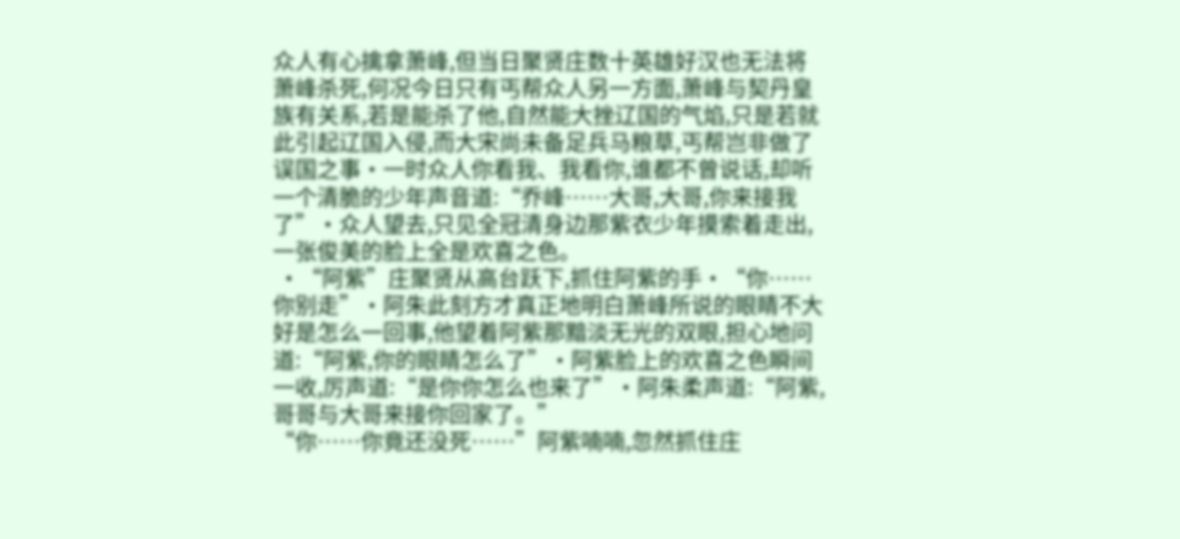众人有心擒拿萧峰,但当日聚贤庄数十英雄好汉也无法将萧峰杀死,何况今日只有丐帮众人另一方面,萧峰与契丹皇族有关系,若是能杀了他,自然能大挫辽国的气焰,只是若就此引起辽国入侵,而大宋尚未备足兵马粮草,丐帮岂非做了误国之事·一时众人你看我、我看你,谁都不曾说话,却听一个清脆的少年声音道:“乔峰……大哥,大哥,你来接我了”·众人望去,只见全冠清身边那紫衣少年摸索着走出,一张俊美的脸上全是欢喜之色。
 ·“阿紫”庄聚贤从高台跃下,抓住阿紫的手·“你……你别走”·阿朱此刻方才真正地明白萧峰所说的眼睛不大好是怎么一回事,他望着阿紫那黯淡无光的双眼,担心地问道:“阿紫,你的眼睛怎么了”·阿紫脸上的欢喜之色瞬间一收,厉声道:“是你你怎么也来了”·阿朱柔声道:“阿紫,哥哥与大哥来接你回家了。”
“你……你竟还没死……”阿紫喃喃,忽然抓住庄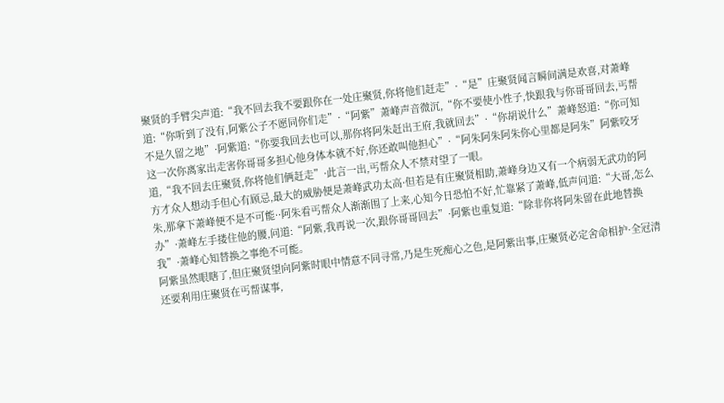聚贤的手臂尖声道:“我不回去我不要跟你在一处庄聚贤,你将他们赶走”·“是”庄聚贤闻言瞬间满是欢喜,对萧峰道:“你听到了没有,阿紫公子不愿同你们走”·“阿紫”萧峰声音微沉,“你不要使小性子,快跟我与你哥哥回去,丐帮不是久留之地”·阿紫道:“你要我回去也可以,那你将阿朱赶出王府,我就回去”·“你胡说什么”萧峰怒道:“你可知这一次你离家出走害你哥哥多担心他身体本就不好,你还敢叫他担心”·“阿朱阿朱阿朱你心里都是阿朱”阿紫咬牙道,“我不回去庄聚贤,你将他们俩赶走”·此言一出,丐帮众人不禁对望了一眼。
方才众人想动手但心有顾忌,最大的威胁便是萧峰武功太高·但若是有庄聚贤相助,萧峰身边又有一个病弱无武功的阿朱,那拿下萧峰便不是不可能··阿朱看丐帮众人渐渐围了上来,心知今日恐怕不好,忙靠紧了萧峰,低声问道:“大哥,怎么办”·萧峰左手搂住他的腰,问道:“阿紫,我再说一次,跟你哥哥回去”·阿紫也重复道:“除非你将阿朱留在此地替换我”·萧峰心知替换之事绝不可能。
阿紫虽然眼瞎了,但庄聚贤望向阿紫时眼中情意不同寻常,乃是生死痴心之色,是阿紫出事,庄聚贤必定舍命相护·全冠清还要利用庄聚贤在丐帮谋事,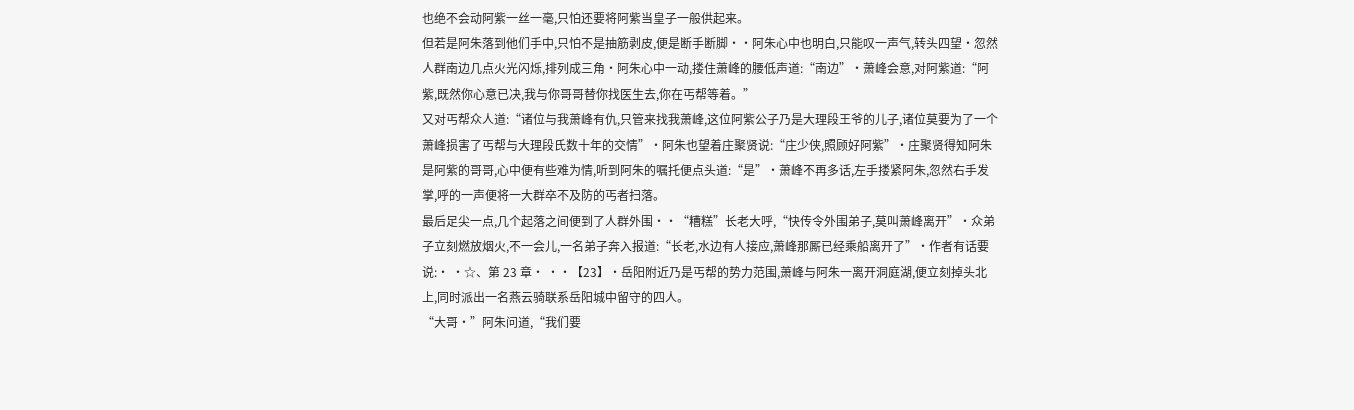也绝不会动阿紫一丝一毫,只怕还要将阿紫当皇子一般供起来。
但若是阿朱落到他们手中,只怕不是抽筋剥皮,便是断手断脚··阿朱心中也明白,只能叹一声气,转头四望·忽然人群南边几点火光闪烁,排列成三角·阿朱心中一动,搂住萧峰的腰低声道:“南边”·萧峰会意,对阿紫道:“阿紫,既然你心意已决,我与你哥哥替你找医生去,你在丐帮等着。”
又对丐帮众人道:“诸位与我萧峰有仇,只管来找我萧峰,这位阿紫公子乃是大理段王爷的儿子,诸位莫要为了一个萧峰损害了丐帮与大理段氏数十年的交情”·阿朱也望着庄聚贤说:“庄少侠,照顾好阿紫”·庄聚贤得知阿朱是阿紫的哥哥,心中便有些难为情,听到阿朱的嘱托便点头道:“是”·萧峰不再多话,左手搂紧阿朱,忽然右手发掌,呼的一声便将一大群卒不及防的丐者扫落。
最后足尖一点,几个起落之间便到了人群外围··“糟糕”长老大呼,“快传令外围弟子,莫叫萧峰离开”·众弟子立刻燃放烟火,不一会儿,一名弟子奔入报道:“长老,水边有人接应,萧峰那厮已经乘船离开了”·作者有话要说:· ·☆、第 23 章· ··【23】·岳阳附近乃是丐帮的势力范围,萧峰与阿朱一离开洞庭湖,便立刻掉头北上,同时派出一名燕云骑联系岳阳城中留守的四人。
“大哥·”阿朱问道,“我们要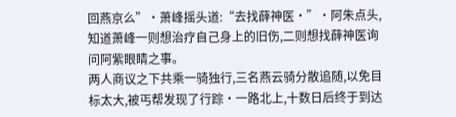回燕京么”·萧峰摇头道:“去找薛神医·”·阿朱点头,知道萧峰一则想治疗自己身上的旧伤,二则想找薛神医询问阿紫眼睛之事。
两人商议之下共乘一骑独行,三名燕云骑分散追随,以免目标太大,被丐帮发现了行踪·一路北上,十数日后终于到达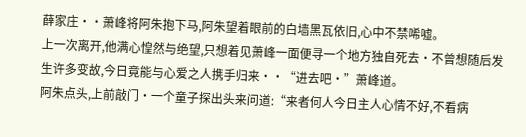薛家庄··萧峰将阿朱抱下马,阿朱望着眼前的白墙黑瓦依旧,心中不禁唏嘘。
上一次离开,他满心惶然与绝望,只想着见萧峰一面便寻一个地方独自死去·不曾想随后发生许多变故,今日竟能与心爱之人携手归来··“进去吧·”萧峰道。
阿朱点头,上前敲门·一个童子探出头来问道:“来者何人今日主人心情不好,不看病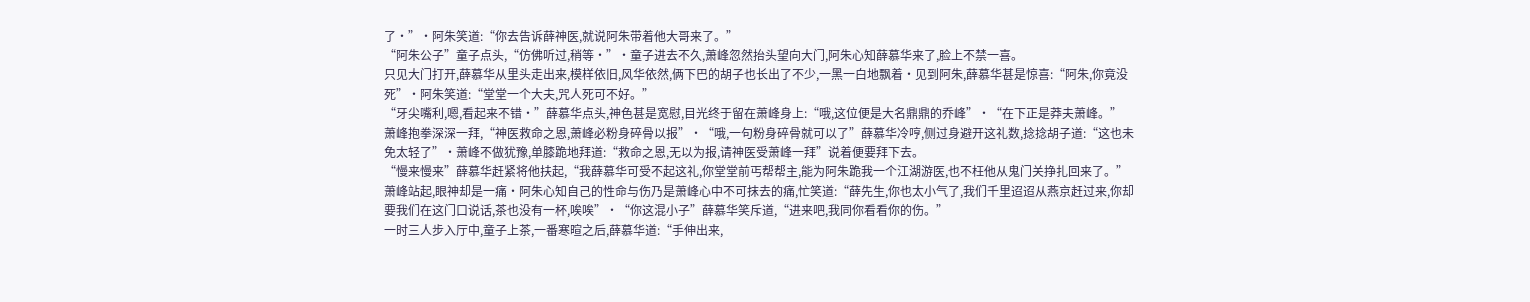了·”·阿朱笑道:“你去告诉薛神医,就说阿朱带着他大哥来了。”
“阿朱公子”童子点头,“仿佛听过,稍等·”·童子进去不久,萧峰忽然抬头望向大门,阿朱心知薛慕华来了,脸上不禁一喜。
只见大门打开,薛慕华从里头走出来,模样依旧,风华依然,俩下巴的胡子也长出了不少,一黑一白地飘着·见到阿朱,薛慕华甚是惊喜:“阿朱,你竟没死”·阿朱笑道:“堂堂一个大夫,咒人死可不好。”
“牙尖嘴利,嗯,看起来不错·”薛慕华点头,神色甚是宽慰,目光终于留在萧峰身上:“哦,这位便是大名鼎鼎的乔峰”·“在下正是莽夫萧峰。”
萧峰抱拳深深一拜,“神医救命之恩,萧峰必粉身碎骨以报”·“哦,一句粉身碎骨就可以了”薛慕华冷哼,侧过身避开这礼数,捻捻胡子道:“这也未免太轻了”·萧峰不做犹豫,单膝跪地拜道:“救命之恩,无以为报,请神医受萧峰一拜”说着便要拜下去。
“慢来慢来”薛慕华赶紧将他扶起,“我薛慕华可受不起这礼,你堂堂前丐帮帮主,能为阿朱跪我一个江湖游医,也不枉他从鬼门关挣扎回来了。”
萧峰站起,眼神却是一痛·阿朱心知自己的性命与伤乃是萧峰心中不可抹去的痛,忙笑道:“薛先生,你也太小气了,我们千里迢迢从燕京赶过来,你却要我们在这门口说话,茶也没有一杯,唉唉”·“你这混小子”薛慕华笑斥道,“进来吧,我同你看看你的伤。”
一时三人步入厅中,童子上茶,一番寒暄之后,薛慕华道:“手伸出来,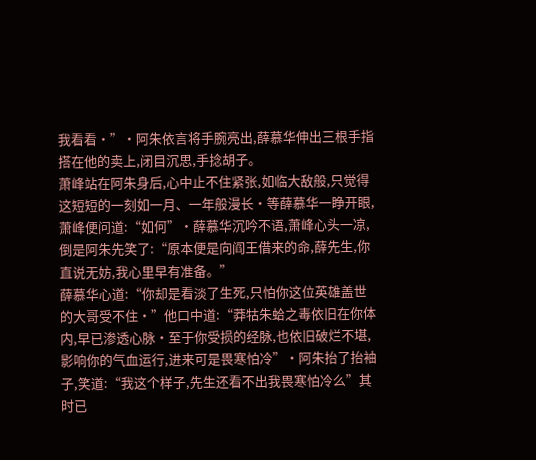我看看·”·阿朱依言将手腕亮出,薛慕华伸出三根手指搭在他的卖上,闭目沉思,手捻胡子。
萧峰站在阿朱身后,心中止不住紧张,如临大敌般,只觉得这短短的一刻如一月、一年般漫长·等薛慕华一睁开眼,萧峰便问道:“如何”·薛慕华沉吟不语,萧峰心头一凉,倒是阿朱先笑了:“原本便是向阎王借来的命,薛先生,你直说无妨,我心里早有准备。”
薛慕华心道:“你却是看淡了生死,只怕你这位英雄盖世的大哥受不住·”他口中道:“莽牯朱蛤之毒依旧在你体内,早已渗透心脉·至于你受损的经脉,也依旧破烂不堪,影响你的气血运行,进来可是畏寒怕冷”·阿朱抬了抬袖子,笑道:“我这个样子,先生还看不出我畏寒怕冷么”其时已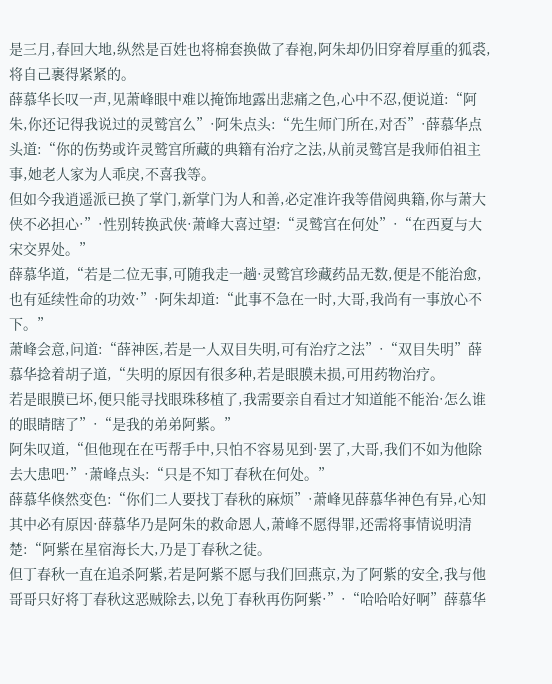是三月,春回大地,纵然是百姓也将棉套换做了春袍,阿朱却仍旧穿着厚重的狐裘,将自己裹得紧紧的。
薛慕华长叹一声,见萧峰眼中难以掩饰地露出悲痛之色,心中不忍,便说道:“阿朱,你还记得我说过的灵鹫宫么”·阿朱点头:“先生师门所在,对否”·薛慕华点头道:“你的伤势或许灵鹫宫所藏的典籍有治疗之法,从前灵鹫宫是我师伯祖主事,她老人家为人乖戾,不喜我等。
但如今我逍遥派已换了掌门,新掌门为人和善,必定准许我等借阅典籍,你与萧大侠不必担心·”·性别转换武侠·萧峰大喜过望:“灵鹫宫在何处”·“在西夏与大宋交界处。”
薛慕华道,“若是二位无事,可随我走一趟·灵鹫宫珍藏药品无数,便是不能治愈,也有延续性命的功效·”·阿朱却道:“此事不急在一时,大哥,我尚有一事放心不下。”
萧峰会意,问道:“薛神医,若是一人双目失明,可有治疗之法”·“双目失明”薛慕华捻着胡子道,“失明的原因有很多种,若是眼膜未损,可用药物治疗。
若是眼膜已坏,便只能寻找眼珠移植了,我需要亲自看过才知道能不能治·怎么谁的眼睛瞎了”·“是我的弟弟阿紫。”
阿朱叹道,“但他现在在丐帮手中,只怕不容易见到·罢了,大哥,我们不如为他除去大患吧·”·萧峰点头:“只是不知丁春秋在何处。”
薛慕华倏然变色:“你们二人要找丁春秋的麻烦”·萧峰见薛慕华神色有异,心知其中必有原因·薛慕华乃是阿朱的救命恩人,萧峰不愿得罪,还需将事情说明清楚:“阿紫在星宿海长大,乃是丁春秋之徒。
但丁春秋一直在追杀阿紫,若是阿紫不愿与我们回燕京,为了阿紫的安全,我与他哥哥只好将丁春秋这恶贼除去,以免丁春秋再伤阿紫·”·“哈哈哈好啊”薛慕华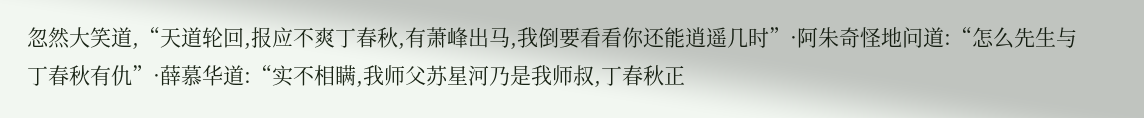忽然大笑道,“天道轮回,报应不爽丁春秋,有萧峰出马,我倒要看看你还能逍遥几时”·阿朱奇怪地问道:“怎么先生与丁春秋有仇”·薛慕华道:“实不相瞒,我师父苏星河乃是我师叔,丁春秋正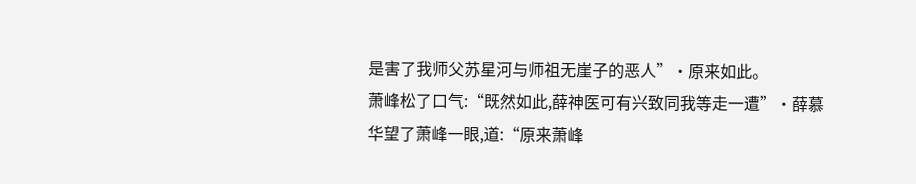是害了我师父苏星河与师祖无崖子的恶人”·原来如此。
萧峰松了口气:“既然如此,薛神医可有兴致同我等走一遭”·薛慕华望了萧峰一眼,道:“原来萧峰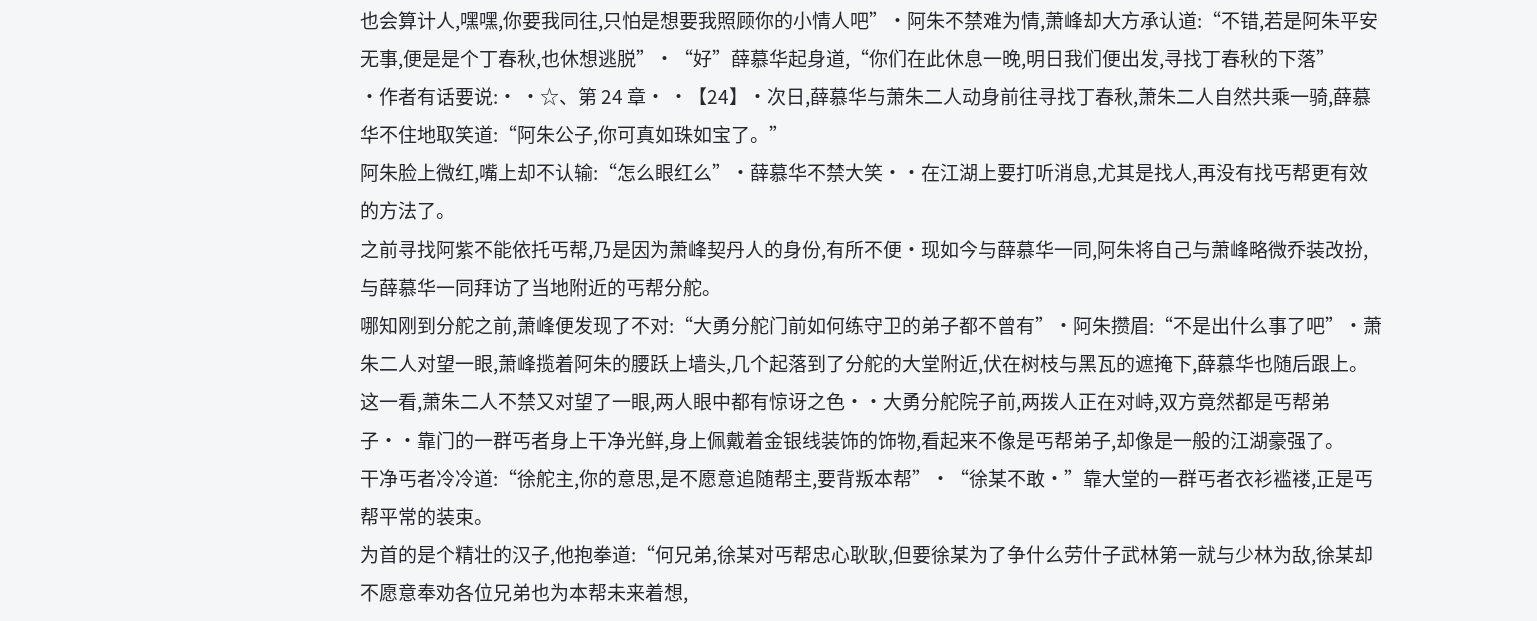也会算计人,嘿嘿,你要我同往,只怕是想要我照顾你的小情人吧”·阿朱不禁难为情,萧峰却大方承认道:“不错,若是阿朱平安无事,便是是个丁春秋,也休想逃脱”·“好”薛慕华起身道,“你们在此休息一晚,明日我们便出发,寻找丁春秋的下落”                     ·作者有话要说:· ·☆、第 24 章· ·【24】·次日,薛慕华与萧朱二人动身前往寻找丁春秋,萧朱二人自然共乘一骑,薛慕华不住地取笑道:“阿朱公子,你可真如珠如宝了。”
阿朱脸上微红,嘴上却不认输:“怎么眼红么”·薛慕华不禁大笑··在江湖上要打听消息,尤其是找人,再没有找丐帮更有效的方法了。
之前寻找阿紫不能依托丐帮,乃是因为萧峰契丹人的身份,有所不便·现如今与薛慕华一同,阿朱将自己与萧峰略微乔装改扮,与薛慕华一同拜访了当地附近的丐帮分舵。
哪知刚到分舵之前,萧峰便发现了不对:“大勇分舵门前如何练守卫的弟子都不曾有”·阿朱攒眉:“不是出什么事了吧”·萧朱二人对望一眼,萧峰揽着阿朱的腰跃上墙头,几个起落到了分舵的大堂附近,伏在树枝与黑瓦的遮掩下,薛慕华也随后跟上。
这一看,萧朱二人不禁又对望了一眼,两人眼中都有惊讶之色··大勇分舵院子前,两拨人正在对峙,双方竟然都是丐帮弟子··靠门的一群丐者身上干净光鲜,身上佩戴着金银线装饰的饰物,看起来不像是丐帮弟子,却像是一般的江湖豪强了。
干净丐者冷冷道:“徐舵主,你的意思,是不愿意追随帮主,要背叛本帮”·“徐某不敢·”靠大堂的一群丐者衣衫褴褛,正是丐帮平常的装束。
为首的是个精壮的汉子,他抱拳道:“何兄弟,徐某对丐帮忠心耿耿,但要徐某为了争什么劳什子武林第一就与少林为敌,徐某却不愿意奉劝各位兄弟也为本帮未来着想,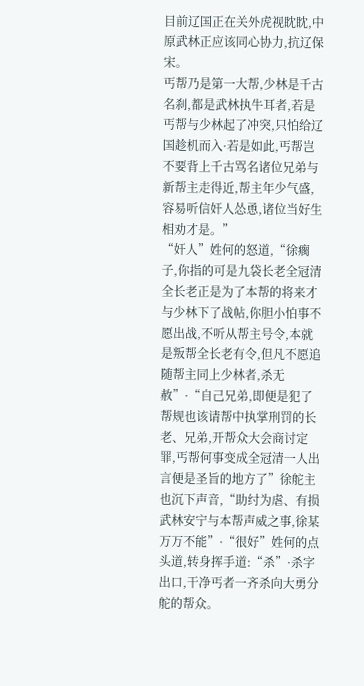目前辽国正在关外虎视眈眈,中原武林正应该同心协力,抗辽保宋。
丐帮乃是第一大帮,少林是千古名刹,都是武林执牛耳者,若是丐帮与少林起了冲突,只怕给辽国趁机而入·若是如此,丐帮岂不要背上千古骂名诸位兄弟与新帮主走得近,帮主年少气盛,容易听信奸人怂恿,诸位当好生相劝才是。”
“奸人”姓何的怒道,“徐瘸子,你指的可是九袋长老全冠清全长老正是为了本帮的将来才与少林下了战帖,你胆小怕事不愿出战,不听从帮主号令,本就是叛帮全长老有令,但凡不愿追随帮主同上少林者,杀无赦”·“自己兄弟,即便是犯了帮规也该请帮中执掌刑罚的长老、兄弟,开帮众大会商讨定罪,丐帮何事变成全冠清一人出言便是圣旨的地方了”徐舵主也沉下声音,“助纣为虐、有损武林安宁与本帮声威之事,徐某万万不能”·“很好”姓何的点头道,转身挥手道:“杀”·杀字出口,干净丐者一齐杀向大勇分舵的帮众。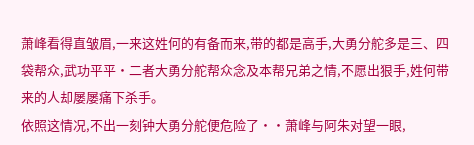萧峰看得直皱眉,一来这姓何的有备而来,带的都是高手,大勇分舵多是三、四袋帮众,武功平平·二者大勇分舵帮众念及本帮兄弟之情,不愿出狠手,姓何带来的人却屡屡痛下杀手。
依照这情况,不出一刻钟大勇分舵便危险了··萧峰与阿朱对望一眼,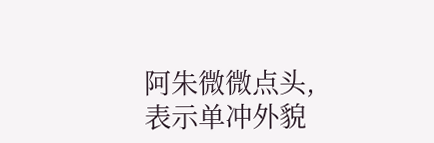阿朱微微点头,表示单冲外貌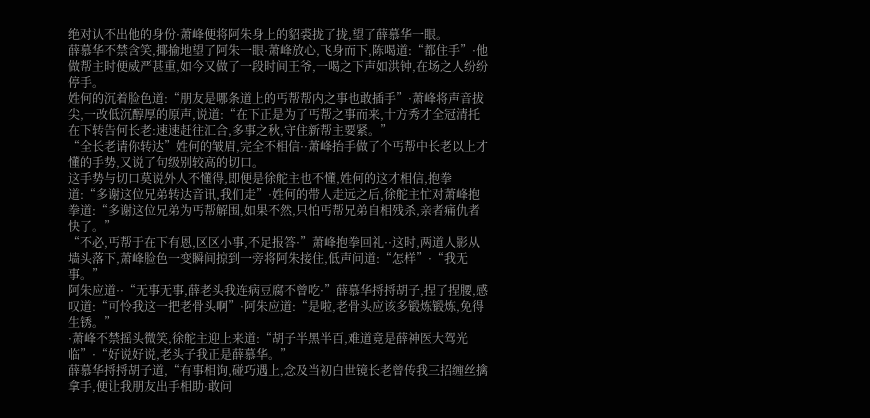绝对认不出他的身份·萧峰便将阿朱身上的貂裘拢了拢,望了薛慕华一眼。
薛慕华不禁含笑,揶揄地望了阿朱一眼·萧峰放心,飞身而下,陈喝道:“都住手”·他做帮主时便威严甚重,如今又做了一段时间王爷,一喝之下声如洪钟,在场之人纷纷停手。
姓何的沉着脸色道:“朋友是哪条道上的丐帮帮内之事也敢插手”·萧峰将声音拔尖,一改低沉醇厚的原声,说道:“在下正是为了丐帮之事而来,十方秀才全冠清托在下转告何长老:速速赶往汇合,多事之秋,守住新帮主要紧。”
“全长老请你转达”姓何的皱眉,完全不相信··萧峰抬手做了个丐帮中长老以上才懂的手势,又说了句级别较高的切口。
这手势与切口莫说外人不懂得,即便是徐舵主也不懂,姓何的这才相信,抱拳道:“多谢这位兄弟转达音讯,我们走”·姓何的带人走远之后,徐舵主忙对萧峰抱拳道:“多谢这位兄弟为丐帮解围,如果不然,只怕丐帮兄弟自相残杀,亲者痛仇者快了。”
“不必,丐帮于在下有恩,区区小事,不足报答·”萧峰抱拳回礼··这时,两道人影从墙头落下,萧峰脸色一变瞬间掠到一旁将阿朱接住,低声问道:“怎样”·“我无事。”
阿朱应道··“无事无事,薛老头我连病豆腐不曾吃·”薛慕华捋捋胡子,捏了捏腰,感叹道:“可怜我这一把老骨头啊”·阿朱应道:“是啦,老骨头应该多锻炼锻炼,免得生锈。”
·萧峰不禁摇头微笑,徐舵主迎上来道:“胡子半黑半百,难道竟是薛神医大驾光临”·“好说好说,老头子我正是薛慕华。”
薛慕华捋捋胡子道,“有事相询,碰巧遇上,念及当初白世镜长老曾传我三招缠丝擒拿手,便让我朋友出手相助·敢问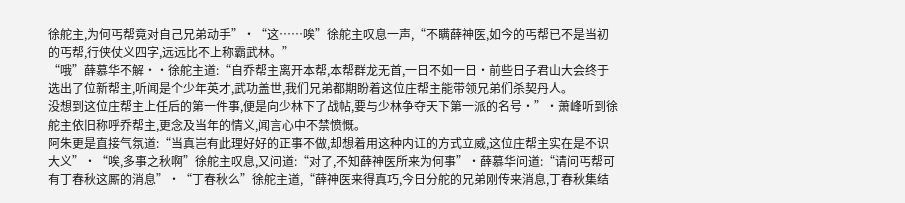徐舵主,为何丐帮竟对自己兄弟动手”·“这……唉”徐舵主叹息一声,“不瞒薛神医,如今的丐帮已不是当初的丐帮,行侠仗义四字,远远比不上称霸武林。”
“哦”薛慕华不解··徐舵主道:“自乔帮主离开本帮,本帮群龙无首,一日不如一日·前些日子君山大会终于选出了位新帮主,听闻是个少年英才,武功盖世,我们兄弟都期盼着这位庄帮主能带领兄弟们杀契丹人。
没想到这位庄帮主上任后的第一件事,便是向少林下了战帖,要与少林争夺天下第一派的名号·”·萧峰听到徐舵主依旧称呼乔帮主,更念及当年的情义,闻言心中不禁愤慨。
阿朱更是直接气氛道:“当真岂有此理好好的正事不做,却想着用这种内讧的方式立威,这位庄帮主实在是不识大义”·“唉,多事之秋啊”徐舵主叹息,又问道:“对了,不知薛神医所来为何事”·薛慕华问道:“请问丐帮可有丁春秋这厮的消息”·“丁春秋么”徐舵主道,“薛神医来得真巧,今日分舵的兄弟刚传来消息,丁春秋集结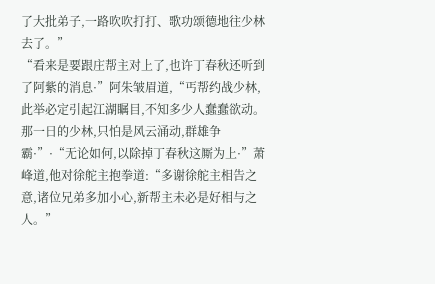了大批弟子,一路吹吹打打、歌功颂德地往少林去了。”
“看来是要跟庄帮主对上了,也许丁春秋还听到了阿紫的消息·”阿朱皱眉道,“丐帮约战少林,此举必定引起江湖瞩目,不知多少人蠢蠢欲动。
那一日的少林,只怕是风云涌动,群雄争霸·”·“无论如何,以除掉丁春秋这厮为上·”萧峰道,他对徐舵主抱拳道:“多谢徐舵主相告之意,诸位兄弟多加小心,新帮主未必是好相与之人。”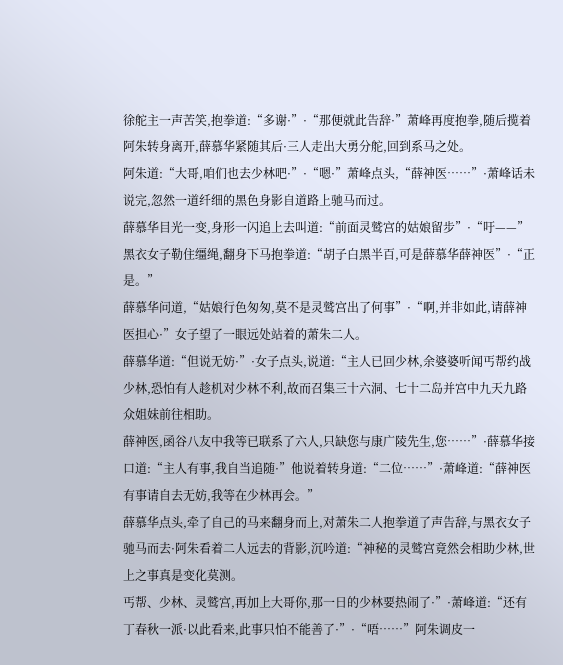徐舵主一声苦笑,抱拳道:“多谢·”·“那便就此告辞·”萧峰再度抱拳,随后揽着阿朱转身离开,薛慕华紧随其后·三人走出大勇分舵,回到系马之处。
阿朱道:“大哥,咱们也去少林吧·”·“嗯·”萧峰点头,“薛神医……”·萧峰话未说完,忽然一道纤细的黑色身影自道路上驰马而过。
薛慕华目光一变,身形一闪追上去叫道:“前面灵鹫宫的姑娘留步”·“吁——”黑衣女子勒住缰绳,翻身下马抱拳道:“胡子白黑半百,可是薛慕华薛神医”·“正是。”
薛慕华问道,“姑娘行色匆匆,莫不是灵鹫宫出了何事”·“啊,并非如此,请薛神医担心·”女子望了一眼远处站着的萧朱二人。
薛慕华道:“但说无妨·”·女子点头,说道:“主人已回少林,余婆婆听闻丐帮约战少林,恐怕有人趁机对少林不利,故而召集三十六洞、七十二岛并宫中九天九路众姐妹前往相助。
薛神医,函谷八友中我等已联系了六人,只缺您与康广陵先生,您……”·薛慕华接口道:“主人有事,我自当追随·”他说着转身道:“二位……”·萧峰道:“薛神医有事请自去无妨,我等在少林再会。”
薛慕华点头,牵了自己的马来翻身而上,对萧朱二人抱拳道了声告辞,与黑衣女子驰马而去·阿朱看着二人远去的背影,沉吟道:“神秘的灵鹫宫竟然会相助少林,世上之事真是变化莫测。
丐帮、少林、灵鹫宫,再加上大哥你,那一日的少林要热闹了·”·萧峰道:“还有丁春秋一派·以此看来,此事只怕不能善了·”·“唔……”阿朱调皮一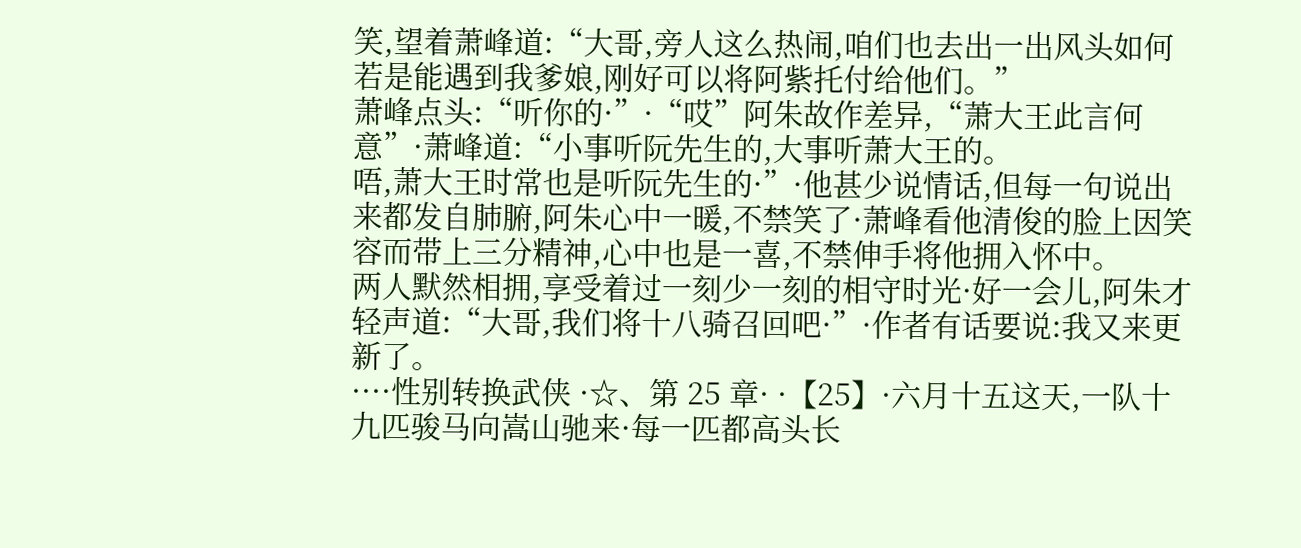笑,望着萧峰道:“大哥,旁人这么热闹,咱们也去出一出风头如何若是能遇到我爹娘,刚好可以将阿紫托付给他们。”
萧峰点头:“听你的·”·“哎”阿朱故作差异,“萧大王此言何意”·萧峰道:“小事听阮先生的,大事听萧大王的。
唔,萧大王时常也是听阮先生的·”·他甚少说情话,但每一句说出来都发自肺腑,阿朱心中一暖,不禁笑了·萧峰看他清俊的脸上因笑容而带上三分精神,心中也是一喜,不禁伸手将他拥入怀中。
两人默然相拥,享受着过一刻少一刻的相守时光·好一会儿,阿朱才轻声道:“大哥,我们将十八骑召回吧·”·作者有话要说:我又来更新了。
····性别转换武侠 ·☆、第 25 章· ·【25】·六月十五这天,一队十九匹骏马向嵩山驰来·每一匹都高头长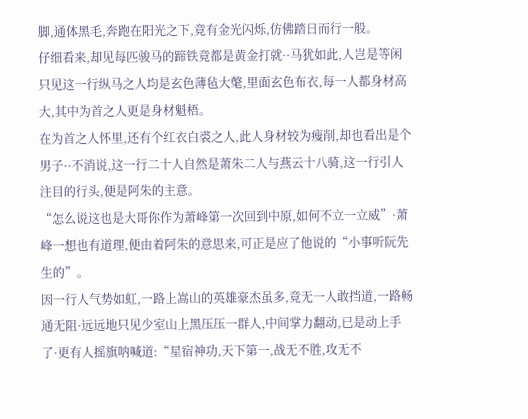脚,通体黑毛,奔跑在阳光之下,竟有金光闪烁,仿佛踏日而行一般。
仔细看来,却见每匹骏马的蹄铁竟都是黄金打就··马犹如此,人岂是等闲只见这一行纵马之人均是玄色薄毡大氅,里面玄色布衣,每一人都身材高大,其中为首之人更是身材魁梧。
在为首之人怀里,还有个红衣白裘之人,此人身材较为瘦削,却也看出是个男子··不消说,这一行二十人自然是萧朱二人与燕云十八骑,这一行引人注目的行头,便是阿朱的主意。
“怎么说这也是大哥你作为萧峰第一次回到中原,如何不立一立威”·萧峰一想也有道理,便由着阿朱的意思来,可正是应了他说的“小事听阮先生的”。
因一行人气势如虹,一路上嵩山的英雄豪杰虽多,竟无一人敢挡道,一路畅通无阻·远远地只见少室山上黑压压一群人,中间掌力翻动,已是动上手了·更有人摇旗呐喊道:“星宿神功,天下第一,战无不胜,攻无不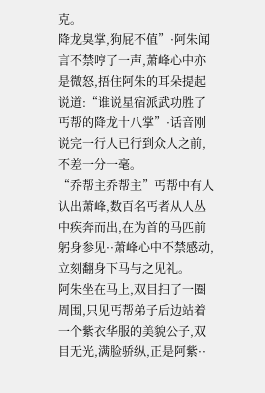克。
降龙臭掌,狗屁不值”·阿朱闻言不禁哼了一声,萧峰心中亦是微怒,捂住阿朱的耳朵提起说道:“谁说星宿派武功胜了丐帮的降龙十八掌”·话音刚说完一行人已行到众人之前,不差一分一毫。
“乔帮主乔帮主”丐帮中有人认出萧峰,数百名丐者从人丛中疾奔而出,在为首的马匹前躬身参见··萧峰心中不禁感动,立刻翻身下马与之见礼。
阿朱坐在马上,双目扫了一圈周围,只见丐帮弟子后边站着一个紫衣华服的美貌公子,双目无光,满脸骄纵,正是阿紫··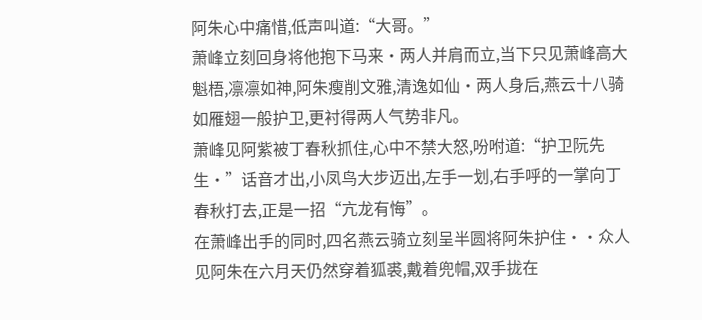阿朱心中痛惜,低声叫道:“大哥。”
萧峰立刻回身将他抱下马来·两人并肩而立,当下只见萧峰高大魁梧,凛凛如神,阿朱瘦削文雅,清逸如仙·两人身后,燕云十八骑如雁翅一般护卫,更衬得两人气势非凡。
萧峰见阿紫被丁春秋抓住,心中不禁大怒,吩咐道:“护卫阮先生·”话音才出,小凤鸟大步迈出,左手一划,右手呼的一掌向丁春秋打去,正是一招“亢龙有悔”。
在萧峰出手的同时,四名燕云骑立刻呈半圆将阿朱护住··众人见阿朱在六月天仍然穿着狐裘,戴着兜帽,双手拢在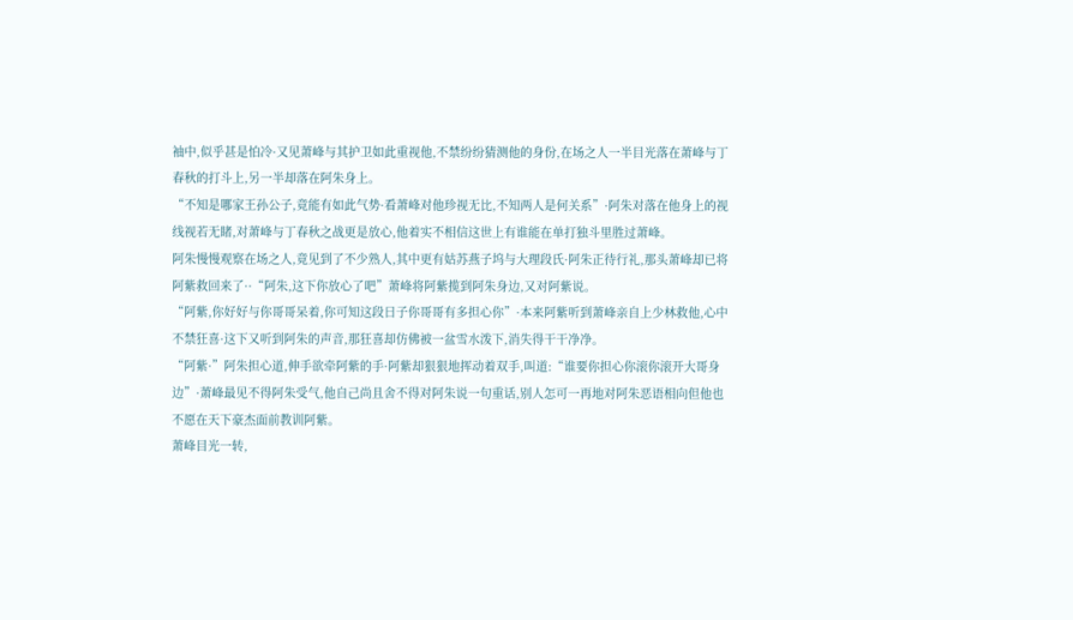袖中,似乎甚是怕冷·又见萧峰与其护卫如此重视他,不禁纷纷猜测他的身份,在场之人一半目光落在萧峰与丁春秋的打斗上,另一半却落在阿朱身上。
“不知是哪家王孙公子,竟能有如此气势·看萧峰对他珍视无比,不知两人是何关系”·阿朱对落在他身上的视线视若无睹,对萧峰与丁春秋之战更是放心,他着实不相信这世上有谁能在单打独斗里胜过萧峰。
阿朱慢慢观察在场之人,竟见到了不少熟人,其中更有姑苏燕子坞与大理段氏·阿朱正待行礼,那头萧峰却已将阿紫救回来了··“阿朱,这下你放心了吧”萧峰将阿紫揽到阿朱身边,又对阿紫说。
“阿紫,你好好与你哥哥呆着,你可知这段日子你哥哥有多担心你”·本来阿紫听到萧峰亲自上少林救他,心中不禁狂喜·这下又听到阿朱的声音,那狂喜却仿佛被一盆雪水泼下,消失得干干净净。
“阿紫·”阿朱担心道,伸手欲牵阿紫的手·阿紫却狠狠地挥动着双手,叫道:“谁要你担心你滚你滚开大哥身边”·萧峰最见不得阿朱受气,他自己尚且舍不得对阿朱说一句重话,别人怎可一再地对阿朱恶语相向但他也不愿在天下豪杰面前教训阿紫。
萧峰目光一转,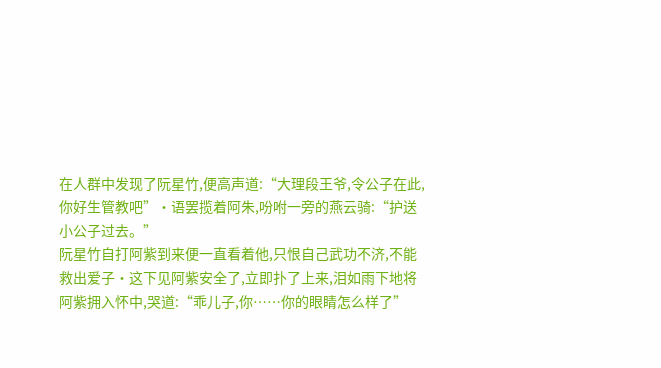在人群中发现了阮星竹,便高声道:“大理段王爷,令公子在此,你好生管教吧”·语罢揽着阿朱,吩咐一旁的燕云骑:“护送小公子过去。”
阮星竹自打阿紫到来便一直看着他,只恨自己武功不济,不能救出爱子·这下见阿紫安全了,立即扑了上来,泪如雨下地将阿紫拥入怀中,哭道:“乖儿子,你……你的眼睛怎么样了”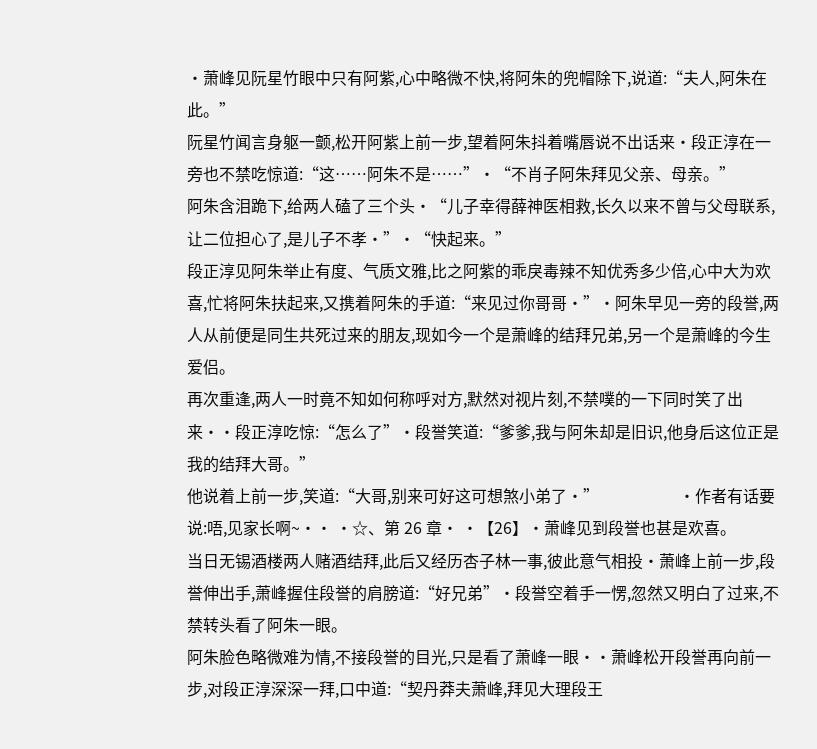·萧峰见阮星竹眼中只有阿紫,心中略微不快,将阿朱的兜帽除下,说道:“夫人,阿朱在此。”
阮星竹闻言身躯一颤,松开阿紫上前一步,望着阿朱抖着嘴唇说不出话来·段正淳在一旁也不禁吃惊道:“这……阿朱不是……”·“不肖子阿朱拜见父亲、母亲。”
阿朱含泪跪下,给两人磕了三个头·“儿子幸得薛神医相救,长久以来不曾与父母联系,让二位担心了,是儿子不孝·”·“快起来。”
段正淳见阿朱举止有度、气质文雅,比之阿紫的乖戾毒辣不知优秀多少倍,心中大为欢喜,忙将阿朱扶起来,又携着阿朱的手道:“来见过你哥哥·”·阿朱早见一旁的段誉,两人从前便是同生共死过来的朋友,现如今一个是萧峰的结拜兄弟,另一个是萧峰的今生爱侣。
再次重逢,两人一时竟不知如何称呼对方,默然对视片刻,不禁噗的一下同时笑了出来··段正淳吃惊:“怎么了”·段誉笑道:“爹爹,我与阿朱却是旧识,他身后这位正是我的结拜大哥。”
他说着上前一步,笑道:“大哥,别来可好这可想煞小弟了·”                    ·作者有话要说:唔,见家长啊~·· ·☆、第 26 章· ·【26】·萧峰见到段誉也甚是欢喜。
当日无锡酒楼两人赌酒结拜,此后又经历杏子林一事,彼此意气相投·萧峰上前一步,段誉伸出手,萧峰握住段誉的肩膀道:“好兄弟”·段誉空着手一愣,忽然又明白了过来,不禁转头看了阿朱一眼。
阿朱脸色略微难为情,不接段誉的目光,只是看了萧峰一眼··萧峰松开段誉再向前一步,对段正淳深深一拜,口中道:“契丹莽夫萧峰,拜见大理段王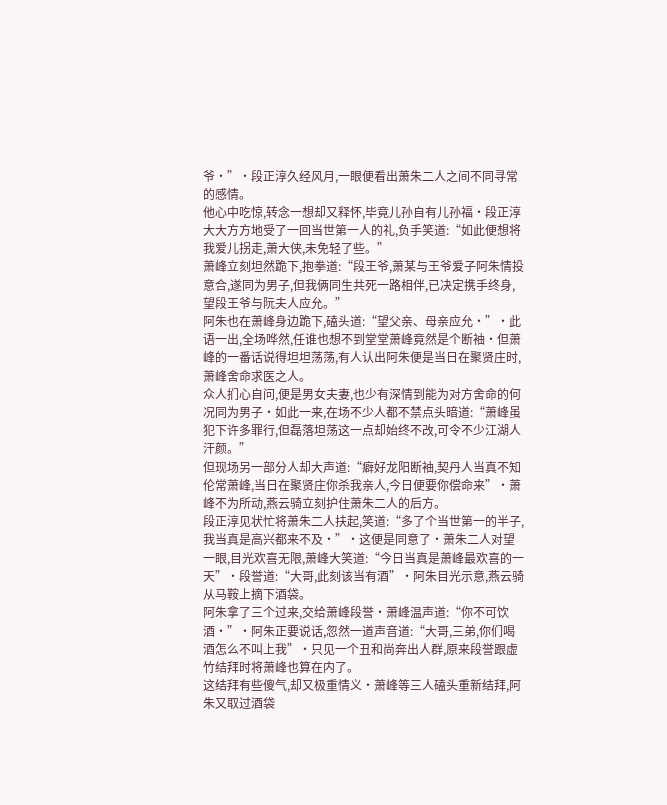爷·”·段正淳久经风月,一眼便看出萧朱二人之间不同寻常的感情。
他心中吃惊,转念一想却又释怀,毕竟儿孙自有儿孙福·段正淳大大方方地受了一回当世第一人的礼,负手笑道:“如此便想将我爱儿拐走,萧大侠,未免轻了些。”
萧峰立刻坦然跪下,抱拳道:“段王爷,萧某与王爷爱子阿朱情投意合,遂同为男子,但我俩同生共死一路相伴,已决定携手终身,望段王爷与阮夫人应允。”
阿朱也在萧峰身边跪下,磕头道:“望父亲、母亲应允·”·此语一出,全场哗然,任谁也想不到堂堂萧峰竟然是个断袖·但萧峰的一番话说得坦坦荡荡,有人认出阿朱便是当日在聚贤庄时,萧峰舍命求医之人。
众人扪心自问,便是男女夫妻,也少有深情到能为对方舍命的何况同为男子·如此一来,在场不少人都不禁点头暗道:“萧峰虽犯下许多罪行,但磊落坦荡这一点却始终不改,可令不少江湖人汗颜。”
但现场另一部分人却大声道:“癖好龙阳断袖,契丹人当真不知伦常萧峰,当日在聚贤庄你杀我亲人,今日便要你偿命来”·萧峰不为所动,燕云骑立刻护住萧朱二人的后方。
段正淳见状忙将萧朱二人扶起,笑道:“多了个当世第一的半子,我当真是高兴都来不及·”·这便是同意了·萧朱二人对望一眼,目光欢喜无限,萧峰大笑道:“今日当真是萧峰最欢喜的一天”·段誉道:“大哥,此刻该当有酒”·阿朱目光示意,燕云骑从马鞍上摘下酒袋。
阿朱拿了三个过来,交给萧峰段誉·萧峰温声道:“你不可饮酒·”·阿朱正要说话,忽然一道声音道:“大哥,三弟,你们喝酒怎么不叫上我”·只见一个丑和尚奔出人群,原来段誉跟虚竹结拜时将萧峰也算在内了。
这结拜有些傻气,却又极重情义·萧峰等三人磕头重新结拜,阿朱又取过酒袋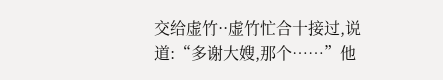交给虚竹··虚竹忙合十接过,说道:“多谢大嫂,那个……”他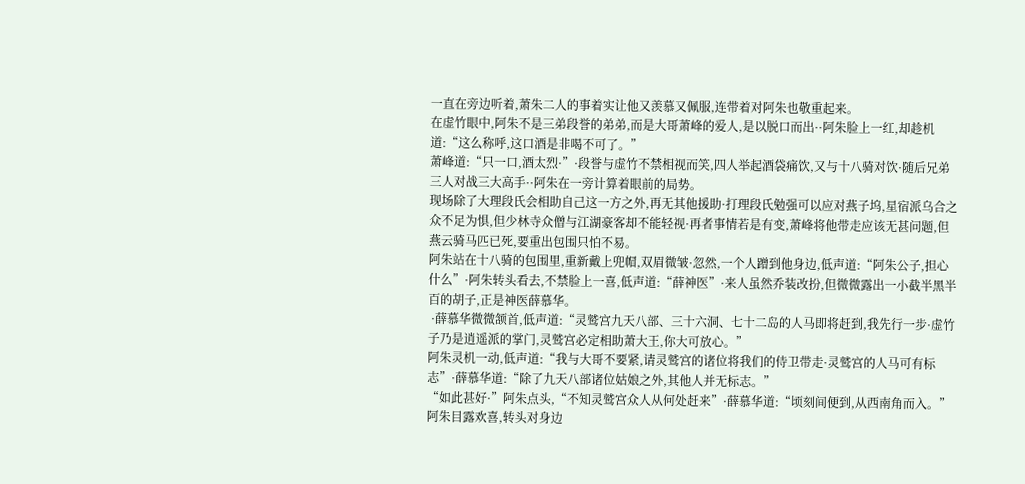一直在旁边听着,萧朱二人的事着实让他又羡慕又佩服,连带着对阿朱也敬重起来。
在虚竹眼中,阿朱不是三弟段誉的弟弟,而是大哥萧峰的爱人,是以脱口而出··阿朱脸上一红,却趁机道:“这么称呼,这口酒是非喝不可了。”
萧峰道:“只一口,酒太烈·”·段誉与虚竹不禁相视而笑,四人举起酒袋痛饮,又与十八骑对饮·随后兄弟三人对战三大高手··阿朱在一旁计算着眼前的局势。
现场除了大理段氏会相助自己这一方之外,再无其他援助·打理段氏勉强可以应对燕子坞,星宿派乌合之众不足为惧,但少林寺众僧与江湖豪客却不能轻视·再者事情若是有变,萧峰将他带走应该无甚问题,但燕云骑马匹已死,要重出包围只怕不易。
阿朱站在十八骑的包围里,重新戴上兜帽,双眉微皱·忽然,一个人蹭到他身边,低声道:“阿朱公子,担心什么”·阿朱转头看去,不禁脸上一喜,低声道:“薛神医”·来人虽然乔装改扮,但微微露出一小截半黑半百的胡子,正是神医薛慕华。
 ·薛慕华微微颔首,低声道:“灵鹫宫九天八部、三十六洞、七十二岛的人马即将赶到,我先行一步·虚竹子乃是逍遥派的掌门,灵鹫宫必定相助萧大王,你大可放心。”
阿朱灵机一动,低声道:“我与大哥不要紧,请灵鹫宫的诸位将我们的侍卫带走·灵鹫宫的人马可有标志”·薛慕华道:“除了九天八部诸位姑娘之外,其他人并无标志。”
“如此甚好·”阿朱点头,“不知灵鹫宫众人从何处赶来”·薛慕华道:“顷刻间便到,从西南角而入。”
阿朱目露欢喜,转头对身边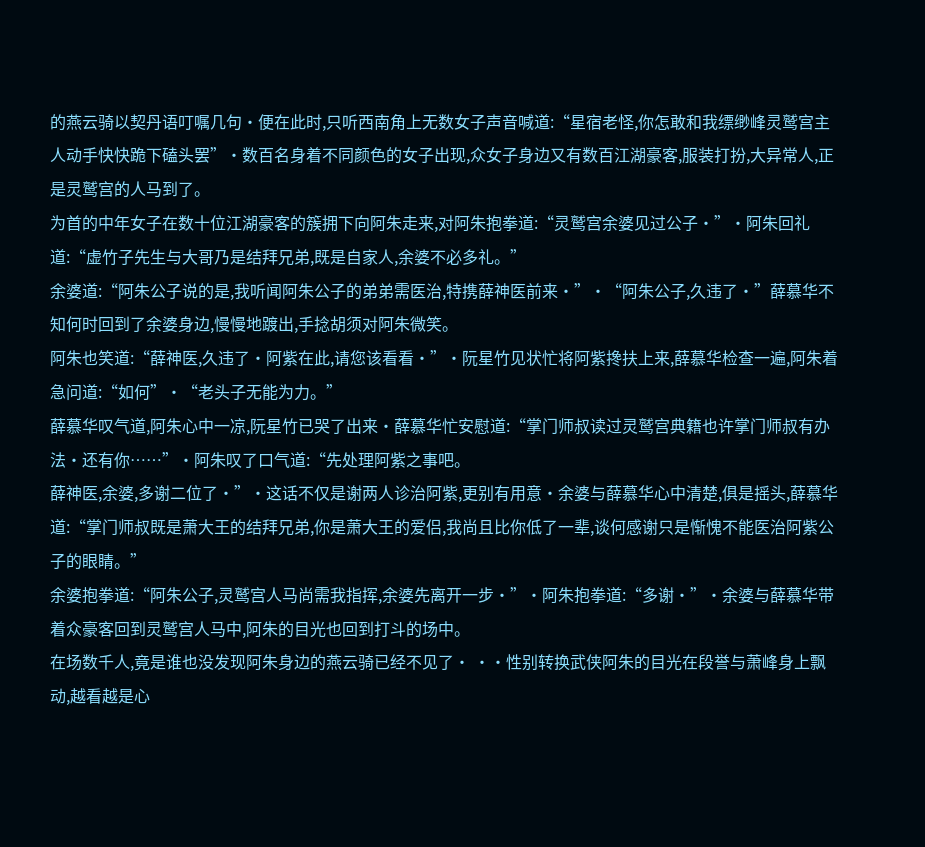的燕云骑以契丹语叮嘱几句·便在此时,只听西南角上无数女子声音喊道:“星宿老怪,你怎敢和我缥缈峰灵鹫宫主人动手快快跪下磕头罢”·数百名身着不同颜色的女子出现,众女子身边又有数百江湖豪客,服装打扮,大异常人,正是灵鹫宫的人马到了。
为首的中年女子在数十位江湖豪客的簇拥下向阿朱走来,对阿朱抱拳道:“灵鹫宫余婆见过公子·”·阿朱回礼道:“虚竹子先生与大哥乃是结拜兄弟,既是自家人,余婆不必多礼。”
余婆道:“阿朱公子说的是,我听闻阿朱公子的弟弟需医治,特携薛神医前来·”·“阿朱公子,久违了·”薛慕华不知何时回到了余婆身边,慢慢地踱出,手捻胡须对阿朱微笑。
阿朱也笑道:“薛神医,久违了·阿紫在此,请您该看看·”·阮星竹见状忙将阿紫搀扶上来,薛慕华检查一遍,阿朱着急问道:“如何”·“老头子无能为力。”
薛慕华叹气道,阿朱心中一凉,阮星竹已哭了出来·薛慕华忙安慰道:“掌门师叔读过灵鹫宫典籍也许掌门师叔有办法·还有你……”·阿朱叹了口气道:“先处理阿紫之事吧。
薛神医,余婆,多谢二位了·”·这话不仅是谢两人诊治阿紫,更别有用意·余婆与薛慕华心中清楚,俱是摇头,薛慕华道:“掌门师叔既是萧大王的结拜兄弟,你是萧大王的爱侣,我尚且比你低了一辈,谈何感谢只是惭愧不能医治阿紫公子的眼睛。”
余婆抱拳道:“阿朱公子,灵鹫宫人马尚需我指挥,余婆先离开一步·”·阿朱抱拳道:“多谢·”·余婆与薛慕华带着众豪客回到灵鹫宫人马中,阿朱的目光也回到打斗的场中。
在场数千人,竟是谁也没发现阿朱身边的燕云骑已经不见了· ··性别转换武侠阿朱的目光在段誉与萧峰身上飘动,越看越是心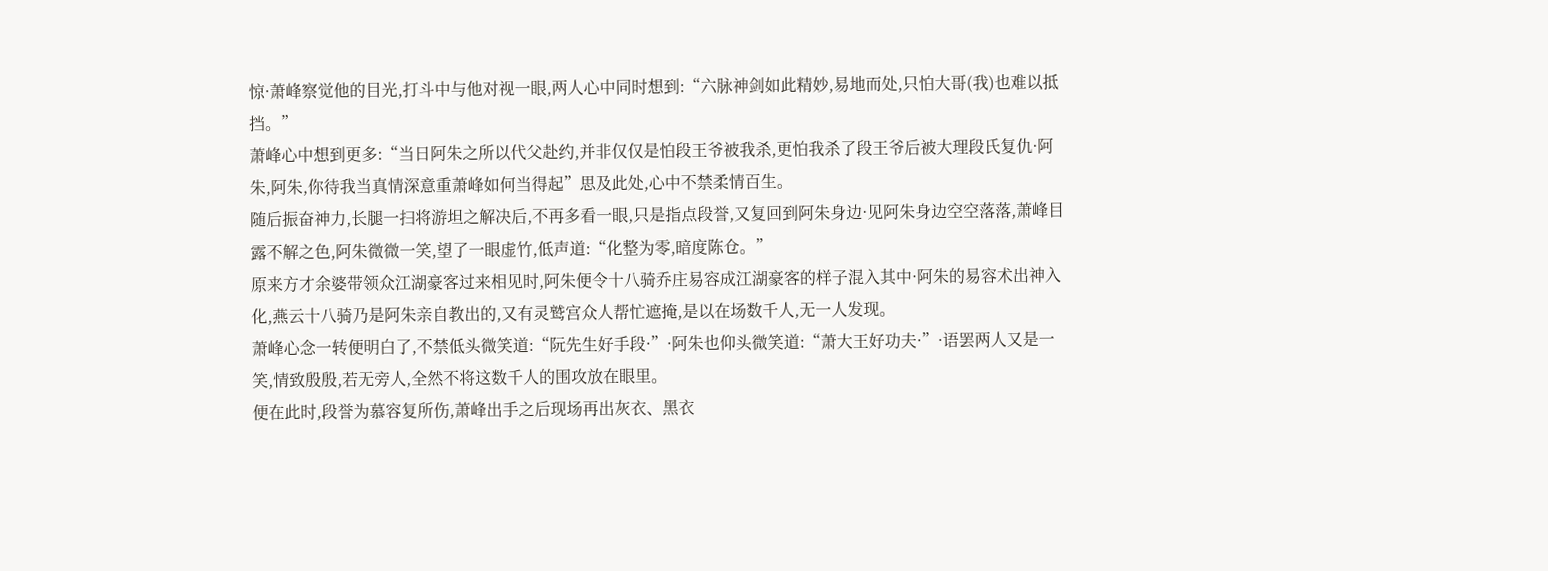惊·萧峰察觉他的目光,打斗中与他对视一眼,两人心中同时想到:“六脉神剑如此精妙,易地而处,只怕大哥(我)也难以抵挡。”
萧峰心中想到更多:“当日阿朱之所以代父赴约,并非仅仅是怕段王爷被我杀,更怕我杀了段王爷后被大理段氏复仇·阿朱,阿朱,你待我当真情深意重萧峰如何当得起”思及此处,心中不禁柔情百生。
随后振奋神力,长腿一扫将游坦之解决后,不再多看一眼,只是指点段誉,又复回到阿朱身边·见阿朱身边空空落落,萧峰目露不解之色,阿朱微微一笑,望了一眼虚竹,低声道:“化整为零,暗度陈仓。”
原来方才余婆带领众江湖豪客过来相见时,阿朱便令十八骑乔庄易容成江湖豪客的样子混入其中·阿朱的易容术出神入化,燕云十八骑乃是阿朱亲自教出的,又有灵鹫宫众人帮忙遮掩,是以在场数千人,无一人发现。
萧峰心念一转便明白了,不禁低头微笑道:“阮先生好手段·”·阿朱也仰头微笑道:“萧大王好功夫·”·语罢两人又是一笑,情致殷殷,若无旁人,全然不将这数千人的围攻放在眼里。
便在此时,段誉为慕容复所伤,萧峰出手之后现场再出灰衣、黑衣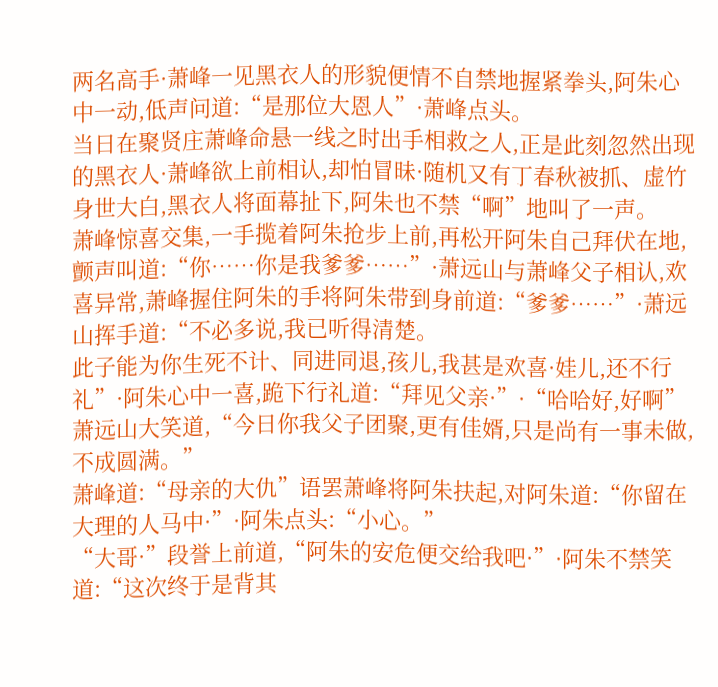两名高手·萧峰一见黑衣人的形貌便情不自禁地握紧拳头,阿朱心中一动,低声问道:“是那位大恩人”·萧峰点头。
当日在聚贤庄萧峰命悬一线之时出手相救之人,正是此刻忽然出现的黑衣人·萧峰欲上前相认,却怕冒昧·随机又有丁春秋被抓、虚竹身世大白,黑衣人将面幕扯下,阿朱也不禁“啊”地叫了一声。
萧峰惊喜交集,一手揽着阿朱抢步上前,再松开阿朱自己拜伏在地,颤声叫道:“你……你是我爹爹……”·萧远山与萧峰父子相认,欢喜异常,萧峰握住阿朱的手将阿朱带到身前道:“爹爹……”·萧远山挥手道:“不必多说,我已听得清楚。
此子能为你生死不计、同进同退,孩儿,我甚是欢喜·娃儿,还不行礼”·阿朱心中一喜,跪下行礼道:“拜见父亲·”·“哈哈好,好啊”萧远山大笑道,“今日你我父子团聚,更有佳婿,只是尚有一事未做,不成圆满。”
萧峰道:“母亲的大仇”语罢萧峰将阿朱扶起,对阿朱道:“你留在大理的人马中·”·阿朱点头:“小心。”
“大哥·”段誉上前道,“阿朱的安危便交给我吧·”·阿朱不禁笑道:“这次终于是背其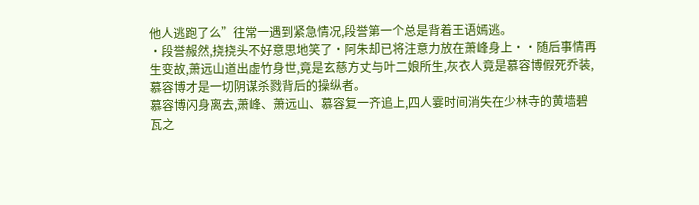他人逃跑了么”往常一遇到紧急情况,段誉第一个总是背着王语嫣逃。
·段誉赧然,挠挠头不好意思地笑了·阿朱却已将注意力放在萧峰身上··随后事情再生变故,萧远山道出虚竹身世,竟是玄慈方丈与叶二娘所生,灰衣人竟是慕容博假死乔装,慕容博才是一切阴谋杀戮背后的操纵者。
慕容博闪身离去,萧峰、萧远山、慕容复一齐追上,四人霎时间消失在少林寺的黄墙碧瓦之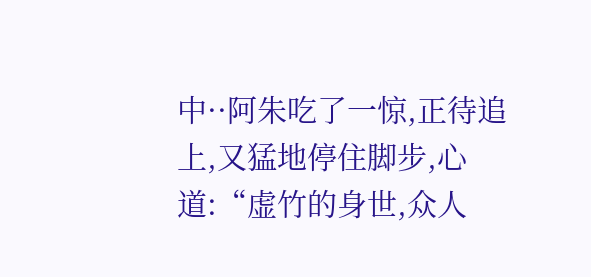中··阿朱吃了一惊,正待追上,又猛地停住脚步,心道:“虚竹的身世,众人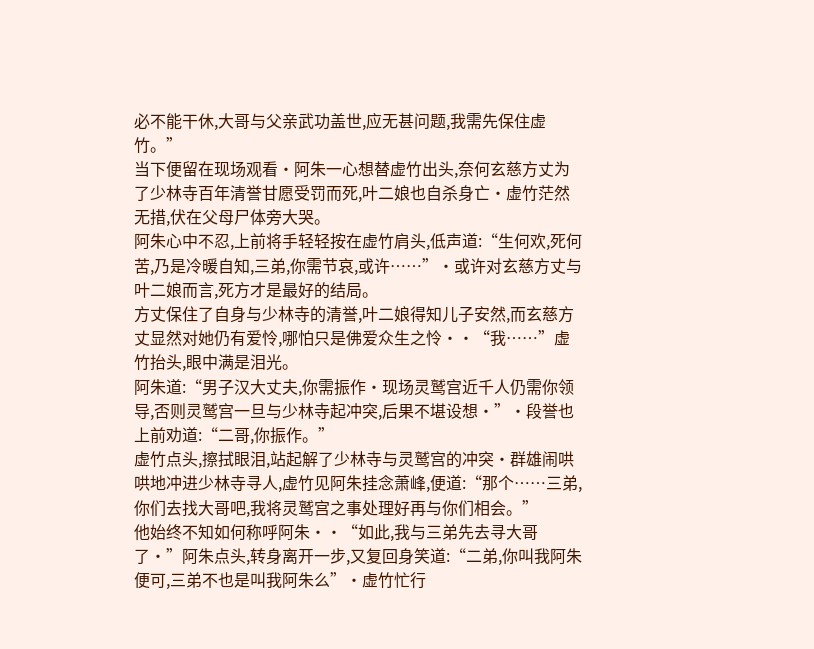必不能干休,大哥与父亲武功盖世,应无甚问题,我需先保住虚竹。”
当下便留在现场观看·阿朱一心想替虚竹出头,奈何玄慈方丈为了少林寺百年清誉甘愿受罚而死,叶二娘也自杀身亡·虚竹茫然无措,伏在父母尸体旁大哭。
阿朱心中不忍,上前将手轻轻按在虚竹肩头,低声道:“生何欢,死何苦,乃是冷暖自知,三弟,你需节哀,或许……”·或许对玄慈方丈与叶二娘而言,死方才是最好的结局。
方丈保住了自身与少林寺的清誉,叶二娘得知儿子安然,而玄慈方丈显然对她仍有爱怜,哪怕只是佛爱众生之怜··“我……”虚竹抬头,眼中满是泪光。
阿朱道:“男子汉大丈夫,你需振作·现场灵鹫宫近千人仍需你领导,否则灵鹫宫一旦与少林寺起冲突,后果不堪设想·”·段誉也上前劝道:“二哥,你振作。”
虚竹点头,擦拭眼泪,站起解了少林寺与灵鹫宫的冲突·群雄闹哄哄地冲进少林寺寻人,虚竹见阿朱挂念萧峰,便道:“那个……三弟,你们去找大哥吧,我将灵鹫宫之事处理好再与你们相会。”
他始终不知如何称呼阿朱··“如此,我与三弟先去寻大哥了·”阿朱点头,转身离开一步,又复回身笑道:“二弟,你叫我阿朱便可,三弟不也是叫我阿朱么”·虚竹忙行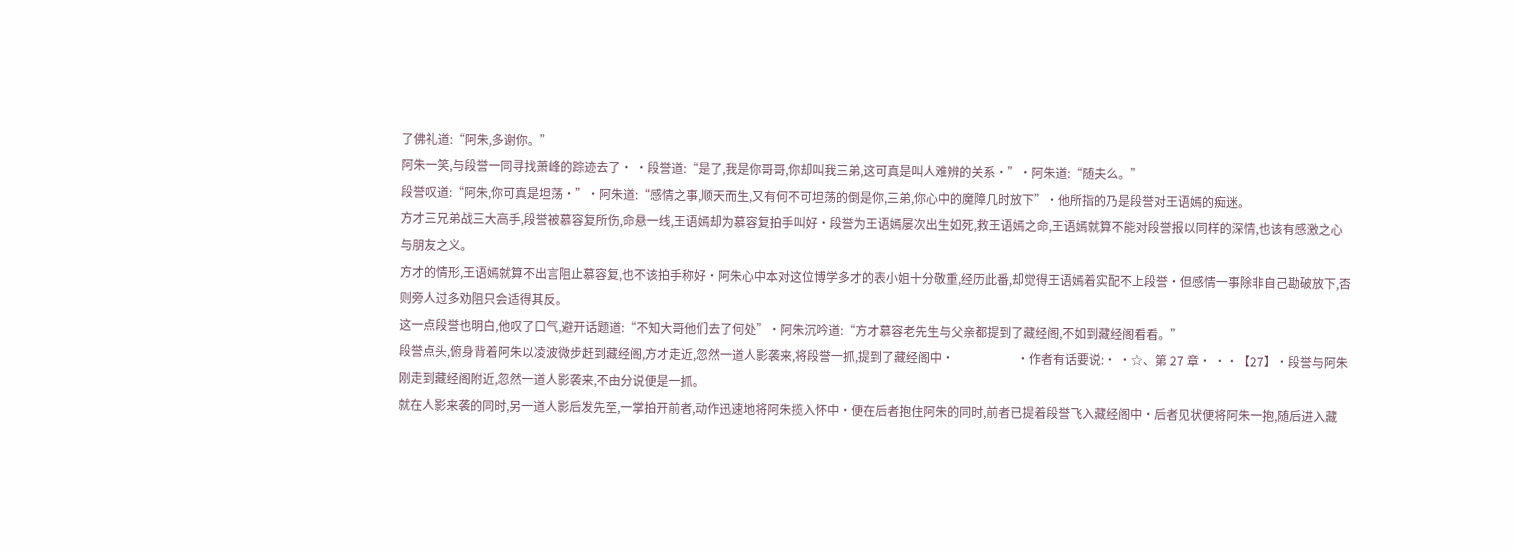了佛礼道:“阿朱,多谢你。”
阿朱一笑,与段誉一同寻找萧峰的踪迹去了· ·段誉道:“是了,我是你哥哥,你却叫我三弟,这可真是叫人难辨的关系·”·阿朱道:“随夫么。”
段誉叹道:“阿朱,你可真是坦荡·”·阿朱道:“感情之事,顺天而生,又有何不可坦荡的倒是你,三弟,你心中的魔障几时放下”·他所指的乃是段誉对王语嫣的痴迷。
方才三兄弟战三大高手,段誉被慕容复所伤,命悬一线,王语嫣却为慕容复拍手叫好·段誉为王语嫣屡次出生如死,救王语嫣之命,王语嫣就算不能对段誉报以同样的深情,也该有感激之心与朋友之义。
方才的情形,王语嫣就算不出言阻止慕容复,也不该拍手称好·阿朱心中本对这位博学多才的表小姐十分敬重,经历此番,却觉得王语嫣着实配不上段誉·但感情一事除非自己勘破放下,否则旁人过多劝阻只会适得其反。
这一点段誉也明白,他叹了口气,避开话题道:“不知大哥他们去了何处”·阿朱沉吟道:“方才慕容老先生与父亲都提到了藏经阁,不如到藏经阁看看。”
段誉点头,俯身背着阿朱以凌波微步赶到藏经阁,方才走近,忽然一道人影袭来,将段誉一抓,提到了藏经阁中·                     ·作者有话要说:· ·☆、第 27 章· ··【27】·段誉与阿朱刚走到藏经阁附近,忽然一道人影袭来,不由分说便是一抓。
就在人影来袭的同时,另一道人影后发先至,一掌拍开前者,动作迅速地将阿朱揽入怀中·便在后者抱住阿朱的同时,前者已提着段誉飞入藏经阁中·后者见状便将阿朱一抱,随后进入藏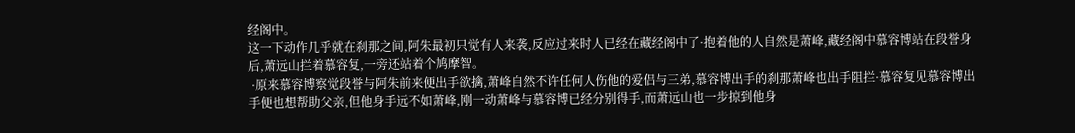经阁中。
这一下动作几乎就在刹那之间,阿朱最初只觉有人来袭,反应过来时人已经在藏经阁中了·抱着他的人自然是萧峰,藏经阁中慕容博站在段誉身后,萧远山拦着慕容复,一旁还站着个鸠摩智。
 ·原来慕容博察觉段誉与阿朱前来便出手欲擒,萧峰自然不许任何人伤他的爱侣与三弟,慕容博出手的刹那萧峰也出手阻拦·慕容复见慕容博出手便也想帮助父亲,但他身手远不如萧峰,刚一动萧峰与慕容博已经分别得手,而萧远山也一步掠到他身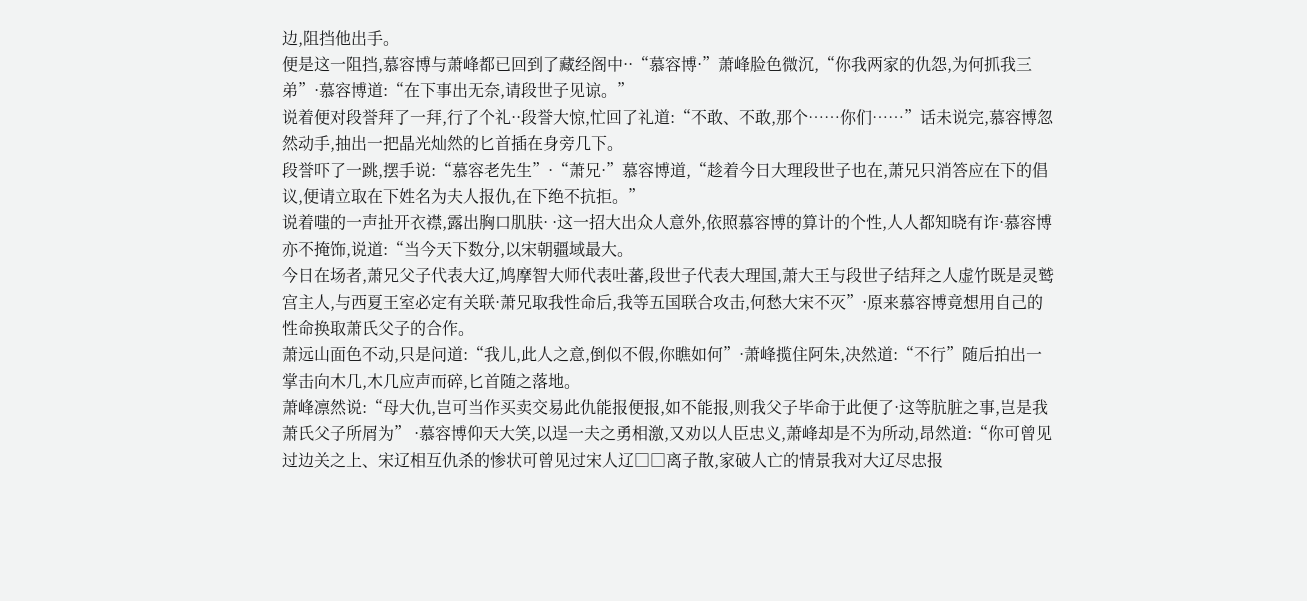边,阻挡他出手。
便是这一阻挡,慕容博与萧峰都已回到了藏经阁中··“慕容博·”萧峰脸色微沉,“你我两家的仇怨,为何抓我三弟”·慕容博道:“在下事出无奈,请段世子见谅。”
说着便对段誉拜了一拜,行了个礼··段誉大惊,忙回了礼道:“不敢、不敢,那个……你们……”话未说完,慕容博忽然动手,抽出一把晶光灿然的匕首插在身旁几下。
段誉吓了一跳,摆手说:“慕容老先生”·“萧兄·”慕容博道,“趁着今日大理段世子也在,萧兄只消答应在下的倡议,便请立取在下姓名为夫人报仇,在下绝不抗拒。”
说着嗤的一声扯开衣襟,露出胸口肌肤· ·这一招大出众人意外,依照慕容博的算计的个性,人人都知晓有诈·慕容博亦不掩饰,说道:“当今天下数分,以宋朝疆域最大。
今日在场者,萧兄父子代表大辽,鸠摩智大师代表吐蕃,段世子代表大理国,萧大王与段世子结拜之人虚竹既是灵鹫宫主人,与西夏王室必定有关联·萧兄取我性命后,我等五国联合攻击,何愁大宋不灭”·原来慕容博竟想用自己的性命换取萧氏父子的合作。
萧远山面色不动,只是问道:“我儿,此人之意,倒似不假,你瞧如何”·萧峰揽住阿朱,决然道:“不行”随后拍出一掌击向木几,木几应声而碎,匕首随之落地。
萧峰凛然说:“母大仇,岂可当作买卖交易此仇能报便报,如不能报,则我父子毕命于此便了·这等肮脏之事,岂是我萧氏父子所屑为” ·慕容博仰天大笑,以逞一夫之勇相激,又劝以人臣忠义,萧峰却是不为所动,昂然道:“你可曾见过边关之上、宋辽相互仇杀的惨状可曾见过宋人辽□□离子散,家破人亡的情景我对大辽尽忠报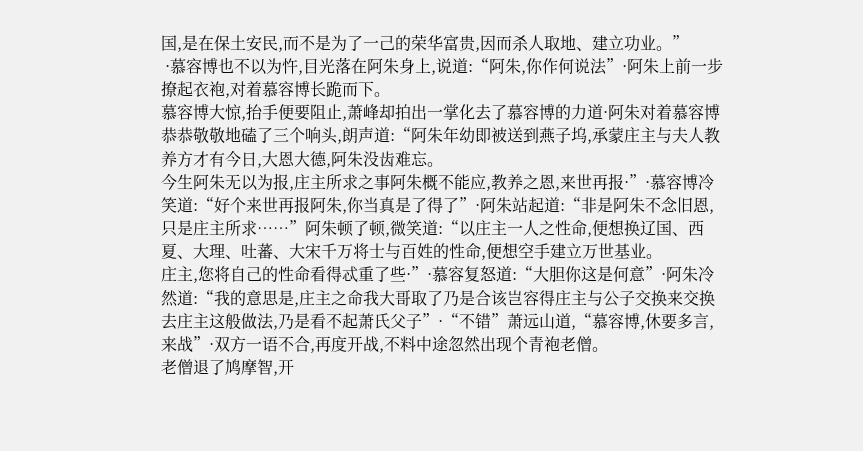国,是在保土安民,而不是为了一己的荣华富贵,因而杀人取地、建立功业。”
 ·慕容博也不以为忤,目光落在阿朱身上,说道:“阿朱,你作何说法”·阿朱上前一步撩起衣袍,对着慕容博长跪而下。
慕容博大惊,抬手便要阻止,萧峰却拍出一掌化去了慕容博的力道·阿朱对着慕容博恭恭敬敬地磕了三个响头,朗声道:“阿朱年幼即被送到燕子坞,承蒙庄主与夫人教养方才有今日,大恩大德,阿朱没齿难忘。
今生阿朱无以为报,庄主所求之事阿朱概不能应,教养之恩,来世再报·”·慕容博冷笑道:“好个来世再报阿朱,你当真是了得了”·阿朱站起道:“非是阿朱不念旧恩,只是庄主所求……”阿朱顿了顿,微笑道:“以庄主一人之性命,便想换辽国、西夏、大理、吐蕃、大宋千万将士与百姓的性命,便想空手建立万世基业。
庄主,您将自己的性命看得忒重了些·”·慕容复怒道:“大胆你这是何意”·阿朱冷然道:“我的意思是,庄主之命我大哥取了乃是合该岂容得庄主与公子交换来交换去庄主这般做法,乃是看不起萧氏父子”·“不错”萧远山道,“慕容博,休要多言,来战”·双方一语不合,再度开战,不料中途忽然出现个青袍老僧。
老僧退了鸠摩智,开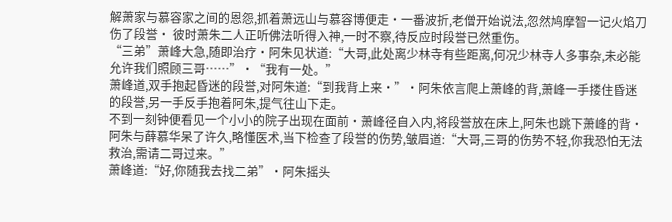解萧家与慕容家之间的恩怨,抓着萧远山与慕容博便走·一番波折,老僧开始说法,忽然鸠摩智一记火焰刀伤了段誉· 彼时萧朱二人正听佛法听得入神,一时不察,待反应时段誉已然重伤。
“三弟”萧峰大急,随即治疗·阿朱见状道:“大哥,此处离少林寺有些距离,何况少林寺人多事杂,未必能允许我们照顾三哥……”·“我有一处。”
萧峰道,双手抱起昏迷的段誉,对阿朱道:“到我背上来·”·阿朱依言爬上萧峰的背,萧峰一手搂住昏迷的段誉,另一手反手抱着阿朱,提气往山下走。
不到一刻钟便看见一个小小的院子出现在面前·萧峰径自入内,将段誉放在床上,阿朱也跳下萧峰的背·阿朱与薛慕华呆了许久,略懂医术,当下检查了段誉的伤势,皱眉道:“大哥,三哥的伤势不轻,你我恐怕无法救治,需请二哥过来。”
萧峰道:“好,你随我去找二弟”·阿朱摇头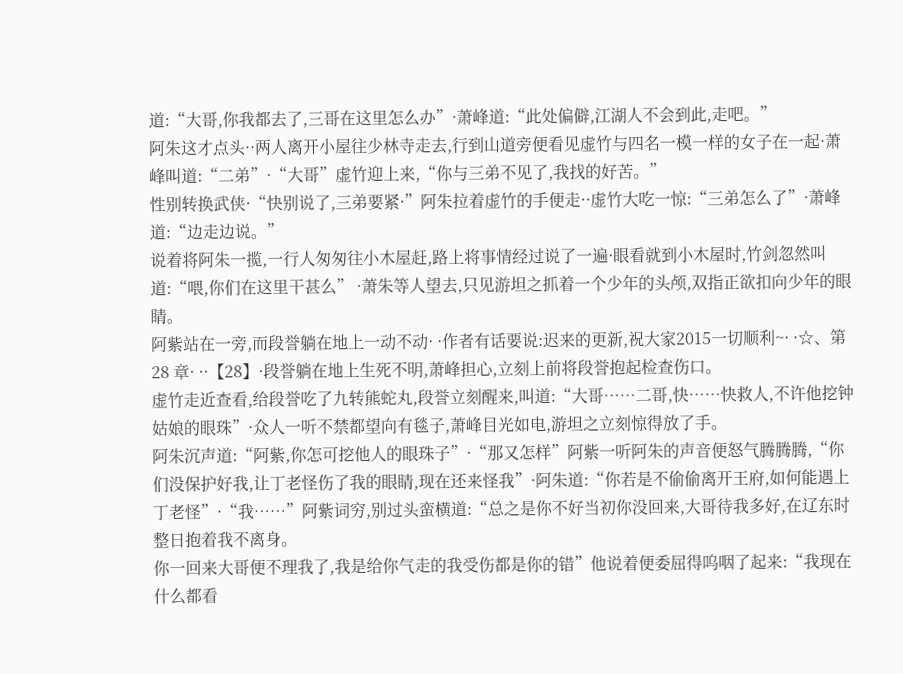道:“大哥,你我都去了,三哥在这里怎么办”·萧峰道:“此处偏僻,江湖人不会到此,走吧。”
阿朱这才点头··两人离开小屋往少林寺走去,行到山道旁便看见虚竹与四名一模一样的女子在一起·萧峰叫道:“二弟”·“大哥”虚竹迎上来,“你与三弟不见了,我找的好苦。”
性别转换武侠·“快别说了,三弟要紧·”阿朱拉着虚竹的手便走··虚竹大吃一惊:“三弟怎么了”·萧峰道:“边走边说。”
说着将阿朱一揽,一行人匆匆往小木屋赶,路上将事情经过说了一遍·眼看就到小木屋时,竹剑忽然叫道:“喂,你们在这里干甚么” ·萧朱等人望去,只见游坦之抓着一个少年的头颅,双指正欲扣向少年的眼睛。
阿紫站在一旁,而段誉躺在地上一动不动· ·作者有话要说:迟来的更新,祝大家2015一切顺利~· ·☆、第 28 章· ··【28】·段誉躺在地上生死不明,萧峰担心,立刻上前将段誉抱起检查伤口。
虚竹走近查看,给段誉吃了九转熊蛇丸,段誉立刻醒来,叫道:“大哥……二哥,快……快救人,不许他挖钟姑娘的眼珠”·众人一听不禁都望向有毯子,萧峰目光如电,游坦之立刻惊得放了手。
阿朱沉声道:“阿紫,你怎可挖他人的眼珠子”·“那又怎样”阿紫一听阿朱的声音便怒气腾腾腾,“你们没保护好我,让丁老怪伤了我的眼睛,现在还来怪我”·阿朱道:“你若是不偷偷离开王府,如何能遇上丁老怪”·“我……”阿紫词穷,别过头蛮横道:“总之是你不好当初你没回来,大哥待我多好,在辽东时整日抱着我不离身。
你一回来大哥便不理我了,我是给你气走的我受伤都是你的错”他说着便委屈得呜咽了起来:“我现在什么都看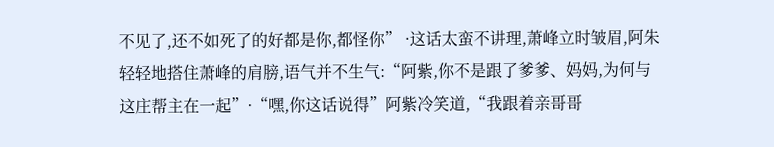不见了,还不如死了的好都是你,都怪你” ·这话太蛮不讲理,萧峰立时皱眉,阿朱轻轻地搭住萧峰的肩膀,语气并不生气:“阿紫,你不是跟了爹爹、妈妈,为何与这庄帮主在一起”·“嘿,你这话说得”阿紫冷笑道,“我跟着亲哥哥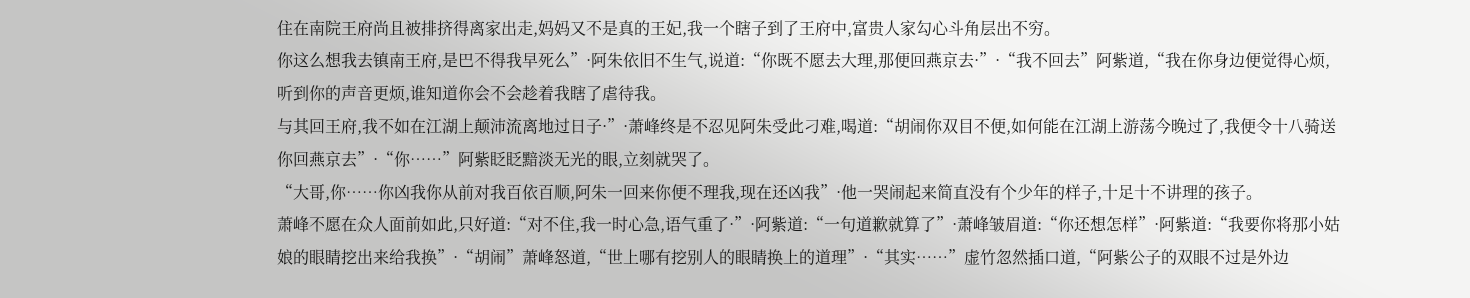住在南院王府尚且被排挤得离家出走,妈妈又不是真的王妃,我一个瞎子到了王府中,富贵人家勾心斗角层出不穷。
你这么想我去镇南王府,是巴不得我早死么”·阿朱依旧不生气,说道:“你既不愿去大理,那便回燕京去·”·“我不回去”阿紫道,“我在你身边便觉得心烦,听到你的声音更烦,谁知道你会不会趁着我瞎了虐待我。
与其回王府,我不如在江湖上颠沛流离地过日子·”·萧峰终是不忍见阿朱受此刁难,喝道:“胡闹你双目不便,如何能在江湖上游荡今晚过了,我便令十八骑送你回燕京去”·“你……”阿紫眨眨黯淡无光的眼,立刻就哭了。
“大哥,你……你凶我你从前对我百依百顺,阿朱一回来你便不理我,现在还凶我”·他一哭闹起来简直没有个少年的样子,十足十不讲理的孩子。
萧峰不愿在众人面前如此,只好道:“对不住,我一时心急,语气重了·”·阿紫道:“一句道歉就算了”·萧峰皱眉道:“你还想怎样”·阿紫道:“我要你将那小姑娘的眼睛挖出来给我换”·“胡闹”萧峰怒道,“世上哪有挖别人的眼睛换上的道理”·“其实……”虚竹忽然插口道,“阿紫公子的双眼不过是外边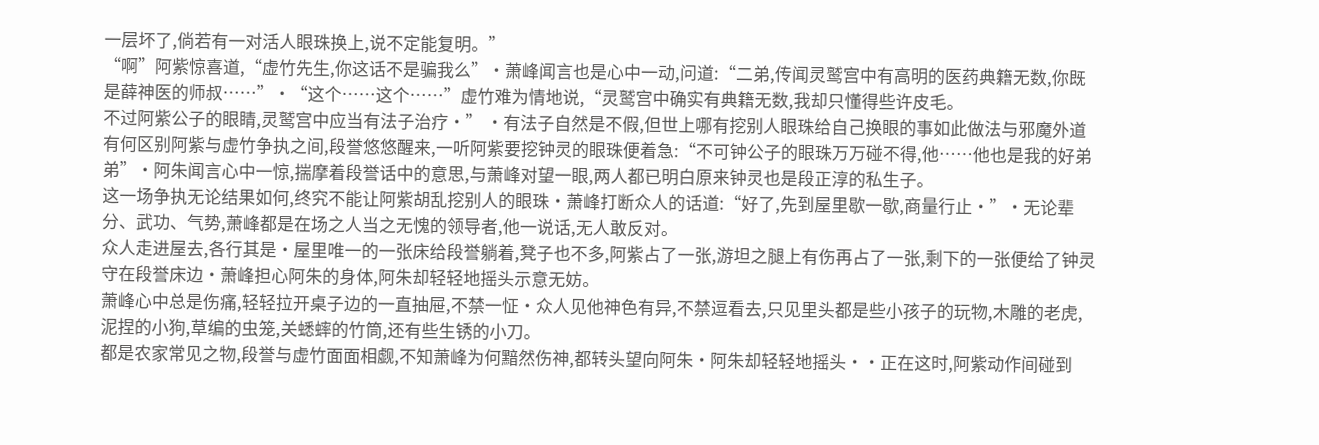一层坏了,倘若有一对活人眼珠换上,说不定能复明。”
“啊”阿紫惊喜道,“虚竹先生,你这话不是骗我么”·萧峰闻言也是心中一动,问道:“二弟,传闻灵鹫宫中有高明的医药典籍无数,你既是薛神医的师叔……”·“这个……这个……”虚竹难为情地说,“灵鹫宫中确实有典籍无数,我却只懂得些许皮毛。
不过阿紫公子的眼睛,灵鹫宫中应当有法子治疗·” ·有法子自然是不假,但世上哪有挖别人眼珠给自己换眼的事如此做法与邪魔外道有何区别阿紫与虚竹争执之间,段誉悠悠醒来,一听阿紫要挖钟灵的眼珠便着急:“不可钟公子的眼珠万万碰不得,他……他也是我的好弟弟”·阿朱闻言心中一惊,揣摩着段誉话中的意思,与萧峰对望一眼,两人都已明白原来钟灵也是段正淳的私生子。
这一场争执无论结果如何,终究不能让阿紫胡乱挖别人的眼珠·萧峰打断众人的话道:“好了,先到屋里歇一歇,商量行止·”·无论辈分、武功、气势,萧峰都是在场之人当之无愧的领导者,他一说话,无人敢反对。
众人走进屋去,各行其是·屋里唯一的一张床给段誉躺着,凳子也不多,阿紫占了一张,游坦之腿上有伤再占了一张,剩下的一张便给了钟灵守在段誉床边·萧峰担心阿朱的身体,阿朱却轻轻地摇头示意无妨。
萧峰心中总是伤痛,轻轻拉开桌子边的一直抽屉,不禁一怔·众人见他神色有异,不禁逗看去,只见里头都是些小孩子的玩物,木雕的老虎,泥捏的小狗,草编的虫笼,关蟋蟀的竹筒,还有些生锈的小刀。
都是农家常见之物,段誉与虚竹面面相觑,不知萧峰为何黯然伤神,都转头望向阿朱·阿朱却轻轻地摇头··正在这时,阿紫动作间碰到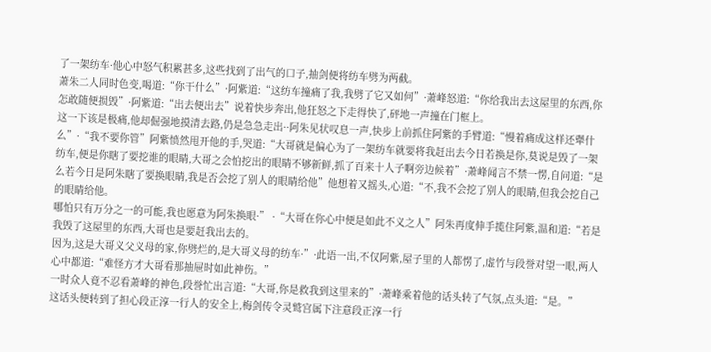了一架纺车·他心中怒气积累甚多,这些找到了出气的口子,抽剑便将纺车劈为两截。
萧朱二人同时色变,喝道:“你干什么”·阿紫道:“这纺车撞痛了我,我劈了它又如何”·萧峰怒道:“你给我出去这屋里的东西,你怎敢随便损毁”·阿紫道:“出去便出去”说着快步奔出,他狂怒之下走得快了,砰地一声撞在门框上。
这一下该是极痛,他却倔强地摸清去路,仍是急急走出··阿朱见状叹息一声,快步上前抓住阿紫的手臂道:“慢着痛成这样还犟什么”·“我不要你管”阿紫愤然甩开他的手,哭道:“大哥就是偏心为了一架纺车就要将我赶出去今日若换是你,莫说是毁了一架纺车,便是你瞎了要挖谁的眼睛,大哥之会怕挖出的眼睛不够新鲜,抓了百来十人子啊旁边候着”·萧峰闻言不禁一愣,自问道:“是么若今日是阿朱瞎了要换眼睛,我是否会挖了别人的眼睛给他”他想着又摇头,心道:“不,我不会挖了别人的眼睛,但我会挖自己的眼睛给他。
哪怕只有万分之一的可能,我也愿意为阿朱换眼·” ·“大哥在你心中便是如此不义之人”阿朱再度伸手揽住阿紫,温和道:“若是我毁了这屋里的东西,大哥也是要赶我出去的。
因为,这是大哥义父义母的家,你劈烂的,是大哥义母的纺车·”·此语一出,不仅阿紫,屋子里的人都愣了,虚竹与段誉对望一眼,两人心中都道:“难怪方才大哥看那抽屉时如此神伤。”
一时众人竟不忍看萧峰的神色,段誉忙出言道:“大哥,你是救我到这里来的”·萧峰乘着他的话头转了气氛,点头道:“是。”
这话头便转到了担心段正淳一行人的安全上,梅剑传令灵鹫宫属下注意段正淳一行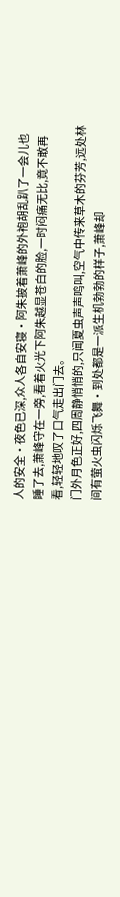人的安全·夜色已深,众人各自安寝·阿朱披着萧峰的外袍胡乱趴了一会儿也睡了去,萧峰守在一旁,看着火光下阿朱越显苍白的脸,一时闷痛无比,竟不敢再看,轻轻地叹了口气走出门去。
门外月色正好,四周静悄悄的,只闻夏虫声声鸣叫,空气中传来草木的芬芳,远处林间有萤火虫闪烁飞舞·到处都是一派生机勃勃的样子,萧峰却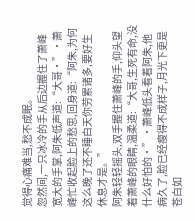觉得心痛难当,愁不成眠。
忽然间,一只冰冷的手从后边握住了萧峰宽大的手掌,阿朱低声道:“大哥·”·萧峰忙收起脸上的愁思,回身道:“阿朱,为何这么晚了还不睡白天你劳累诸多,要好生休息才是。”
阿朱轻轻摇头,双手握住萧峰的手,仰头望着萧峰的眼睛,温柔道:“大哥,生死有命,没什么好怕的·”·萧峰低头看着阿朱,他病久了,脸已经瘦得不成样子,月光下更是苍白如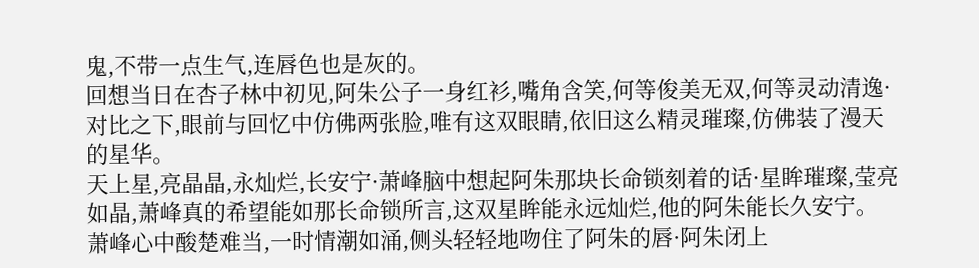鬼,不带一点生气,连唇色也是灰的。
回想当日在杏子林中初见,阿朱公子一身红衫,嘴角含笑,何等俊美无双,何等灵动清逸·对比之下,眼前与回忆中仿佛两张脸,唯有这双眼睛,依旧这么精灵璀璨,仿佛装了漫天的星华。
天上星,亮晶晶,永灿烂,长安宁·萧峰脑中想起阿朱那块长命锁刻着的话·星眸璀璨,莹亮如晶,萧峰真的希望能如那长命锁所言,这双星眸能永远灿烂,他的阿朱能长久安宁。
萧峰心中酸楚难当,一时情潮如涌,侧头轻轻地吻住了阿朱的唇·阿朱闭上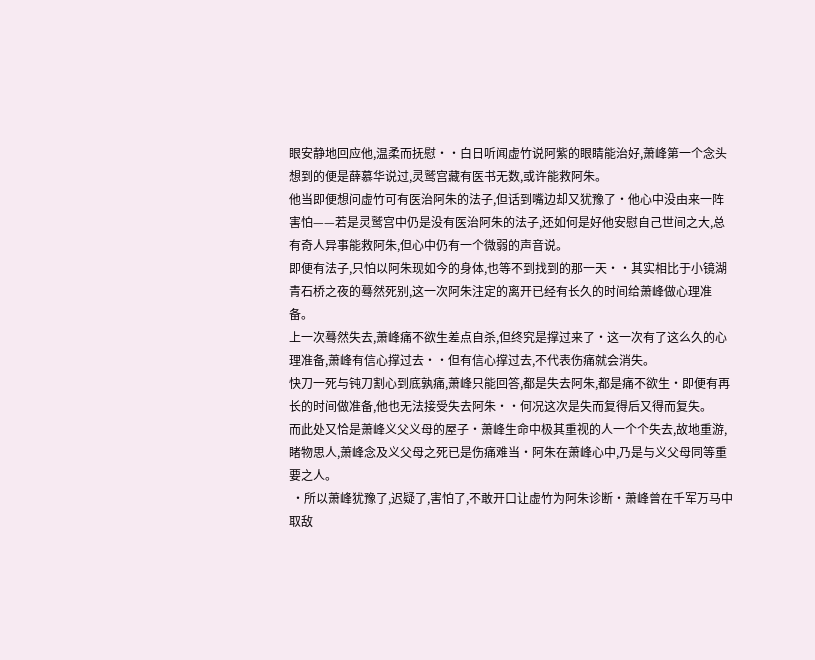眼安静地回应他,温柔而抚慰··白日听闻虚竹说阿紫的眼睛能治好,萧峰第一个念头想到的便是薛慕华说过,灵鹫宫藏有医书无数,或许能救阿朱。
他当即便想问虚竹可有医治阿朱的法子,但话到嘴边却又犹豫了·他心中没由来一阵害怕——若是灵鹫宫中仍是没有医治阿朱的法子,还如何是好他安慰自己世间之大,总有奇人异事能救阿朱,但心中仍有一个微弱的声音说。
即便有法子,只怕以阿朱现如今的身体,也等不到找到的那一天··其实相比于小镜湖青石桥之夜的蓦然死别,这一次阿朱注定的离开已经有长久的时间给萧峰做心理准备。
上一次蓦然失去,萧峰痛不欲生差点自杀,但终究是撑过来了·这一次有了这么久的心理准备,萧峰有信心撑过去··但有信心撑过去,不代表伤痛就会消失。
快刀一死与钝刀割心到底孰痛,萧峰只能回答,都是失去阿朱,都是痛不欲生·即便有再长的时间做准备,他也无法接受失去阿朱··何况这次是失而复得后又得而复失。
而此处又恰是萧峰义父义母的屋子·萧峰生命中极其重视的人一个个失去,故地重游,睹物思人,萧峰念及义父母之死已是伤痛难当·阿朱在萧峰心中,乃是与义父母同等重要之人。
 ·所以萧峰犹豫了,迟疑了,害怕了,不敢开口让虚竹为阿朱诊断·萧峰曾在千军万马中取敌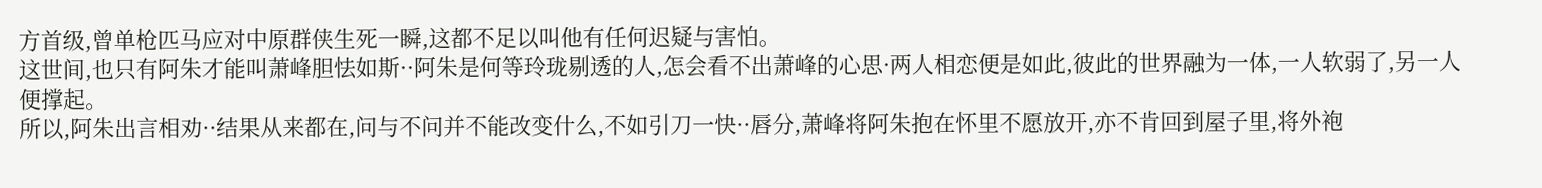方首级,曾单枪匹马应对中原群侠生死一瞬,这都不足以叫他有任何迟疑与害怕。
这世间,也只有阿朱才能叫萧峰胆怯如斯··阿朱是何等玲珑剔透的人,怎会看不出萧峰的心思·两人相恋便是如此,彼此的世界融为一体,一人软弱了,另一人便撑起。
所以,阿朱出言相劝··结果从来都在,问与不问并不能改变什么,不如引刀一快··唇分,萧峰将阿朱抱在怀里不愿放开,亦不肯回到屋子里,将外袍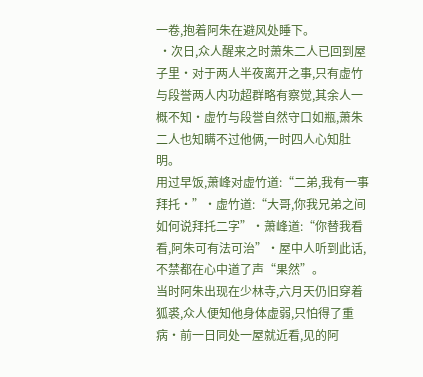一卷,抱着阿朱在避风处睡下。
 ·次日,众人醒来之时萧朱二人已回到屋子里·对于两人半夜离开之事,只有虚竹与段誉两人内功超群略有察觉,其余人一概不知·虚竹与段誉自然守口如瓶,萧朱二人也知瞒不过他俩,一时四人心知肚明。
用过早饭,萧峰对虚竹道:“二弟,我有一事拜托·”·虚竹道:“大哥,你我兄弟之间如何说拜托二字”·萧峰道:“你替我看看,阿朱可有法可治”·屋中人听到此话,不禁都在心中道了声“果然”。
当时阿朱出现在少林寺,六月天仍旧穿着狐裘,众人便知他身体虚弱,只怕得了重病·前一日同处一屋就近看,见的阿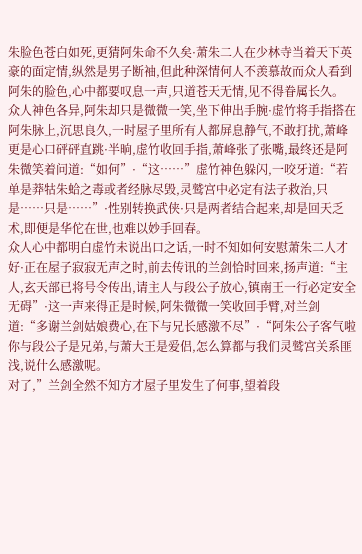朱脸色苍白如死,更猜阿朱命不久矣·萧朱二人在少林寺当着天下英豪的面定情,纵然是男子断袖,但此种深情何人不羡慕故而众人看到阿朱的脸色,心中都要叹息一声,只道苍天无情,见不得眷属长久。
众人神色各异,阿朱却只是微微一笑,坐下伸出手腕·虚竹将手指搭在阿朱脉上,沉思良久,一时屋子里所有人都屏息静气,不敢打扰,萧峰更是心口砰砰直跳·半晌,虚竹收回手指,萧峰张了张嘴,最终还是阿朱微笑着问道:“如何”·“这……”虚竹神色躲闪,一咬牙道:“若单是莽牯朱蛤之毒或者经脉尽毁,灵鹫宫中必定有法子救治,只是……只是……”·性别转换武侠·只是两者结合起来,却是回天乏术,即便是华佗在世,也难以妙手回春。
众人心中都明白虚竹未说出口之话,一时不知如何安慰萧朱二人才好·正在屋子寂寂无声之时,前去传讯的兰剑恰时回来,扬声道:“主人,玄天部已将号令传出,请主人与段公子放心,镇南王一行必定安全无碍”·这一声来得正是时候,阿朱微微一笑收回手臂,对兰剑道:“多谢兰剑姑娘费心,在下与兄长感激不尽”·“阿朱公子客气啦你与段公子是兄弟,与萧大王是爱侣,怎么算都与我们灵鹫宫关系匪浅,说什么感激呢。
对了,”兰剑全然不知方才屋子里发生了何事,望着段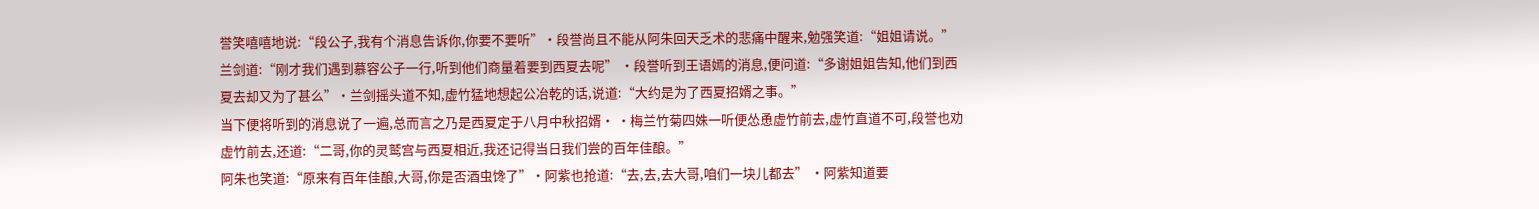誉笑嘻嘻地说:“段公子,我有个消息告诉你,你要不要听”·段誉尚且不能从阿朱回天乏术的悲痛中醒来,勉强笑道:“姐姐请说。”
兰剑道:“刚才我们遇到慕容公子一行,听到他们商量着要到西夏去呢” ·段誉听到王语嫣的消息,便问道:“多谢姐姐告知,他们到西夏去却又为了甚么”·兰剑摇头道不知,虚竹猛地想起公冶乾的话,说道:“大约是为了西夏招婿之事。”
当下便将听到的消息说了一遍,总而言之乃是西夏定于八月中秋招婿· ·梅兰竹菊四姝一听便怂恿虚竹前去,虚竹直道不可,段誉也劝虚竹前去,还道:“二哥,你的灵鹫宫与西夏相近,我还记得当日我们尝的百年佳酿。”
阿朱也笑道:“原来有百年佳酿,大哥,你是否酒虫馋了”·阿紫也抢道:“去,去,去大哥,咱们一块儿都去” ·阿紫知道要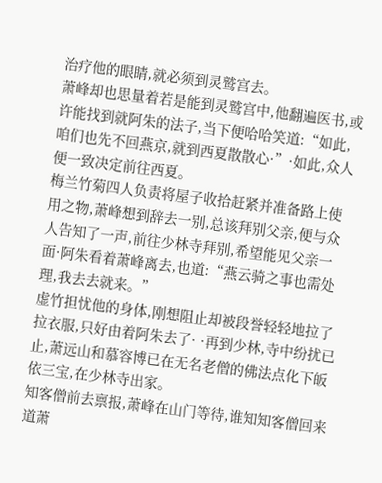治疗他的眼睛,就必须到灵鹫宫去。
萧峰却也思量着若是能到灵鹫宫中,他翻遍医书,或许能找到就阿朱的法子,当下便哈哈笑道:“如此,咱们也先不回燕京,就到西夏散散心·”·如此,众人便一致决定前往西夏。
梅兰竹菊四人负责将屋子收拾赶紧并准备路上使用之物,萧峰想到辞去一别,总该拜别父亲,便与众人告知了一声,前往少林寺拜别,希望能见父亲一面·阿朱看着萧峰离去,也道:“燕云骑之事也需处理,我去去就来。”
虚竹担忧他的身体,刚想阻止却被段誉轻轻地拉了拉衣服,只好由着阿朱去了· ·再到少林,寺中纷扰已止,萧远山和慕容博已在无名老僧的佛法点化下皈依三宝,在少林寺出家。
知客僧前去禀报,萧峰在山门等待,谁知知客僧回来道萧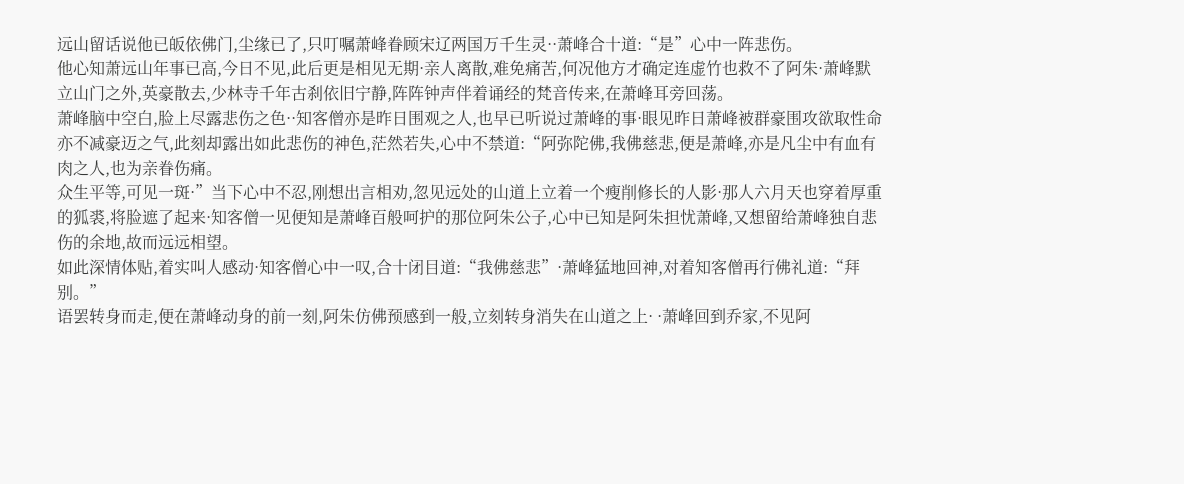远山留话说他已皈依佛门,尘缘已了,只叮嘱萧峰眷顾宋辽两国万千生灵··萧峰合十道:“是”心中一阵悲伤。
他心知萧远山年事已高,今日不见,此后更是相见无期·亲人离散,难免痛苦,何况他方才确定连虚竹也救不了阿朱·萧峰默立山门之外,英豪散去,少林寺千年古刹依旧宁静,阵阵钟声伴着诵经的梵音传来,在萧峰耳旁回荡。
萧峰脑中空白,脸上尽露悲伤之色··知客僧亦是昨日围观之人,也早已听说过萧峰的事·眼见昨日萧峰被群豪围攻欲取性命亦不减豪迈之气,此刻却露出如此悲伤的神色,茫然若失,心中不禁道:“阿弥陀佛,我佛慈悲,便是萧峰,亦是凡尘中有血有肉之人,也为亲眷伤痛。
众生平等,可见一斑·”当下心中不忍,刚想出言相劝,忽见远处的山道上立着一个瘦削修长的人影·那人六月天也穿着厚重的狐裘,将脸遮了起来·知客僧一见便知是萧峰百般呵护的那位阿朱公子,心中已知是阿朱担忧萧峰,又想留给萧峰独自悲伤的余地,故而远远相望。
如此深情体贴,着实叫人感动·知客僧心中一叹,合十闭目道:“我佛慈悲”·萧峰猛地回神,对着知客僧再行佛礼道:“拜别。”
语罢转身而走,便在萧峰动身的前一刻,阿朱仿佛预感到一般,立刻转身消失在山道之上· ·萧峰回到乔家,不见阿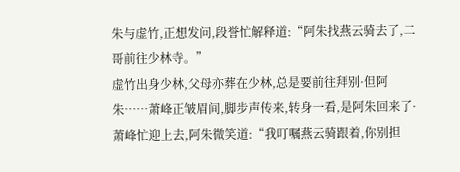朱与虚竹,正想发问,段誉忙解释道:“阿朱找燕云骑去了,二哥前往少林寺。”
虚竹出身少林,父母亦葬在少林,总是要前往拜别·但阿朱……萧峰正皱眉间,脚步声传来,转身一看,是阿朱回来了·萧峰忙迎上去,阿朱微笑道:“我叮嘱燕云骑跟着,你别担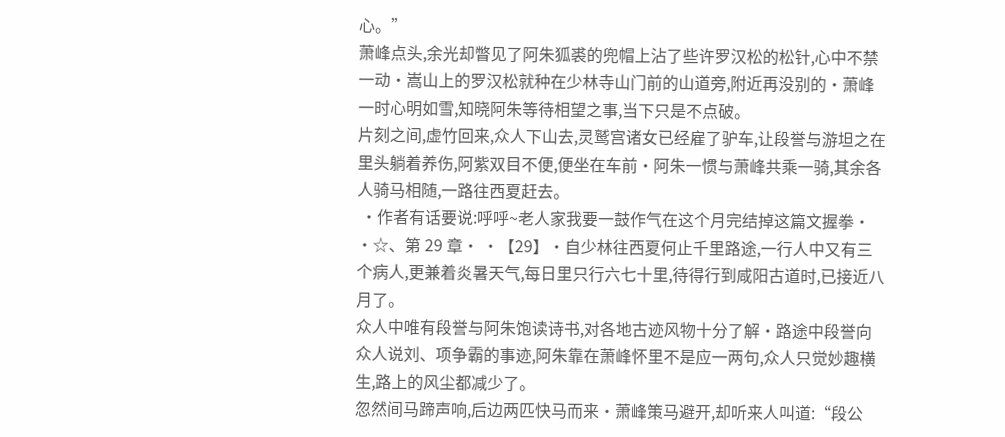心。”
萧峰点头,余光却瞥见了阿朱狐裘的兜帽上沾了些许罗汉松的松针,心中不禁一动·嵩山上的罗汉松就种在少林寺山门前的山道旁,附近再没别的·萧峰一时心明如雪,知晓阿朱等待相望之事,当下只是不点破。
片刻之间,虚竹回来,众人下山去,灵鹫宫诸女已经雇了驴车,让段誉与游坦之在里头躺着养伤,阿紫双目不便,便坐在车前·阿朱一惯与萧峰共乘一骑,其余各人骑马相随,一路往西夏赶去。
 ·作者有话要说:呼呼~老人家我要一鼓作气在这个月完结掉这篇文握拳· ·☆、第 29 章· ·【29】·自少林往西夏何止千里路途,一行人中又有三个病人,更兼着炎暑天气,每日里只行六七十里,待得行到咸阳古道时,已接近八月了。
众人中唯有段誉与阿朱饱读诗书,对各地古迹风物十分了解·路途中段誉向众人说刘、项争霸的事迹,阿朱靠在萧峰怀里不是应一两句,众人只觉妙趣横生,路上的风尘都减少了。
忽然间马蹄声响,后边两匹快马而来·萧峰策马避开,却听来人叫道:“段公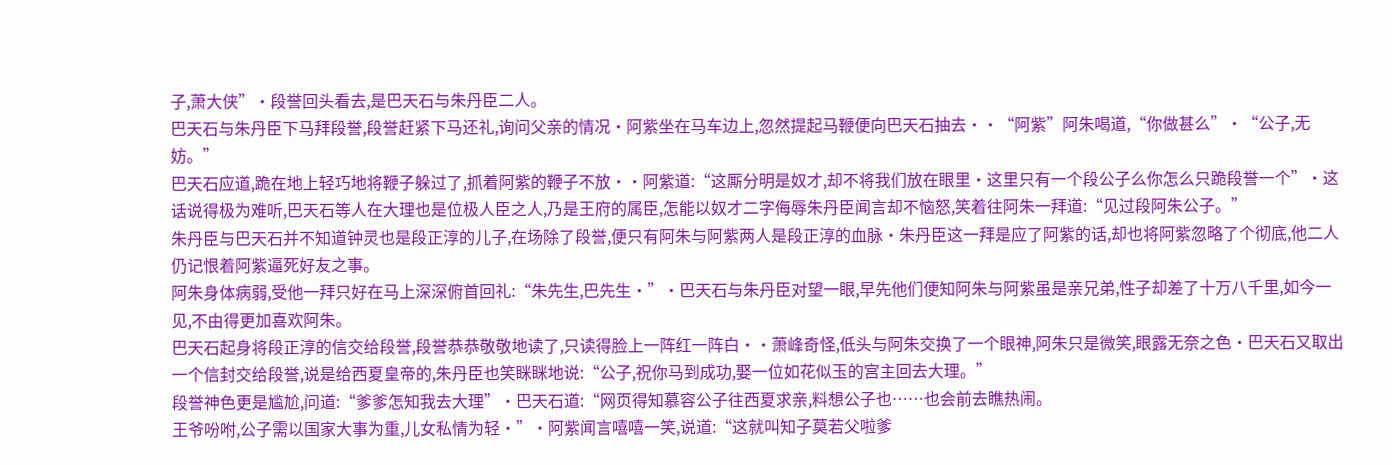子,萧大侠”·段誉回头看去,是巴天石与朱丹臣二人。
巴天石与朱丹臣下马拜段誉,段誉赶紧下马还礼,询问父亲的情况·阿紫坐在马车边上,忽然提起马鞭便向巴天石抽去··“阿紫”阿朱喝道,“你做甚么”·“公子,无妨。”
巴天石应道,跪在地上轻巧地将鞭子躲过了,抓着阿紫的鞭子不放··阿紫道:“这厮分明是奴才,却不将我们放在眼里·这里只有一个段公子么你怎么只跪段誉一个”·这话说得极为难听,巴天石等人在大理也是位极人臣之人,乃是王府的属臣,怎能以奴才二字侮辱朱丹臣闻言却不恼怒,笑着往阿朱一拜道:“见过段阿朱公子。”
朱丹臣与巴天石并不知道钟灵也是段正淳的儿子,在场除了段誉,便只有阿朱与阿紫两人是段正淳的血脉·朱丹臣这一拜是应了阿紫的话,却也将阿紫忽略了个彻底,他二人仍记恨着阿紫逼死好友之事。
阿朱身体病弱,受他一拜只好在马上深深俯首回礼:“朱先生,巴先生·”·巴天石与朱丹臣对望一眼,早先他们便知阿朱与阿紫虽是亲兄弟,性子却差了十万八千里,如今一见,不由得更加喜欢阿朱。
巴天石起身将段正淳的信交给段誉,段誉恭恭敬敬地读了,只读得脸上一阵红一阵白··萧峰奇怪,低头与阿朱交换了一个眼神,阿朱只是微笑,眼露无奈之色·巴天石又取出一个信封交给段誉,说是给西夏皇帝的,朱丹臣也笑眯眯地说:“公子,祝你马到成功,娶一位如花似玉的宫主回去大理。”
段誉神色更是尴尬,问道:“爹爹怎知我去大理”·巴天石道:“网页得知慕容公子往西夏求亲,料想公子也……也会前去瞧热闹。
王爷吩咐,公子需以国家大事为重,儿女私情为轻·”·阿紫闻言嘻嘻一笑,说道:“这就叫知子莫若父啦爹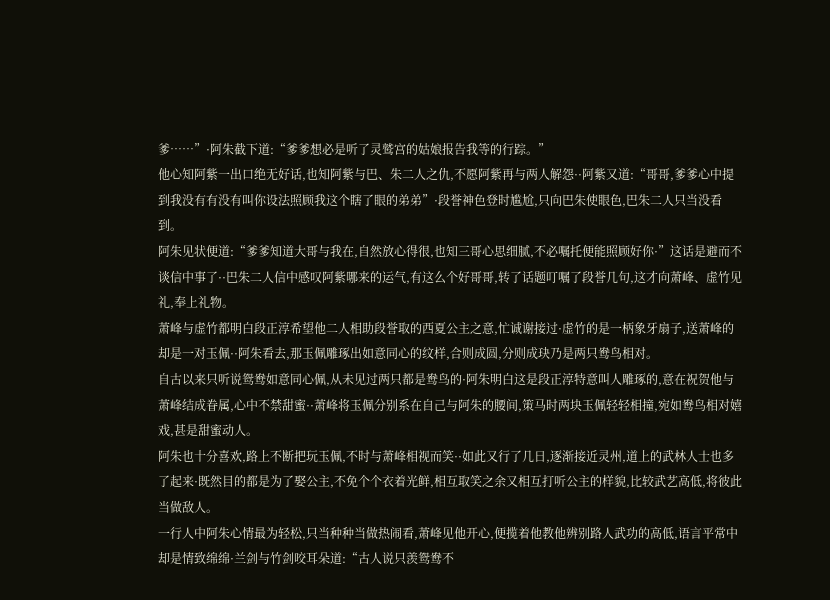爹……”·阿朱截下道:“爹爹想必是听了灵鹫宫的姑娘报告我等的行踪。”
他心知阿紫一出口绝无好话,也知阿紫与巴、朱二人之仇,不愿阿紫再与两人解怨··阿紫又道:“哥哥,爹爹心中提到我没有有没有叫你设法照顾我这个瞎了眼的弟弟”·段誉神色登时尴尬,只向巴朱使眼色,巴朱二人只当没看到。
阿朱见状便道:“爹爹知道大哥与我在,自然放心得很,也知三哥心思细腻,不必嘱托便能照顾好你·”这话是避而不谈信中事了··巴朱二人信中感叹阿紫哪来的运气,有这么个好哥哥,转了话题叮嘱了段誉几句,这才向萧峰、虚竹见礼,奉上礼物。
萧峰与虚竹都明白段正淳希望他二人相助段誉取的西夏公主之意,忙诚谢接过·虚竹的是一柄象牙扇子,送萧峰的却是一对玉佩··阿朱看去,那玉佩雕琢出如意同心的纹样,合则成圆,分则成玦乃是两只鸯鸟相对。
自古以来只听说鸳鸯如意同心佩,从未见过两只都是鸯鸟的·阿朱明白这是段正淳特意叫人雕琢的,意在祝贺他与萧峰结成眷属,心中不禁甜蜜··萧峰将玉佩分别系在自己与阿朱的腰间,策马时两块玉佩轻轻相撞,宛如鸯鸟相对嬉戏,甚是甜蜜动人。
阿朱也十分喜欢,路上不断把玩玉佩,不时与萧峰相视而笑··如此又行了几日,逐渐接近灵州,道上的武林人士也多了起来·既然目的都是为了娶公主,不免个个衣着光鲜,相互取笑之余又相互打听公主的样貌,比较武艺高低,将彼此当做敌人。
一行人中阿朱心情最为轻松,只当种种当做热闹看,萧峰见他开心,便揽着他教他辨别路人武功的高低,语言平常中却是情致绵绵·兰剑与竹剑咬耳朵道:“古人说只羡鸳鸯不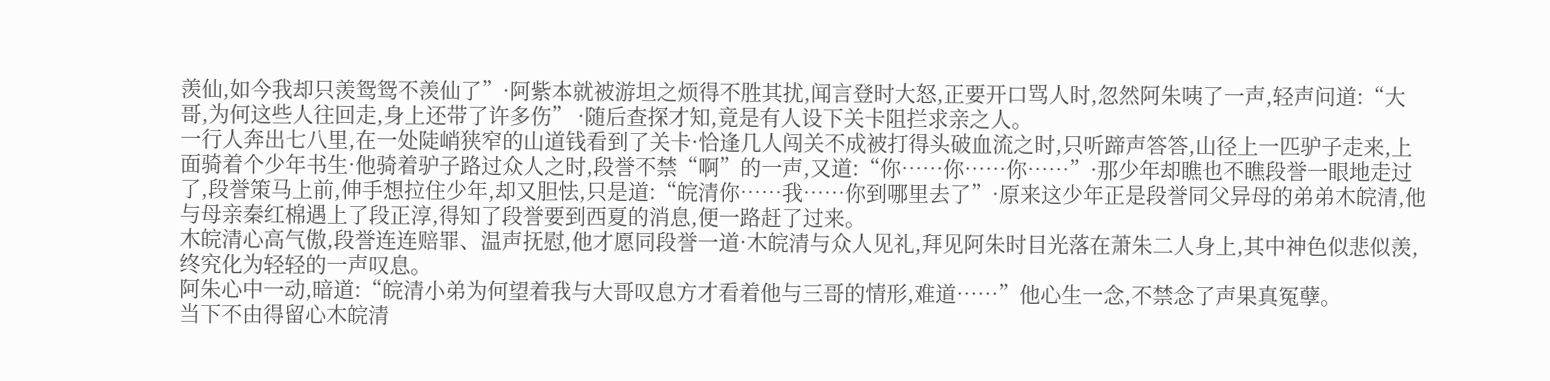羡仙,如今我却只羡鸳鸳不羡仙了”·阿紫本就被游坦之烦得不胜其扰,闻言登时大怒,正要开口骂人时,忽然阿朱咦了一声,轻声问道:“大哥,为何这些人往回走,身上还带了许多伤” ·随后查探才知,竟是有人设下关卡阻拦求亲之人。
一行人奔出七八里,在一处陡峭狭窄的山道钱看到了关卡·恰逢几人闯关不成被打得头破血流之时,只听蹄声答答,山径上一匹驴子走来,上面骑着个少年书生·他骑着驴子路过众人之时,段誉不禁“啊”的一声,又道:“你……你……你……”·那少年却瞧也不瞧段誉一眼地走过了,段誉策马上前,伸手想拉住少年,却又胆怯,只是道:“皖清你……我……你到哪里去了”·原来这少年正是段誉同父异母的弟弟木皖清,他与母亲秦红棉遇上了段正淳,得知了段誉要到西夏的消息,便一路赶了过来。
木皖清心高气傲,段誉连连赔罪、温声抚慰,他才愿同段誉一道·木皖清与众人见礼,拜见阿朱时目光落在萧朱二人身上,其中神色似悲似羡,终究化为轻轻的一声叹息。
阿朱心中一动,暗道:“皖清小弟为何望着我与大哥叹息方才看着他与三哥的情形,难道……”他心生一念,不禁念了声果真冤孽。
当下不由得留心木皖清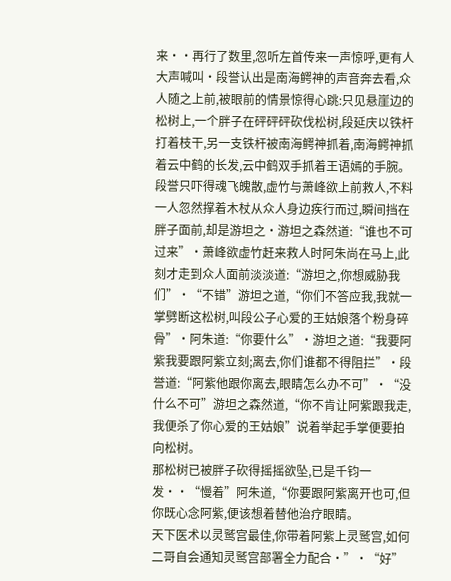来··再行了数里,忽听左首传来一声惊呼,更有人大声喊叫·段誉认出是南海鳄神的声音奔去看,众人随之上前,被眼前的情景惊得心跳:只见悬崖边的松树上,一个胖子在砰砰砰砍伐松树,段延庆以铁杆打着枝干,另一支铁杆被南海鳄神抓着,南海鳄神抓着云中鹤的长发,云中鹤双手抓着王语嫣的手腕。
段誉只吓得魂飞魄散,虚竹与萧峰欲上前救人,不料一人忽然撑着木杖从众人身边疾行而过,瞬间挡在胖子面前,却是游坦之·游坦之森然道:“谁也不可过来”·萧峰欲虚竹赶来救人时阿朱尚在马上,此刻才走到众人面前淡淡道:“游坦之,你想威胁我们”·“不错”游坦之道,“你们不答应我,我就一掌劈断这松树,叫段公子心爱的王姑娘落个粉身碎骨”·阿朱道:“你要什么”·游坦之道:“我要阿紫我要跟阿紫立刻;离去,你们谁都不得阻拦”·段誉道:“阿紫他跟你离去,眼睛怎么办不可”·“没什么不可”游坦之森然道,“你不肯让阿紫跟我走,我便杀了你心爱的王姑娘”说着举起手掌便要拍向松树。
那松树已被胖子砍得摇摇欲坠,已是千钧一发··“慢着”阿朱道,“你要跟阿紫离开也可,但你既心念阿紫,便该想着替他治疗眼睛。
天下医术以灵鹫宫最佳,你带着阿紫上灵鹫宫,如何二哥自会通知灵鹫宫部署全力配合·”·“好”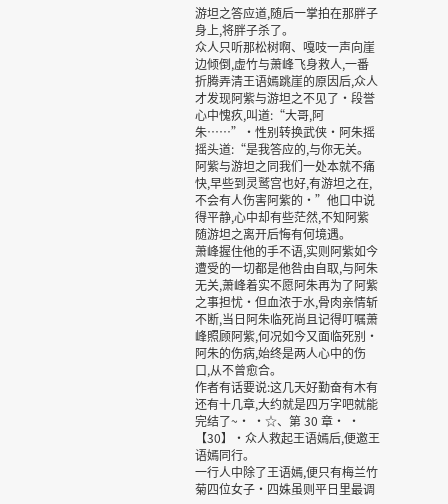游坦之答应道,随后一掌拍在那胖子身上,将胖子杀了。
众人只听那松树啊、嘎吱一声向崖边倾倒,虚竹与萧峰飞身救人,一番折腾弄清王语嫣跳崖的原因后,众人才发现阿紫与游坦之不见了·段誉心中愧疚,叫道:“大哥,阿朱……”·性别转换武侠·阿朱摇摇头道:“是我答应的,与你无关。
阿紫与游坦之同我们一处本就不痛快,早些到灵鹫宫也好,有游坦之在,不会有人伤害阿紫的·”他口中说得平静,心中却有些茫然,不知阿紫随游坦之离开后悔有何境遇。
萧峰握住他的手不语,实则阿紫如今遭受的一切都是他咎由自取,与阿朱无关,萧峰着实不愿阿朱再为了阿紫之事担忧·但血浓于水,骨肉亲情斩不断,当日阿朱临死尚且记得叮嘱萧峰照顾阿紫,何况如今又面临死别·阿朱的伤病,始终是两人心中的伤口,从不曾愈合。
作者有话要说:这几天好勤奋有木有还有十几章,大约就是四万字吧就能完结了~· ·☆、第 30 章· ·【30】·众人救起王语嫣后,便邀王语嫣同行。
一行人中除了王语嫣,便只有梅兰竹菊四位女子·四姝虽则平日里最调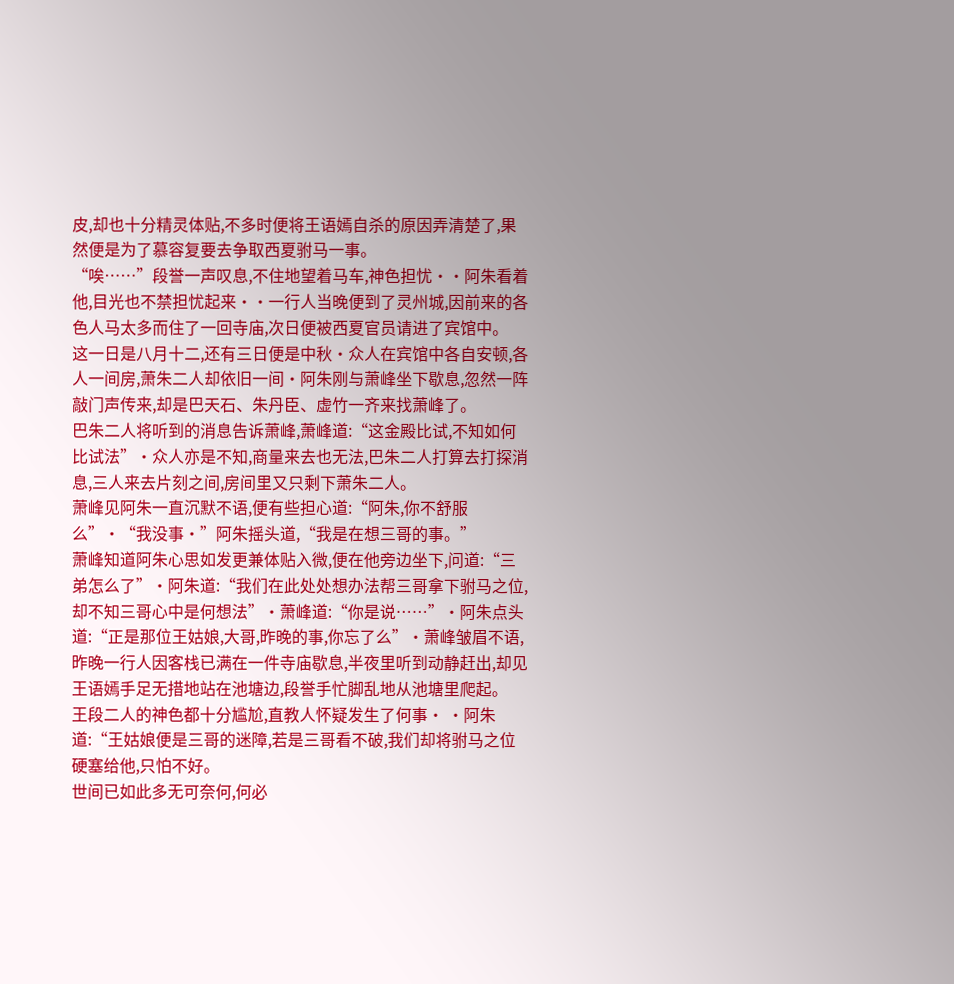皮,却也十分精灵体贴,不多时便将王语嫣自杀的原因弄清楚了,果然便是为了慕容复要去争取西夏驸马一事。
“唉……”段誉一声叹息,不住地望着马车,神色担忧··阿朱看着他,目光也不禁担忧起来··一行人当晚便到了灵州城,因前来的各色人马太多而住了一回寺庙,次日便被西夏官员请进了宾馆中。
这一日是八月十二,还有三日便是中秋·众人在宾馆中各自安顿,各人一间房,萧朱二人却依旧一间·阿朱刚与萧峰坐下歇息,忽然一阵敲门声传来,却是巴天石、朱丹臣、虚竹一齐来找萧峰了。
巴朱二人将听到的消息告诉萧峰,萧峰道:“这金殿比试,不知如何比试法”·众人亦是不知,商量来去也无法,巴朱二人打算去打探消息,三人来去片刻之间,房间里又只剩下萧朱二人。
萧峰见阿朱一直沉默不语,便有些担心道:“阿朱,你不舒服么”·“我没事·”阿朱摇头道,“我是在想三哥的事。”
萧峰知道阿朱心思如发更兼体贴入微,便在他旁边坐下,问道:“三弟怎么了”·阿朱道:“我们在此处处想办法帮三哥拿下驸马之位,却不知三哥心中是何想法”·萧峰道:“你是说……”·阿朱点头道:“正是那位王姑娘,大哥,昨晚的事,你忘了么”·萧峰皱眉不语,昨晚一行人因客栈已满在一件寺庙歇息,半夜里听到动静赶出,却见王语嫣手足无措地站在池塘边,段誉手忙脚乱地从池塘里爬起。
王段二人的神色都十分尴尬,直教人怀疑发生了何事· ·阿朱道:“王姑娘便是三哥的迷障,若是三哥看不破,我们却将驸马之位硬塞给他,只怕不好。
世间已如此多无可奈何,何必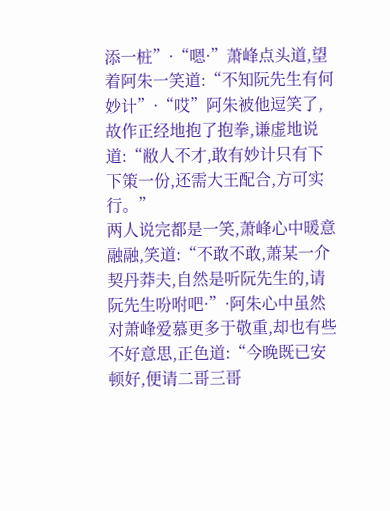添一桩”·“嗯·”萧峰点头道,望着阿朱一笑道:“不知阮先生有何妙计”·“哎”阿朱被他逗笑了,故作正经地抱了抱拳,谦虚地说道:“敝人不才,敢有妙计只有下下策一份,还需大王配合,方可实行。”
两人说完都是一笑,萧峰心中暖意融融,笑道:“不敢不敢,萧某一介契丹莽夫,自然是听阮先生的,请阮先生吩咐吧·”·阿朱心中虽然对萧峰爱慕更多于敬重,却也有些不好意思,正色道:“今晚既已安顿好,便请二哥三哥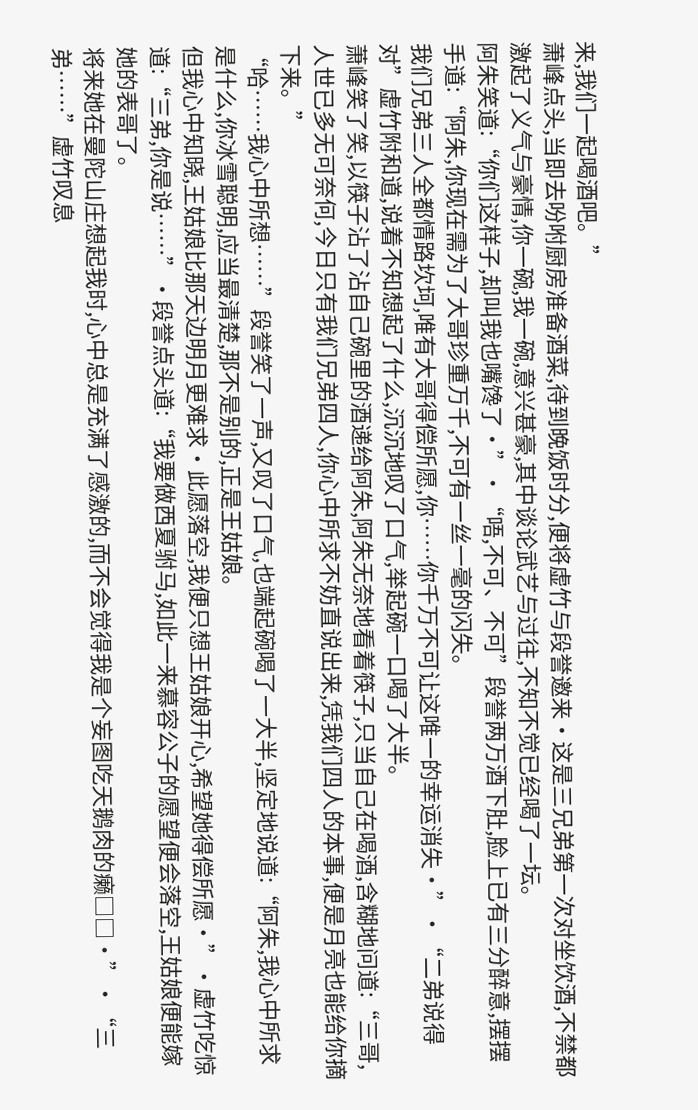来,我们一起喝酒吧。”
萧峰点头,当即去吩咐厨房准备酒菜,待到晚饭时分,便将虚竹与段誉邀来·这是三兄弟第一次对坐饮酒,不禁都激起了义气与豪情,你一碗,我一碗,意兴甚豪,其中谈论武艺与过往,不知不觉已经喝了一坛。
阿朱笑道:“你们这样子,却叫我也嘴馋了·”·“唔,不可、不可”段誉两万酒下肚,脸上已有三分醉意,摆摆手道:“阿朱,你现在需为了大哥珍重万千,不可有一丝一毫的闪失。
我们兄弟三人全都情路坎坷,唯有大哥得偿所愿,你……你千万不可让这唯一的幸运消失·”·“二弟说得对”虚竹附和道,说着不知想起了什么,沉沉地叹了口气,举起碗一口喝了大半。
萧峰笑了笑,以筷子沾了沾自己碗里的酒递给阿朱,阿朱无奈地看着筷子,只当自己在喝酒,含糊地问道:“三哥,人世已多无可奈何,今日只有我们兄弟四人,你心中所求不妨直说出来,凭我们四人的本事,便是月亮也能给你摘下来。”
“哈……我心中所想……”段誉笑了一声,又叹了口气,也端起碗喝了一大半,坚定地说道:“阿朱,我心中所求是什么,你冰雪聪明,应当最清楚,那不是别的,正是王姑娘。
但我心中知晓,王姑娘比那天边明月更难求·此愿落空,我便只想王姑娘开心,希望她得偿所愿·”·虚竹吃惊道:“三弟,你是说……”·段誉点头道:“我要做西夏驸马,如此一来慕容公子的愿望便会落空,王姑娘便能嫁她的表哥了。
将来她在曼陀山庄想起我时,心中总是充满了感激的,而不会觉得我是个妄图吃天鹅肉的癞□□·”·“三弟……”虚竹叹息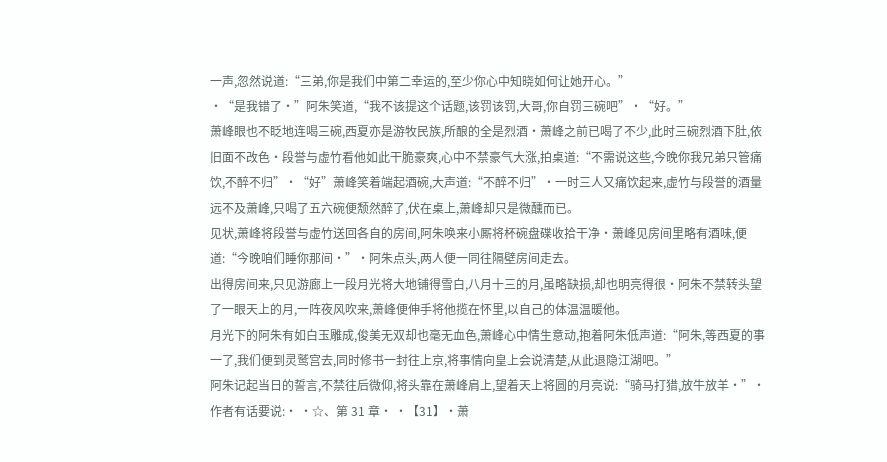一声,忽然说道:“三弟,你是我们中第二幸运的,至少你心中知晓如何让她开心。”
·“是我错了·”阿朱笑道,“我不该提这个话题,该罚该罚,大哥,你自罚三碗吧”·“好。”
萧峰眼也不眨地连喝三碗,西夏亦是游牧民族,所酿的全是烈酒·萧峰之前已喝了不少,此时三碗烈酒下肚,依旧面不改色·段誉与虚竹看他如此干脆豪爽,心中不禁豪气大涨,拍桌道:“不需说这些,今晚你我兄弟只管痛饮,不醉不归”·“好”萧峰笑着端起酒碗,大声道:“不醉不归”·一时三人又痛饮起来,虚竹与段誉的酒量远不及萧峰,只喝了五六碗便颓然醉了,伏在桌上,萧峰却只是微醺而已。
见状,萧峰将段誉与虚竹送回各自的房间,阿朱唤来小厮将杯碗盘碟收拾干净·萧峰见房间里略有酒味,便道:“今晚咱们睡你那间·”·阿朱点头,两人便一同往隔壁房间走去。
出得房间来,只见游廊上一段月光将大地铺得雪白,八月十三的月,虽略缺损,却也明亮得很·阿朱不禁转头望了一眼天上的月,一阵夜风吹来,萧峰便伸手将他揽在怀里,以自己的体温温暖他。
月光下的阿朱有如白玉雕成,俊美无双却也毫无血色,萧峰心中情生意动,抱着阿朱低声道:“阿朱,等西夏的事一了,我们便到灵鹫宫去,同时修书一封往上京,将事情向皇上会说清楚,从此退隐江湖吧。”
阿朱记起当日的誓言,不禁往后微仰,将头靠在萧峰肩上,望着天上将圆的月亮说:“骑马打猎,放牛放羊·”·作者有话要说:· ·☆、第 31 章· ·【31】·萧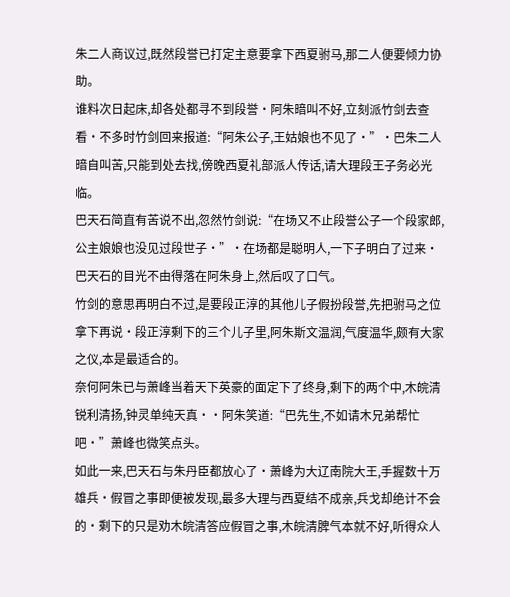朱二人商议过,既然段誉已打定主意要拿下西夏驸马,那二人便要倾力协助。
谁料次日起床,却各处都寻不到段誉·阿朱暗叫不好,立刻派竹剑去查看·不多时竹剑回来报道:“阿朱公子,王姑娘也不见了·”·巴朱二人暗自叫苦,只能到处去找,傍晚西夏礼部派人传话,请大理段王子务必光临。
巴天石简直有苦说不出,忽然竹剑说:“在场又不止段誉公子一个段家郎,公主娘娘也没见过段世子·”·在场都是聪明人,一下子明白了过来·巴天石的目光不由得落在阿朱身上,然后叹了口气。
竹剑的意思再明白不过,是要段正淳的其他儿子假扮段誉,先把驸马之位拿下再说·段正淳剩下的三个儿子里,阿朱斯文温润,气度温华,颇有大家之仪,本是最适合的。
奈何阿朱已与萧峰当着天下英豪的面定下了终身,剩下的两个中,木皖清锐利清扬,钟灵单纯天真··阿朱笑道:“巴先生,不如请木兄弟帮忙吧·”萧峰也微笑点头。
如此一来,巴天石与朱丹臣都放心了·萧峰为大辽南院大王,手握数十万雄兵·假冒之事即便被发现,最多大理与西夏结不成亲,兵戈却绝计不会的·剩下的只是劝木皖清答应假冒之事,木皖清脾气本就不好,听得众人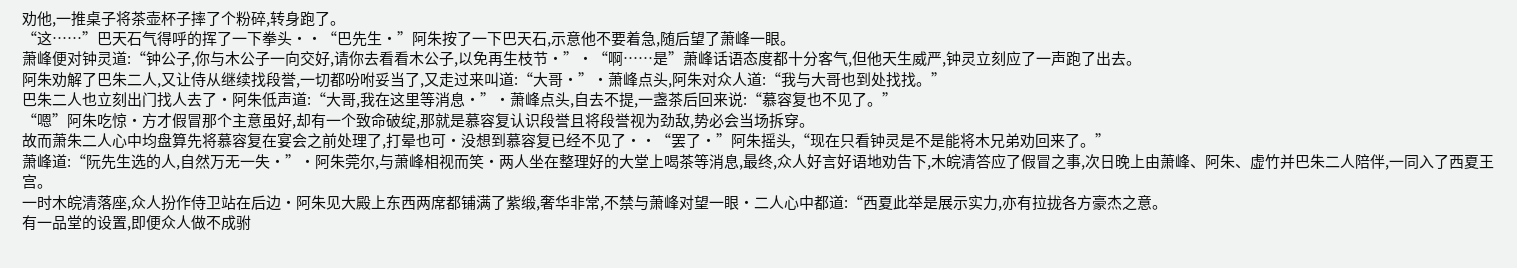劝他,一推桌子将茶壶杯子摔了个粉碎,转身跑了。
“这……”巴天石气得呼的挥了一下拳头··“巴先生·”阿朱按了一下巴天石,示意他不要着急,随后望了萧峰一眼。
萧峰便对钟灵道:“钟公子,你与木公子一向交好,请你去看看木公子,以免再生枝节·”·“啊……是”萧峰话语态度都十分客气,但他天生威严,钟灵立刻应了一声跑了出去。
阿朱劝解了巴朱二人,又让侍从继续找段誉,一切都吩咐妥当了,又走过来叫道:“大哥·”·萧峰点头,阿朱对众人道:“我与大哥也到处找找。”
巴朱二人也立刻出门找人去了·阿朱低声道:“大哥,我在这里等消息·”·萧峰点头,自去不提,一盏茶后回来说:“慕容复也不见了。”
“嗯”阿朱吃惊·方才假冒那个主意虽好,却有一个致命破绽,那就是慕容复认识段誉且将段誉视为劲敌,势必会当场拆穿。
故而萧朱二人心中均盘算先将慕容复在宴会之前处理了,打晕也可·没想到慕容复已经不见了··“罢了·”阿朱摇头,“现在只看钟灵是不是能将木兄弟劝回来了。”
萧峰道:“阮先生选的人,自然万无一失·”·阿朱莞尔,与萧峰相视而笑·两人坐在整理好的大堂上喝茶等消息,最终,众人好言好语地劝告下,木皖清答应了假冒之事,次日晚上由萧峰、阿朱、虚竹并巴朱二人陪伴,一同入了西夏王宫。
一时木皖清落座,众人扮作侍卫站在后边·阿朱见大殿上东西两席都铺满了紫缎,奢华非常,不禁与萧峰对望一眼·二人心中都道:“西夏此举是展示实力,亦有拉拢各方豪杰之意。
有一品堂的设置,即便众人做不成驸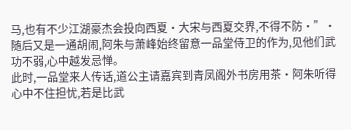马,也有不少江湖豪杰会投向西夏·大宋与西夏交界,不得不防·”·随后又是一通胡闹,阿朱与萧峰始终留意一品堂侍卫的作为,见他们武功不弱,心中越发忌惮。
此时,一品堂来人传话,道公主请嘉宾到青凤阁外书房用茶·阿朱听得心中不住担忧,若是比武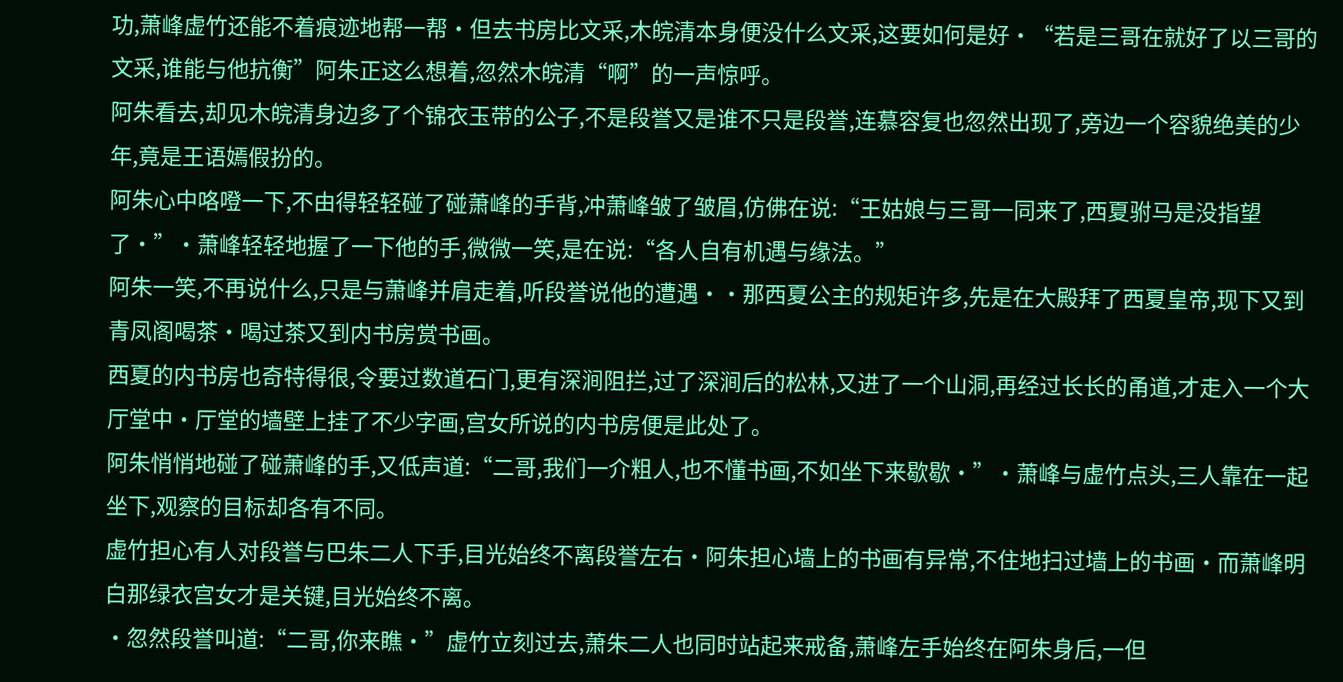功,萧峰虚竹还能不着痕迹地帮一帮·但去书房比文采,木皖清本身便没什么文采,这要如何是好·“若是三哥在就好了以三哥的文采,谁能与他抗衡”阿朱正这么想着,忽然木皖清“啊”的一声惊呼。
阿朱看去,却见木皖清身边多了个锦衣玉带的公子,不是段誉又是谁不只是段誉,连慕容复也忽然出现了,旁边一个容貌绝美的少年,竟是王语嫣假扮的。
阿朱心中咯噔一下,不由得轻轻碰了碰萧峰的手背,冲萧峰皱了皱眉,仿佛在说:“王姑娘与三哥一同来了,西夏驸马是没指望了·”·萧峰轻轻地握了一下他的手,微微一笑,是在说:“各人自有机遇与缘法。”
阿朱一笑,不再说什么,只是与萧峰并肩走着,听段誉说他的遭遇··那西夏公主的规矩许多,先是在大殿拜了西夏皇帝,现下又到青凤阁喝茶·喝过茶又到内书房赏书画。
西夏的内书房也奇特得很,令要过数道石门,更有深涧阻拦,过了深涧后的松林,又进了一个山洞,再经过长长的甬道,才走入一个大厅堂中·厅堂的墙壁上挂了不少字画,宫女所说的内书房便是此处了。
阿朱悄悄地碰了碰萧峰的手,又低声道:“二哥,我们一介粗人,也不懂书画,不如坐下来歇歇·”·萧峰与虚竹点头,三人靠在一起坐下,观察的目标却各有不同。
虚竹担心有人对段誉与巴朱二人下手,目光始终不离段誉左右·阿朱担心墙上的书画有异常,不住地扫过墙上的书画·而萧峰明白那绿衣宫女才是关键,目光始终不离。
·忽然段誉叫道:“二哥,你来瞧·”虚竹立刻过去,萧朱二人也同时站起来戒备,萧峰左手始终在阿朱身后,一但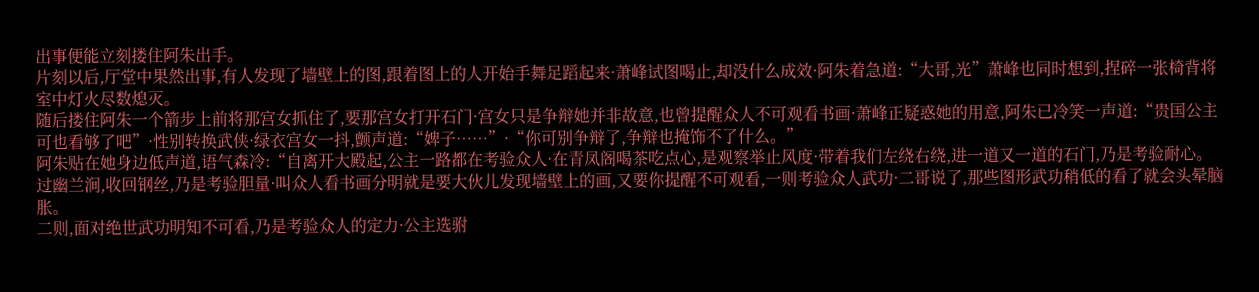出事便能立刻搂住阿朱出手。
片刻以后,厅堂中果然出事,有人发现了墙壁上的图,跟着图上的人开始手舞足蹈起来·萧峰试图喝止,却没什么成效·阿朱着急道:“大哥,光”萧峰也同时想到,捏碎一张椅背将室中灯火尽数熄灭。
随后搂住阿朱一个箭步上前将那宫女抓住了,要那宫女打开石门·宫女只是争辩她并非故意,也曾提醒众人不可观看书画·萧峰正疑惑她的用意,阿朱已冷笑一声道:“贵国公主可也看够了吧”·性别转换武侠·绿衣宫女一抖,颤声道:“婢子……”·“你可别争辩了,争辩也掩饰不了什么。”
阿朱贴在她身边低声道,语气森冷:“自离开大殿起,公主一路都在考验众人·在青凤阁喝茶吃点心,是观察举止风度·带着我们左绕右绕,进一道又一道的石门,乃是考验耐心。
过幽兰涧,收回钢丝,乃是考验胆量·叫众人看书画分明就是要大伙儿发现墙壁上的画,又要你提醒不可观看,一则考验众人武功·二哥说了,那些图形武功稍低的看了就会头晕脑胀。
二则,面对绝世武功明知不可看,乃是考验众人的定力·公主选驸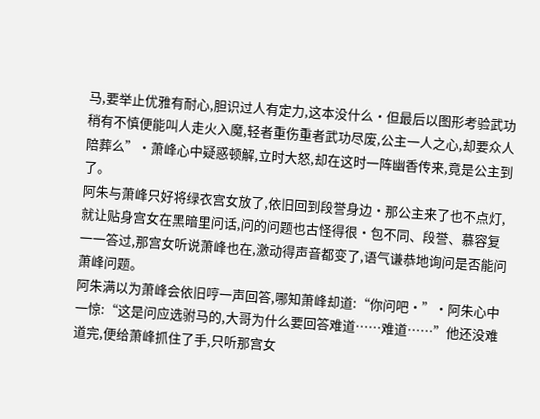马,要举止优雅有耐心,胆识过人有定力,这本没什么·但最后以图形考验武功稍有不慎便能叫人走火入魔,轻者重伤重者武功尽废,公主一人之心,却要众人陪葬么”·萧峰心中疑惑顿解,立时大怒,却在这时一阵幽香传来,竟是公主到了。
阿朱与萧峰只好将绿衣宫女放了,依旧回到段誉身边·那公主来了也不点灯,就让贴身宫女在黑暗里问话,问的问题也古怪得很·包不同、段誉、慕容复一一答过,那宫女听说萧峰也在,激动得声音都变了,语气谦恭地询问是否能问萧峰问题。
阿朱满以为萧峰会依旧哼一声回答,哪知萧峰却道:“你问吧·”·阿朱心中一惊:“这是问应选驸马的,大哥为什么要回答难道……难道……”他还没难道完,便给萧峰抓住了手,只听那宫女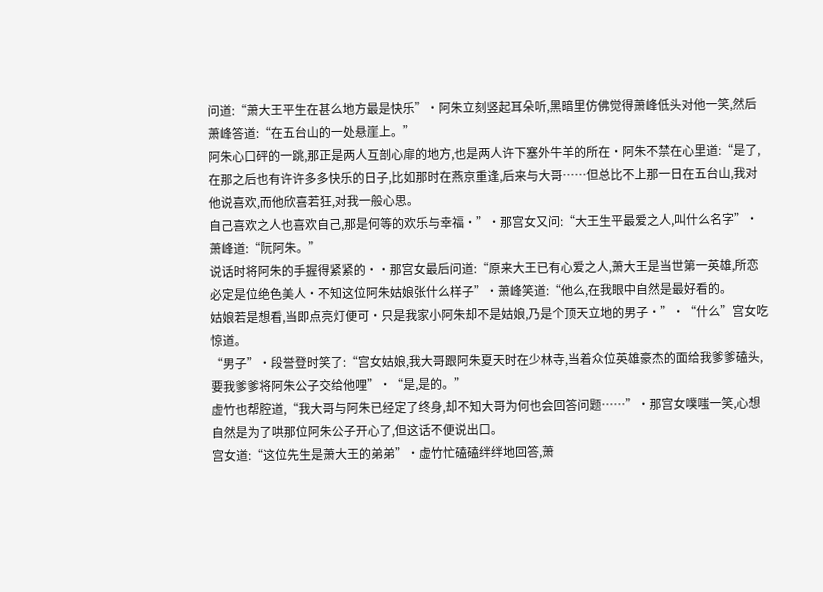问道:“萧大王平生在甚么地方最是快乐”·阿朱立刻竖起耳朵听,黑暗里仿佛觉得萧峰低头对他一笑,然后萧峰答道:“在五台山的一处悬崖上。”
阿朱心口砰的一跳,那正是两人互剖心扉的地方,也是两人许下塞外牛羊的所在·阿朱不禁在心里道:“是了,在那之后也有许许多多快乐的日子,比如那时在燕京重逢,后来与大哥……但总比不上那一日在五台山,我对他说喜欢,而他欣喜若狂,对我一般心思。
自己喜欢之人也喜欢自己,那是何等的欢乐与幸福·”·那宫女又问:“大王生平最爱之人,叫什么名字”·萧峰道:“阮阿朱。”
说话时将阿朱的手握得紧紧的··那宫女最后问道:“原来大王已有心爱之人,萧大王是当世第一英雄,所恋必定是位绝色美人·不知这位阿朱姑娘张什么样子”·萧峰笑道:“他么,在我眼中自然是最好看的。
姑娘若是想看,当即点亮灯便可·只是我家小阿朱却不是姑娘,乃是个顶天立地的男子·”·“什么”宫女吃惊道。
“男子”·段誉登时笑了:“宫女姑娘,我大哥跟阿朱夏天时在少林寺,当着众位英雄豪杰的面给我爹爹磕头,要我爹爹将阿朱公子交给他哩”·“是,是的。”
虚竹也帮腔道,“我大哥与阿朱已经定了终身,却不知大哥为何也会回答问题……”·那宫女噗嗤一笑,心想自然是为了哄那位阿朱公子开心了,但这话不便说出口。
宫女道:“这位先生是萧大王的弟弟”·虚竹忙磕磕绊绊地回答,萧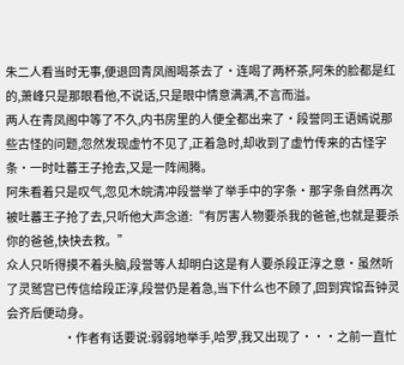朱二人看当时无事,便退回青凤阁喝茶去了·连喝了两杯茶,阿朱的脸都是红的,萧峰只是那眼看他,不说话,只是眼中情意满满,不言而溢。
两人在青凤阁中等了不久,内书房里的人便全都出来了·段誉同王语嫣说那些古怪的问题,忽然发现虚竹不见了,正着急时,却收到了虚竹传来的古怪字条·一时吐蕃王子抢去,又是一阵闹腾。
阿朱看着只是叹气,忽见木皖清冲段誉举了举手中的字条·那字条自然再次被吐蕃王子抢了去,只听他大声念道:“有厉害人物要杀我的爸爸,也就是要杀你的爸爸,快快去救。”
众人只听得摸不着头脑,段誉等人却明白这是有人要杀段正淳之意·虽然听了灵鹫宫已传信给段正淳,段誉仍是着急,当下什么也不顾了,回到宾馆吾钟灵会齐后便动身。
                   ·作者有话要说:弱弱地举手,哈罗,我又出现了···之前一直忙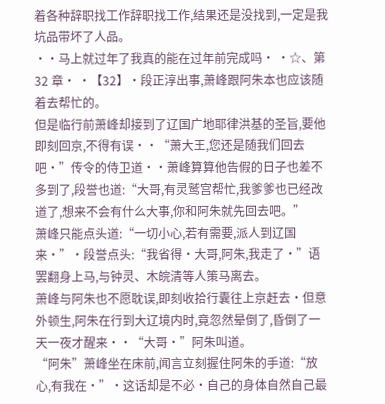着各种辞职找工作辞职找工作,结果还是没找到,一定是我坑品带坏了人品。
··马上就过年了我真的能在过年前完成吗· ·☆、第 32 章· ·【32】·段正淳出事,萧峰跟阿朱本也应该随着去帮忙的。
但是临行前萧峰却接到了辽国广地耶律洪基的圣旨,要他即刻回京,不得有误··“萧大王,您还是随我们回去吧·”传令的侍卫道··萧峰算算他告假的日子也差不多到了,段誉也道:“大哥,有灵鹫宫帮忙,我爹爹也已经改道了,想来不会有什么大事,你和阿朱就先回去吧。”
萧峰只能点头道:“一切小心,若有需要,派人到辽国来·”·段誉点头:“我省得·大哥,阿朱,我走了·”语罢翻身上马,与钟灵、木皖清等人策马离去。
萧峰与阿朱也不愿耽误,即刻收拾行囊往上京赶去·但意外顿生,阿朱在行到大辽境内时,竟忽然晕倒了,昏倒了一天一夜才醒来··“大哥·”阿朱叫道。
“阿朱”萧峰坐在床前,闻言立刻握住阿朱的手道:“放心,有我在·”·这话却是不必·自己的身体自然自己最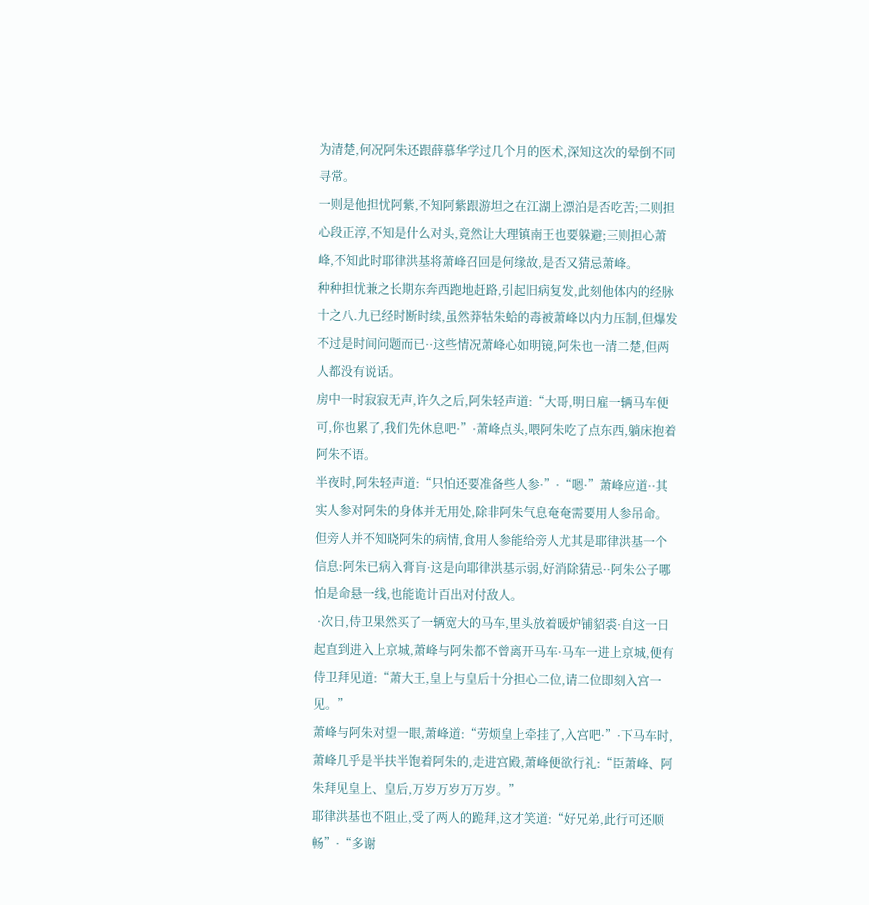为清楚,何况阿朱还跟薛慕华学过几个月的医术,深知这次的晕倒不同寻常。
一则是他担忧阿紫,不知阿紫跟游坦之在江湖上漂泊是否吃苦;二则担心段正淳,不知是什么对头,竟然让大理镇南王也要躲避;三则担心萧峰,不知此时耶律洪基将萧峰召回是何缘故,是否又猜忌萧峰。
种种担忧兼之长期东奔西跑地赶路,引起旧病复发,此刻他体内的经脉十之八.九已经时断时续,虽然莽牯朱蛤的毒被萧峰以内力压制,但爆发不过是时间问题而已··这些情况萧峰心如明镜,阿朱也一清二楚,但两人都没有说话。
房中一时寂寂无声,许久之后,阿朱轻声道:“大哥,明日雇一辆马车便可,你也累了,我们先休息吧·”·萧峰点头,喂阿朱吃了点东西,躺床抱着阿朱不语。
半夜时,阿朱轻声道:“只怕还要准备些人参·”·“嗯·”萧峰应道··其实人参对阿朱的身体并无用处,除非阿朱气息奄奄需要用人参吊命。
但旁人并不知晓阿朱的病情,食用人参能给旁人尤其是耶律洪基一个信息:阿朱已病入膏肓·这是向耶律洪基示弱,好消除猜忌··阿朱公子哪怕是命悬一线,也能诡计百出对付敌人。
 ·次日,侍卫果然买了一辆宽大的马车,里头放着暖炉铺貂裘·自这一日起直到进入上京城,萧峰与阿朱都不曾离开马车·马车一进上京城,便有侍卫拜见道:“萧大王,皇上与皇后十分担心二位,请二位即刻入宫一见。”
萧峰与阿朱对望一眼,萧峰道:“劳烦皇上牵挂了,入宫吧·”·下马车时,萧峰几乎是半扶半饱着阿朱的,走进宫殿,萧峰便欲行礼:“臣萧峰、阿朱拜见皇上、皇后,万岁万岁万万岁。”
耶律洪基也不阻止,受了两人的跪拜,这才笑道:“好兄弟,此行可还顺畅”·“多谢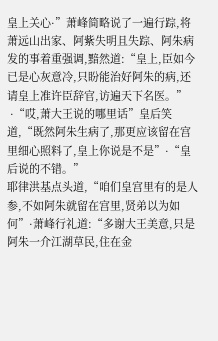皇上关心·”萧峰简略说了一遍行踪,将萧远山出家、阿紫失明且失踪、阿朱病发的事着重强调,黯然道:“皇上,臣如今已是心灰意冷,只盼能治好阿朱的病,还请皇上准许臣辞官,访遍天下名医。”
 ·“哎,萧大王说的哪里话”皇后笑道,“既然阿朱生病了,那更应该留在宫里细心照料了,皇上你说是不是”·“皇后说的不错。”
耶律洪基点头道,“咱们皇宫里有的是人参,不如阿朱就留在宫里,贤弟以为如何”·萧峰行礼道:“多谢大王美意,只是阿朱一介江湖草民,住在金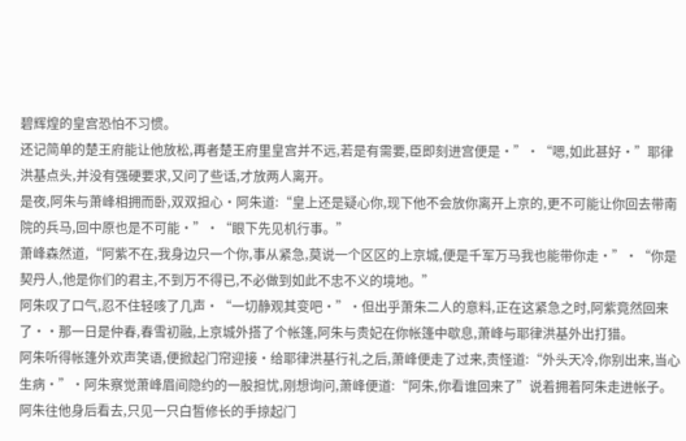碧辉煌的皇宫恐怕不习惯。
还记简单的楚王府能让他放松,再者楚王府里皇宫并不远,若是有需要,臣即刻进宫便是·”·“嗯,如此甚好·”耶律洪基点头,并没有强硬要求,又问了些话,才放两人离开。
是夜,阿朱与萧峰相拥而卧,双双担心·阿朱道:“皇上还是疑心你,现下他不会放你离开上京的,更不可能让你回去带南院的兵马,回中原也是不可能·”·“眼下先见机行事。”
萧峰森然道,“阿紫不在,我身边只一个你,事从紧急,莫说一个区区的上京城,便是千军万马我也能带你走·”·“你是契丹人,他是你们的君主,不到万不得已,不必做到如此不忠不义的境地。”
阿朱叹了口气,忍不住轻咳了几声·“一切静观其变吧·”·但出乎萧朱二人的意料,正在这紧急之时,阿紫竟然回来了··那一日是仲春,春雪初融,上京城外搭了个帐篷,阿朱与贵妃在你帐篷中歇息,萧峰与耶律洪基外出打猎。
阿朱听得帐篷外欢声笑语,便掀起门帘迎接·给耶律洪基行礼之后,萧峰便走了过来,责怪道:“外头天冷,你别出来,当心生病·”·阿朱察觉萧峰眉间隐约的一股担忧,刚想询问,萧峰便道:“阿朱,你看谁回来了”说着拥着阿朱走进帐子。
阿朱往他身后看去,只见一只白皙修长的手掠起门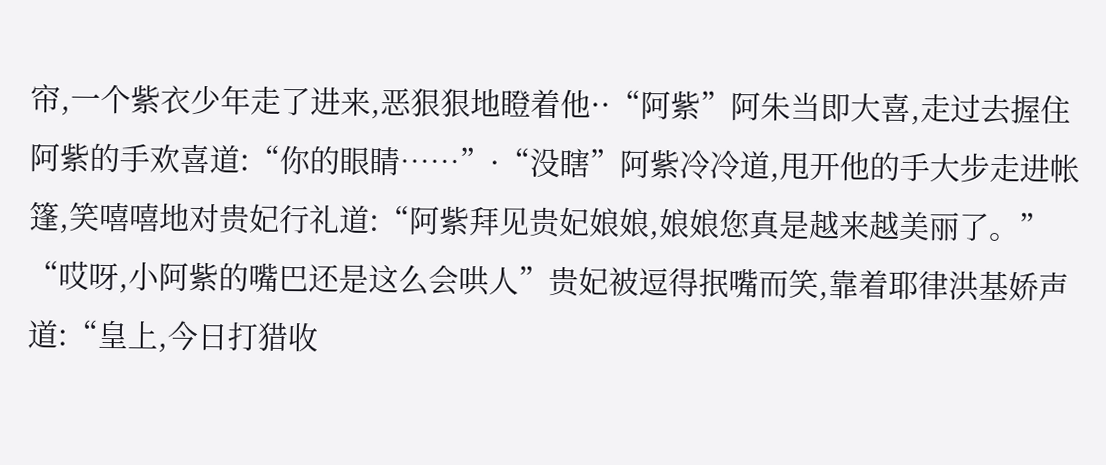帘,一个紫衣少年走了进来,恶狠狠地瞪着他··“阿紫”阿朱当即大喜,走过去握住阿紫的手欢喜道:“你的眼睛……”·“没瞎”阿紫冷冷道,甩开他的手大步走进帐篷,笑嘻嘻地对贵妃行礼道:“阿紫拜见贵妃娘娘,娘娘您真是越来越美丽了。”
“哎呀,小阿紫的嘴巴还是这么会哄人”贵妃被逗得抿嘴而笑,靠着耶律洪基娇声道:“皇上,今日打猎收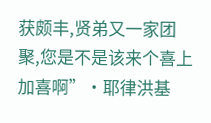获颇丰,贤弟又一家团聚,您是不是该来个喜上加喜啊”·耶律洪基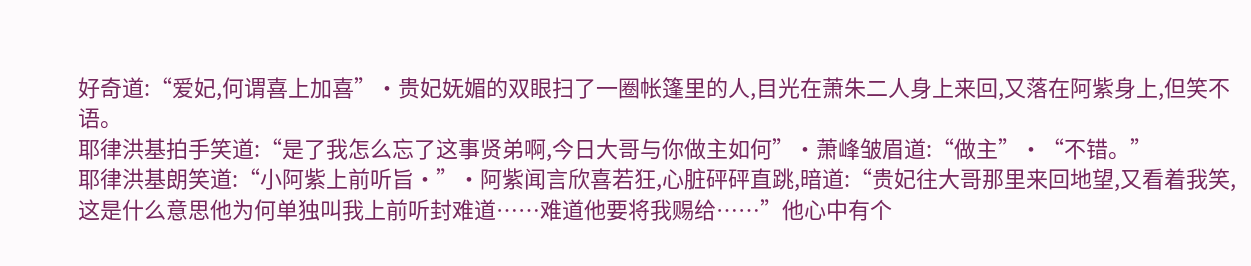好奇道:“爱妃,何谓喜上加喜”·贵妃妩媚的双眼扫了一圈帐篷里的人,目光在萧朱二人身上来回,又落在阿紫身上,但笑不语。
耶律洪基拍手笑道:“是了我怎么忘了这事贤弟啊,今日大哥与你做主如何”·萧峰皱眉道:“做主”·“不错。”
耶律洪基朗笑道:“小阿紫上前听旨·”·阿紫闻言欣喜若狂,心脏砰砰直跳,暗道:“贵妃往大哥那里来回地望,又看着我笑,这是什么意思他为何单独叫我上前听封难道……难道他要将我赐给……”他心中有个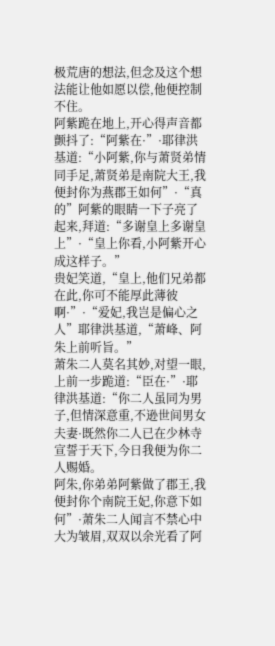极荒唐的想法,但念及这个想法能让他如愿以偿,他便控制不住。
阿紫跪在地上,开心得声音都颤抖了:“阿紫在·”·耶律洪基道:“小阿紫,你与萧贤弟情同手足,萧贤弟是南院大王,我便封你为燕郡王如何”·“真的”阿紫的眼睛一下子亮了起来,拜道:“多谢皇上多谢皇上”·“皇上你看,小阿紫开心成这样子。”
贵妃笑道,“皇上,他们兄弟都在此,你可不能厚此薄彼啊·”·“爱妃,我岂是偏心之人”耶律洪基道,“萧峰、阿朱上前听旨。”
萧朱二人莫名其妙,对望一眼,上前一步跪道:“臣在·”·耶律洪基道:“你二人虽同为男子,但情深意重,不逊世间男女夫妻·既然你二人已在少林寺宣誓于天下,今日我便为你二人赐婚。
阿朱,你弟弟阿紫做了郡王,我便封你个南院王妃,你意下如何”·萧朱二人闻言不禁心中大为皱眉,双双以余光看了阿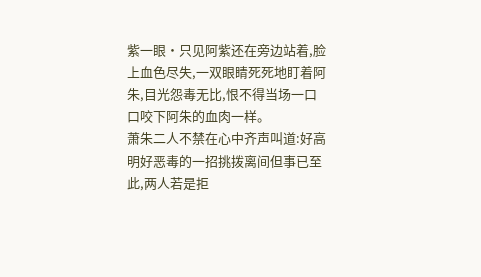紫一眼·只见阿紫还在旁边站着,脸上血色尽失,一双眼睛死死地盯着阿朱,目光怨毒无比,恨不得当场一口口咬下阿朱的血肉一样。
萧朱二人不禁在心中齐声叫道:好高明好恶毒的一招挑拨离间但事已至此,两人若是拒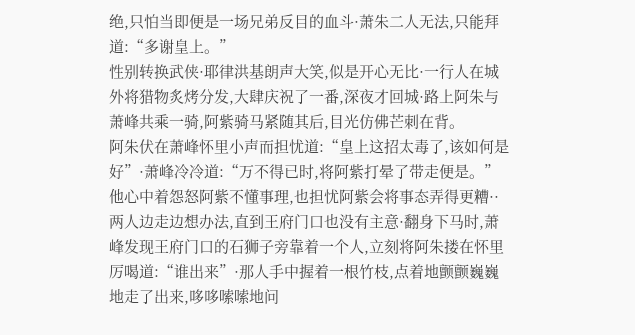绝,只怕当即便是一场兄弟反目的血斗·萧朱二人无法,只能拜道:“多谢皇上。”
性别转换武侠·耶律洪基朗声大笑,似是开心无比·一行人在城外将猎物炙烤分发,大肆庆祝了一番,深夜才回城·路上阿朱与萧峰共乘一骑,阿紫骑马紧随其后,目光仿佛芒刺在背。
阿朱伏在萧峰怀里小声而担忧道:“皇上这招太毒了,该如何是好”·萧峰冷冷道:“万不得已时,将阿紫打晕了带走便是。”
他心中着怨怒阿紫不懂事理,也担忧阿紫会将事态弄得更糟··两人边走边想办法,直到王府门口也没有主意·翻身下马时,萧峰发现王府门口的石狮子旁靠着一个人,立刻将阿朱搂在怀里厉喝道:“谁出来”·那人手中握着一根竹枝,点着地颤颤巍巍地走了出来,哆哆嗦嗦地问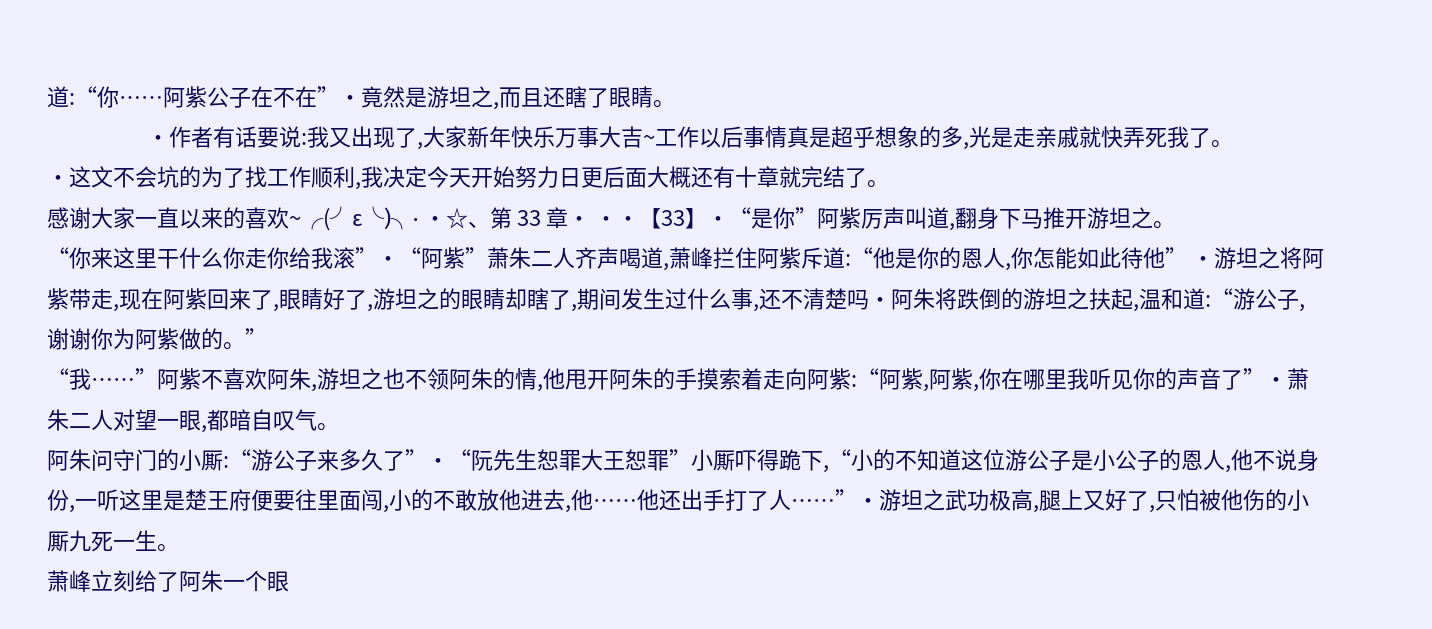道:“你……阿紫公子在不在”·竟然是游坦之,而且还瞎了眼睛。
                    ·作者有话要说:我又出现了,大家新年快乐万事大吉~工作以后事情真是超乎想象的多,光是走亲戚就快弄死我了。
·这文不会坑的为了找工作顺利,我决定今天开始努力日更后面大概还有十章就完结了。
感谢大家一直以来的喜欢~╭(╯ε╰)╮· ·☆、第 33 章· ··【33】·“是你”阿紫厉声叫道,翻身下马推开游坦之。
“你来这里干什么你走你给我滚”·“阿紫”萧朱二人齐声喝道,萧峰拦住阿紫斥道:“他是你的恩人,你怎能如此待他” ·游坦之将阿紫带走,现在阿紫回来了,眼睛好了,游坦之的眼睛却瞎了,期间发生过什么事,还不清楚吗·阿朱将跌倒的游坦之扶起,温和道:“游公子,谢谢你为阿紫做的。”
“我……”阿紫不喜欢阿朱,游坦之也不领阿朱的情,他甩开阿朱的手摸索着走向阿紫:“阿紫,阿紫,你在哪里我听见你的声音了”·萧朱二人对望一眼,都暗自叹气。
阿朱问守门的小厮:“游公子来多久了”·“阮先生恕罪大王恕罪”小厮吓得跪下,“小的不知道这位游公子是小公子的恩人,他不说身份,一听这里是楚王府便要往里面闯,小的不敢放他进去,他……他还出手打了人……”·游坦之武功极高,腿上又好了,只怕被他伤的小厮九死一生。
萧峰立刻给了阿朱一个眼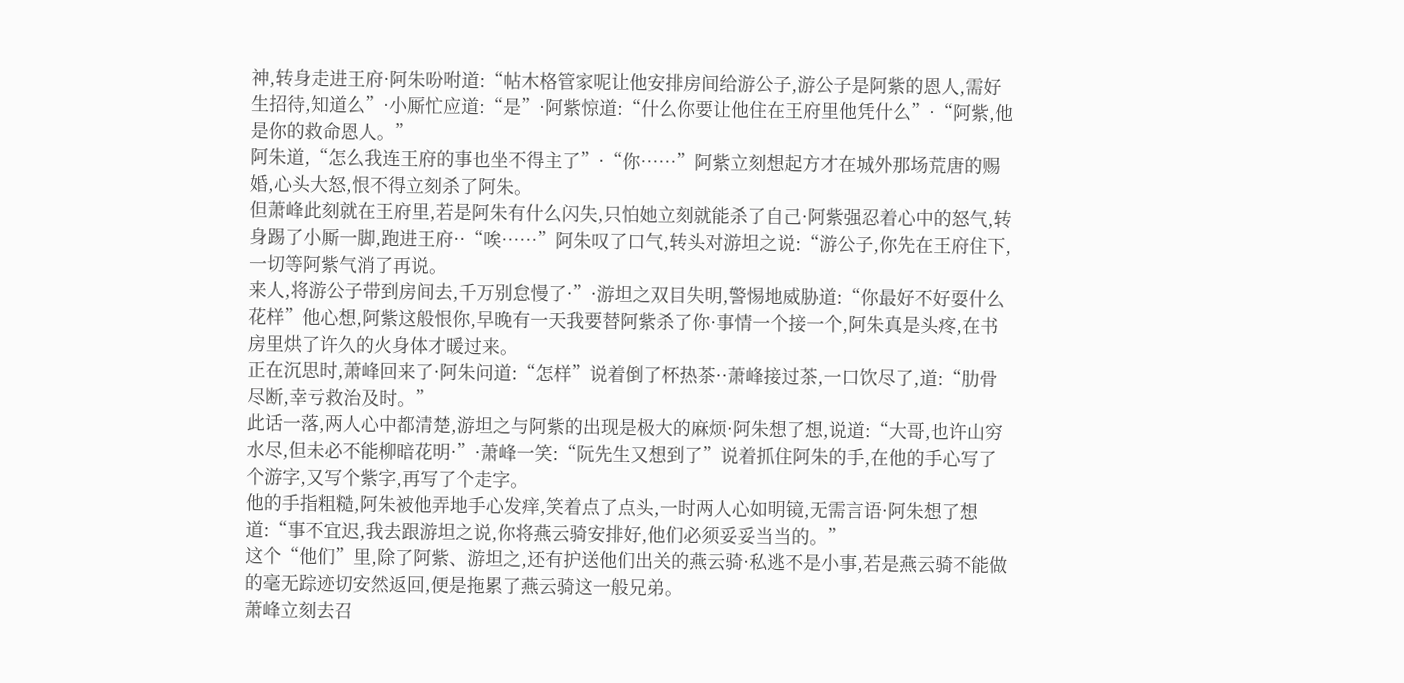神,转身走进王府·阿朱吩咐道:“帖木格管家呢让他安排房间给游公子,游公子是阿紫的恩人,需好生招待,知道么”·小厮忙应道:“是”·阿紫惊道:“什么你要让他住在王府里他凭什么”·“阿紫,他是你的救命恩人。”
阿朱道,“怎么我连王府的事也坐不得主了”·“你……”阿紫立刻想起方才在城外那场荒唐的赐婚,心头大怒,恨不得立刻杀了阿朱。
但萧峰此刻就在王府里,若是阿朱有什么闪失,只怕她立刻就能杀了自己·阿紫强忍着心中的怒气,转身踢了小厮一脚,跑进王府··“唉……”阿朱叹了口气,转头对游坦之说:“游公子,你先在王府住下,一切等阿紫气消了再说。
来人,将游公子带到房间去,千万别怠慢了·”·游坦之双目失明,警惕地威胁道:“你最好不好耍什么花样”他心想,阿紫这般恨你,早晚有一天我要替阿紫杀了你·事情一个接一个,阿朱真是头疼,在书房里烘了许久的火身体才暖过来。
正在沉思时,萧峰回来了·阿朱问道:“怎样”说着倒了杯热茶··萧峰接过茶,一口饮尽了,道:“肋骨尽断,幸亏救治及时。”
此话一落,两人心中都清楚,游坦之与阿紫的出现是极大的麻烦·阿朱想了想,说道:“大哥,也许山穷水尽,但未必不能柳暗花明·”·萧峰一笑:“阮先生又想到了”说着抓住阿朱的手,在他的手心写了个游字,又写个紫字,再写了个走字。
他的手指粗糙,阿朱被他弄地手心发痒,笑着点了点头,一时两人心如明镜,无需言语·阿朱想了想道:“事不宜迟,我去跟游坦之说,你将燕云骑安排好,他们必须妥妥当当的。”
这个“他们”里,除了阿紫、游坦之,还有护送他们出关的燕云骑·私逃不是小事,若是燕云骑不能做的毫无踪迹切安然返回,便是拖累了燕云骑这一般兄弟。
萧峰立刻去召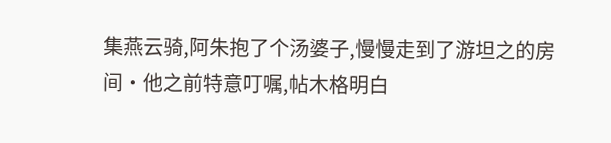集燕云骑,阿朱抱了个汤婆子,慢慢走到了游坦之的房间·他之前特意叮嘱,帖木格明白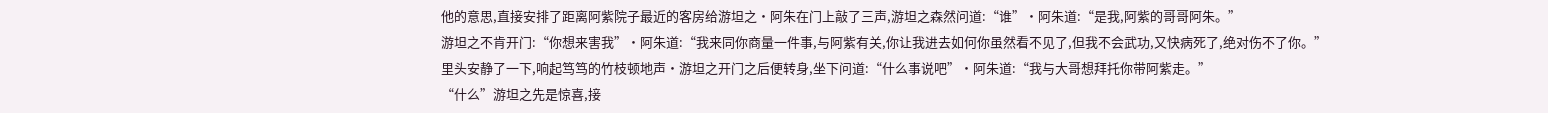他的意思,直接安排了距离阿紫院子最近的客房给游坦之·阿朱在门上敲了三声,游坦之森然问道:“谁”·阿朱道:“是我,阿紫的哥哥阿朱。”
游坦之不肯开门:“你想来害我”·阿朱道:“我来同你商量一件事,与阿紫有关,你让我进去如何你虽然看不见了,但我不会武功,又快病死了,绝对伤不了你。”
里头安静了一下,响起笃笃的竹枝顿地声·游坦之开门之后便转身,坐下问道:“什么事说吧”·阿朱道:“我与大哥想拜托你带阿紫走。”
“什么”游坦之先是惊喜,接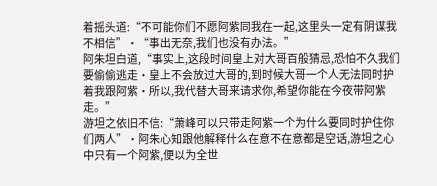着摇头道:“不可能你们不愿阿紫同我在一起,这里头一定有阴谋我不相信”·“事出无奈,我们也没有办法。”
阿朱坦白道,“事实上,这段时间皇上对大哥百般猜忌,恐怕不久我们要偷偷逃走·皇上不会放过大哥的,到时候大哥一个人无法同时护着我跟阿紫·所以,我代替大哥来请求你,希望你能在今夜带阿紫走。”
游坦之依旧不信:“萧峰可以只带走阿紫一个为什么要同时护住你们两人”·阿朱心知跟他解释什么在意不在意都是空话,游坦之心中只有一个阿紫,便以为全世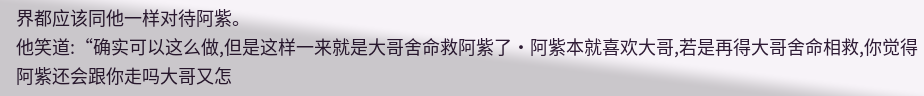界都应该同他一样对待阿紫。
他笑道:“确实可以这么做,但是这样一来就是大哥舍命救阿紫了·阿紫本就喜欢大哥,若是再得大哥舍命相救,你觉得阿紫还会跟你走吗大哥又怎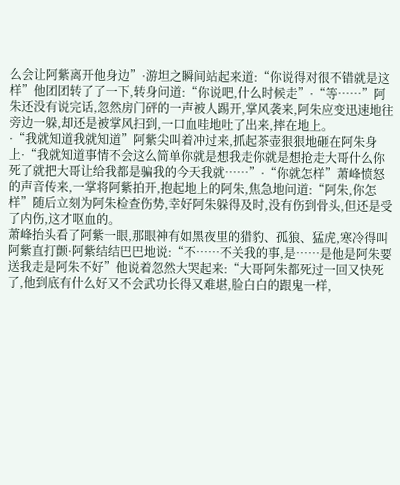么会让阿紫离开他身边”·游坦之瞬间站起来道:“你说得对很不错就是这样”他团团转了了一下,转身问道:“你说吧,什么时候走”·“等……”阿朱还没有说完话,忽然房门砰的一声被人踢开,掌风袭来,阿朱应变迅速地往旁边一躲,却还是被掌风扫到,一口血哇地吐了出来,摔在地上。
·“我就知道我就知道”阿紫尖叫着冲过来,抓起茶壶狠狠地砸在阿朱身上·“我就知道事情不会这么简单你就是想我走你就是想抢走大哥什么你死了就把大哥让给我都是骗我的今天我就……”·“你就怎样”萧峰愤怒的声音传来,一掌将阿紫拍开,抱起地上的阿朱,焦急地问道:“阿朱,你怎样”随后立刻为阿朱检查伤势,幸好阿朱躲得及时,没有伤到骨头,但还是受了内伤,这才呕血的。
萧峰抬头看了阿紫一眼,那眼神有如黑夜里的猎豹、孤狼、猛虎,寒冷得叫阿紫直打颤·阿紫结结巴巴地说:“不……不关我的事,是……是他是阿朱要送我走是阿朱不好”他说着忽然大哭起来:“大哥阿朱都死过一回又快死了,他到底有什么好又不会武功长得又难堪,脸白白的跟鬼一样,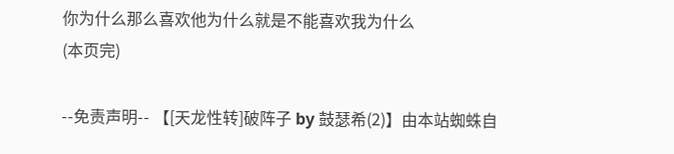你为什么那么喜欢他为什么就是不能喜欢我为什么
(本页完)

--免责声明-- 【[天龙性转]破阵子 by 鼓瑟希(2)】由本站蜘蛛自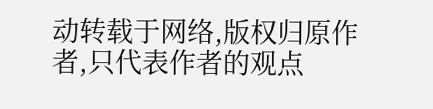动转载于网络,版权归原作者,只代表作者的观点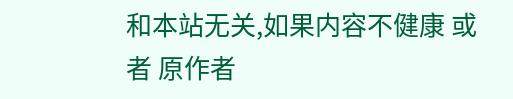和本站无关,如果内容不健康 或者 原作者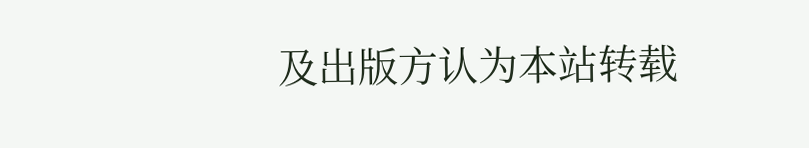及出版方认为本站转载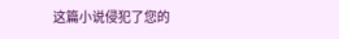这篇小说侵犯了您的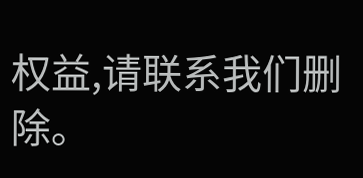权益,请联系我们删除。